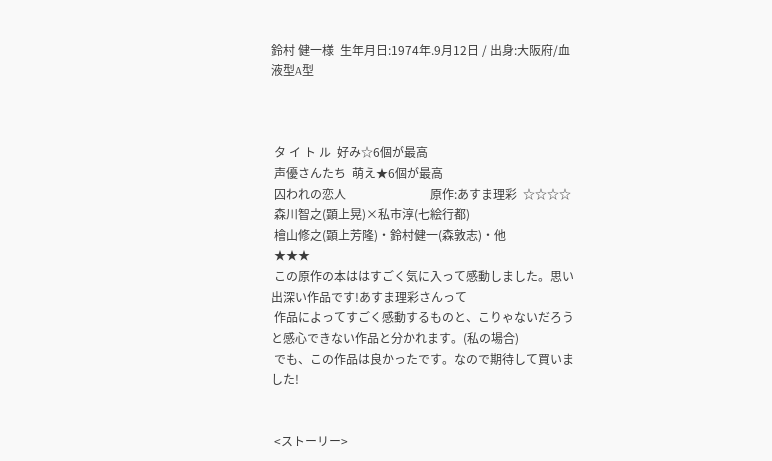鈴村 健一様  生年月日:1974年.9月12日 / 出身:大阪府/血液型A型



 タ イ ト ル  好み☆6個が最高
 声優さんたち  萌え★6個が最高
 囚われの恋人                            原作:あすま理彩  ☆☆☆☆
 森川智之(顕上晃)×私市淳(七絵行都)
 檜山修之(顕上芳隆)・鈴村健一(森敦志)・他
 ★★★
 この原作の本ははすごく気に入って感動しました。思い出深い作品です!あすま理彩さんって
 作品によってすごく感動するものと、こりゃないだろうと感心できない作品と分かれます。(私の場合)
 でも、この作品は良かったです。なので期待して買いました!


 <ストーリー>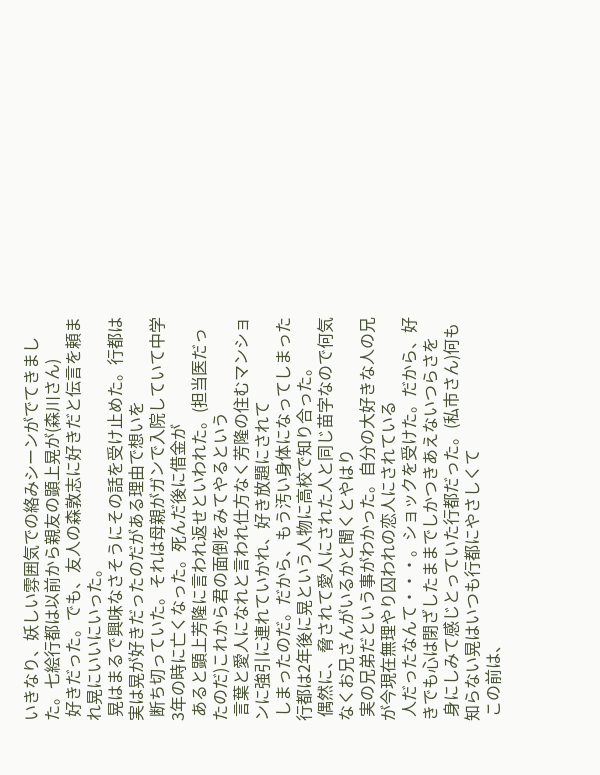いきなり、妖しい雰囲気での絡みシーンがでてきました。七絵行都は以前から親友の顕上晃が(森川さん)
 好きだった。でも、友人の森敦志に好きだと伝言を頼まれ晃にいいにいった。
 晃はまるで興味なさそうにその話を受け止めた。行都は実は晃が好きだったのだがある理由で想いを
 断ち切っていた。それは母親がガンで入院していて中学3年の時に亡くなった。死んだ後に借金が
 あると顕上芳隆に言われ返せといわれた。(担当医だったのだ)これから君の面倒をみてやるという
 言葉と愛人になれと言われ仕方なく芳隆の住むマンションに強引に連れていかれ、好き放題にされて
 しまったのだ。だから、もう汚い身体になってしまった行都は2年後に晃という人物に高校で知り合った。
 偶然に、脅されて愛人にされた人と同じ苗字なので何気なくお兄さんがいるかと聞くとやはり
 実の兄弟だという事がわかった。自分の大好きな人の兄が今現在無理やり囚われの恋人にされている
 人だったなんて・・・。ショックを受けた。だから、好きでも心は閉ざしたままでしかつきあえないつらさを
 身にしみて感じとっていた行都だった。(私市さん)何も知らない晃はいつも行都にやさしくて
 この前は、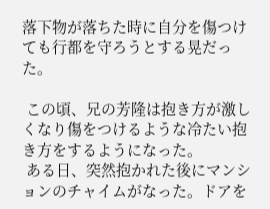落下物が落ちた時に自分を傷つけても行都を守ろうとする晃だった。

 この頃、兄の芳隆は抱き方が激しくなり傷をつけるような冷たい抱き方をするようになった。
 ある日、突然抱かれた後にマンションのチャイムがなった。ドアを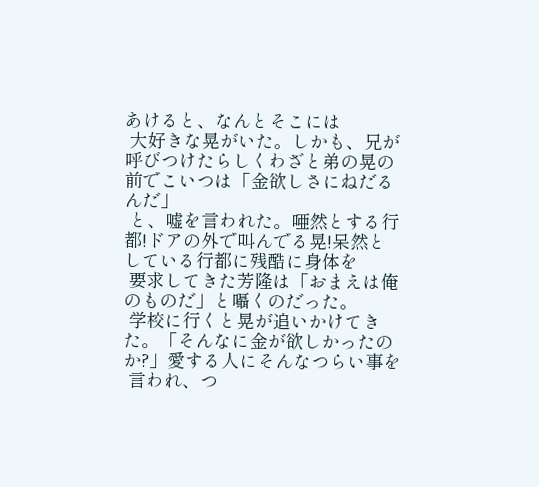あけると、なんとそこには
 大好きな晃がいた。しかも、兄が呼びつけたらしくわざと弟の晃の前でこいつは「金欲しさにねだるんだ」
 と、嘘を言われた。唖然とする行都!ドアの外で叫んでる晃!呆然としている行都に残酷に身体を
 要求してきた芳隆は「おまえは俺のものだ」と囁くのだった。
 学校に行くと晃が追いかけてきた。「そんなに金が欲しかったのか?」愛する人にそんなつらい事を
 言われ、つ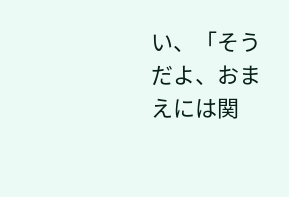い、「そうだよ、おまえには関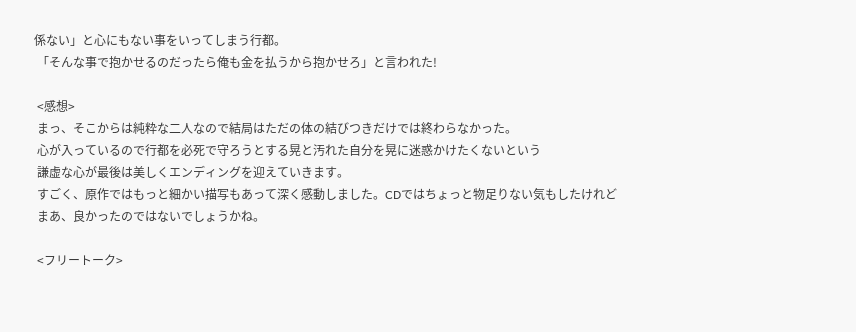係ない」と心にもない事をいってしまう行都。
 「そんな事で抱かせるのだったら俺も金を払うから抱かせろ」と言われた!

 <感想>
 まっ、そこからは純粋な二人なので結局はただの体の結びつきだけでは終わらなかった。
 心が入っているので行都を必死で守ろうとする晃と汚れた自分を晃に迷惑かけたくないという
 謙虚な心が最後は美しくエンディングを迎えていきます。
 すごく、原作ではもっと細かい描写もあって深く感動しました。CDではちょっと物足りない気もしたけれど
 まあ、良かったのではないでしょうかね。

 <フリートーク>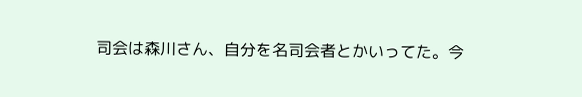司会は森川さん、自分を名司会者とかいってた。今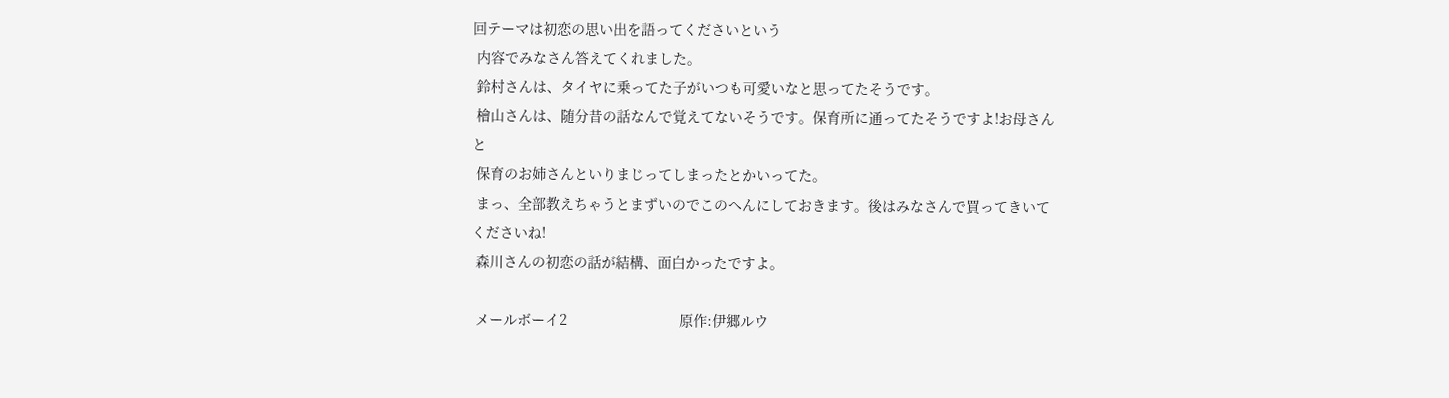回テーマは初恋の思い出を語ってくださいという
 内容でみなさん答えてくれました。
 鈴村さんは、タイヤに乗ってた子がいつも可愛いなと思ってたそうです。
 檜山さんは、随分昔の話なんで覚えてないそうです。保育所に通ってたそうですよ!お母さんと
 保育のお姉さんといりまじってしまったとかいってた。
 まっ、全部教えちゃうとまずいのでこのへんにしておきます。後はみなさんで買ってきいてくださいね!
 森川さんの初恋の話が結構、面白かったですよ。

 メールボーイ2                            原作:伊郷ルウ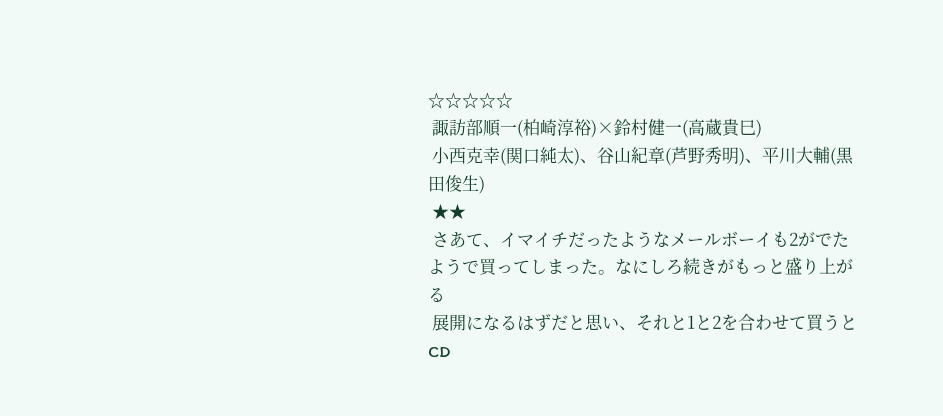☆☆☆☆☆
 諏訪部順一(柏崎淳裕)×鈴村健一(高蔵貴巳)
 小西克幸(関口純太)、谷山紀章(芦野秀明)、平川大輔(黒田俊生)
 ★★
 さあて、イマイチだったようなメールボーイも2がでたようで買ってしまった。なにしろ続きがもっと盛り上がる
 展開になるはずだと思い、それと1と2を合わせて買うとCD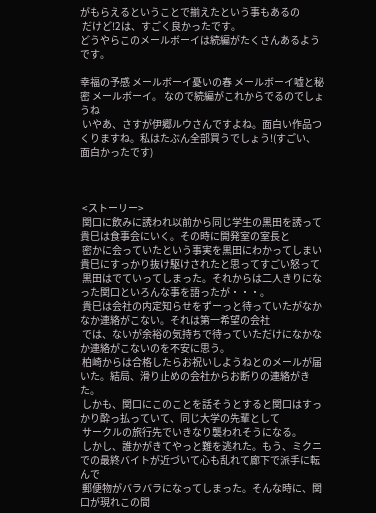がもらえるということで揃えたという事もあるの
 だけど!2は、すごく良かったです。
どうやらこのメールボーイは続編がたくさんあるようです。

幸福の予感 メールボーイ憂いの春 メールボーイ嘘と秘密 メールボーイ。 なので続編がこれからでるのでしょうね
 いやあ、さすが伊郷ルウさんですよね。面白い作品つくりますね。私はたぶん全部買うでしょう!(すごい、面白かったです)



 <ストーリー>
 関口に飲みに誘われ以前から同じ学生の黒田を誘って貴巳は食事会にいく。その時に開発室の室長と
 密かに会っていたという事実を黒田にわかってしまい貴巳にすっかり抜け駆けされたと思ってすごい怒って
 黒田はでていってしまった。それからは二人きりになった関口といろんな事を語ったが・・・。
 貴巳は会社の内定知らせをずーっと待っていたがなかなか連絡がこない。それは第一希望の会社
 では、ないが余裕の気持ちで待っていただけになかなか連絡がこないのを不安に思う。
 柏崎からは合格したらお祝いしようねとのメールが届いた。結局、滑り止めの会社からお断りの連絡がきた。
 しかも、関口にこのことを話そうとすると関口はすっかり酔っ払っていて、同じ大学の先輩として
 サークルの旅行先でいきなり襲われそうになる。
 しかし、誰かがきてやっと難を逃れた。もう、ミクニでの最終バイトが近づいて心も乱れて廊下で派手に転んで
 郵便物がバラバラになってしまった。そんな時に、関口が現れこの間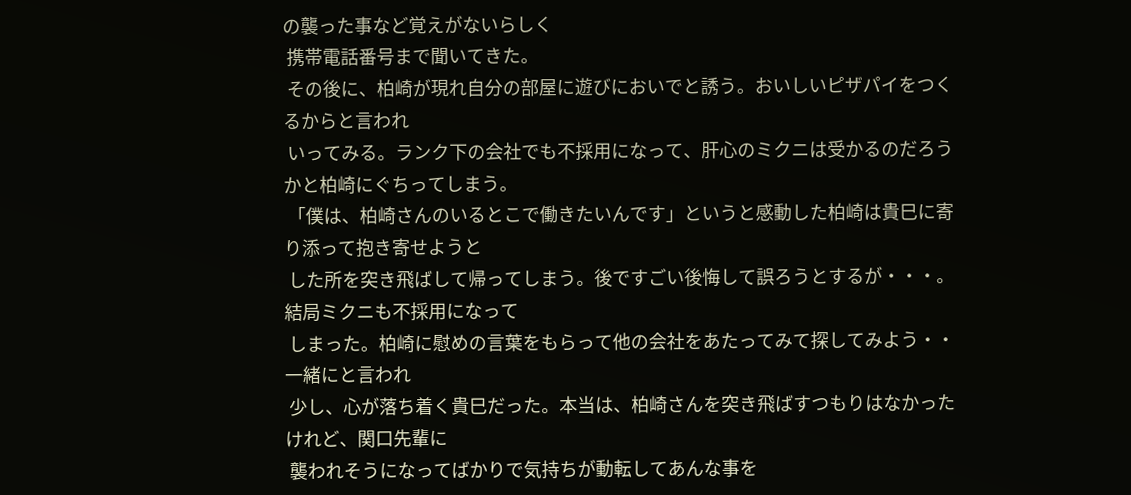の襲った事など覚えがないらしく
 携帯電話番号まで聞いてきた。
 その後に、柏崎が現れ自分の部屋に遊びにおいでと誘う。おいしいピザパイをつくるからと言われ
 いってみる。ランク下の会社でも不採用になって、肝心のミクニは受かるのだろうかと柏崎にぐちってしまう。
 「僕は、柏崎さんのいるとこで働きたいんです」というと感動した柏崎は貴巳に寄り添って抱き寄せようと
 した所を突き飛ばして帰ってしまう。後ですごい後悔して誤ろうとするが・・・。結局ミクニも不採用になって
 しまった。柏崎に慰めの言葉をもらって他の会社をあたってみて探してみよう・・一緒にと言われ
 少し、心が落ち着く貴巳だった。本当は、柏崎さんを突き飛ばすつもりはなかったけれど、関口先輩に
 襲われそうになってばかりで気持ちが動転してあんな事を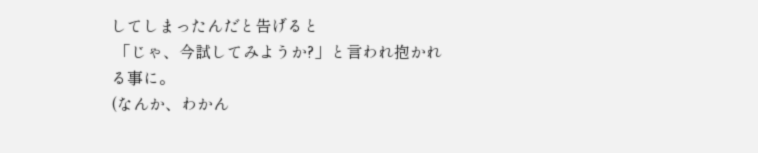してしまったんだと告げると
 「じゃ、今試してみようか?」と言われ抱かれる事に。
(なんか、わかん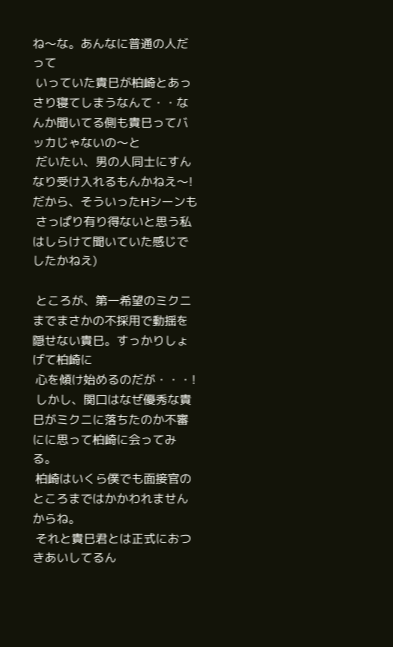ね〜な。あんなに普通の人だって
 いっていた貴巳が柏崎とあっさり寝てしまうなんて・・なんか聞いてる側も貴巳ってバッカじゃないの〜と
 だいたい、男の人同士にすんなり受け入れるもんかねえ〜!だから、そういったHシーンも
 さっぱり有り得ないと思う私はしらけて聞いていた感じでしたかねえ)

 ところが、第一希望のミクニまでまさかの不採用で動揺を隠せない貴巳。すっかりしょげて柏崎に
 心を傾け始めるのだが・・・!
 しかし、関口はなぜ優秀な貴巳がミクニに落ちたのか不審にに思って柏崎に会ってみる。
 柏崎はいくら僕でも面接官のところまではかかわれませんからね。
 それと貴巳君とは正式におつきあいしてるん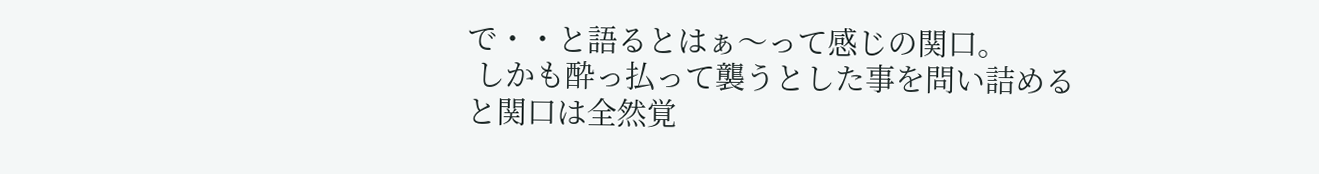で・・と語るとはぁ〜って感じの関口。
 しかも酔っ払って襲うとした事を問い詰めると関口は全然覚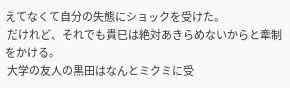えてなくて自分の失態にショックを受けた。
 だけれど、それでも貴巳は絶対あきらめないからと牽制をかける。
 大学の友人の黒田はなんとミクミに受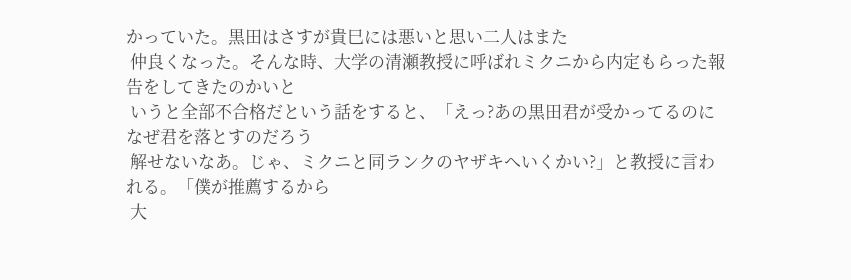かっていた。黒田はさすが貴巳には悪いと思い二人はまた
 仲良くなった。そんな時、大学の清瀬教授に呼ばれミクニから内定もらった報告をしてきたのかいと
 いうと全部不合格だという話をすると、「えっ?あの黒田君が受かってるのになぜ君を落とすのだろう
 解せないなあ。じゃ、ミクニと同ランクのヤザキへいくかい?」と教授に言われる。「僕が推薦するから
 大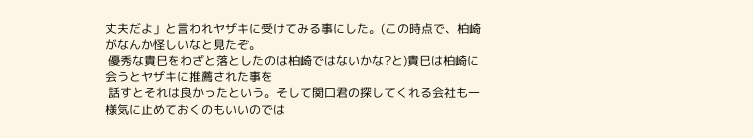丈夫だよ」と言われヤザキに受けてみる事にした。(この時点で、柏崎がなんか怪しいなと見たぞ。
 優秀な貴巳をわざと落としたのは柏崎ではないかな?と)貴巳は柏崎に会うとヤザキに推薦された事を
 話すとそれは良かったという。そして関口君の探してくれる会社も一様気に止めておくのもいいのでは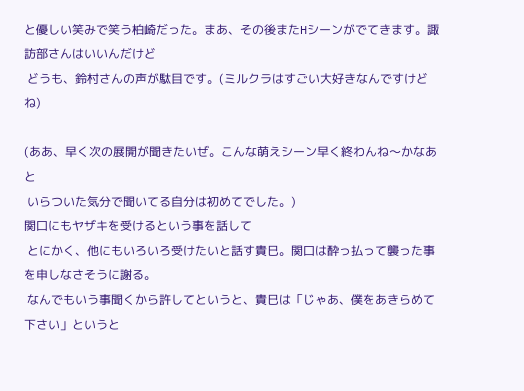と優しい笑みで笑う柏崎だった。まあ、その後またHシーンがでてきます。諏訪部さんはいいんだけど
 どうも、鈴村さんの声が駄目です。(ミルクラはすごい大好きなんですけどね)

(ああ、早く次の展開が聞きたいぜ。こんな萌えシーン早く終わんね〜かなあと
 いらついた気分で聞いてる自分は初めてでした。)
関口にもヤザキを受けるという事を話して
 とにかく、他にもいろいろ受けたいと話す貴巳。関口は酔っ払って襲った事を申しなさそうに謝る。
 なんでもいう事聞くから許してというと、貴巳は「じゃあ、僕をあきらめて下さい」というと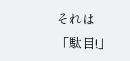それは「駄目!」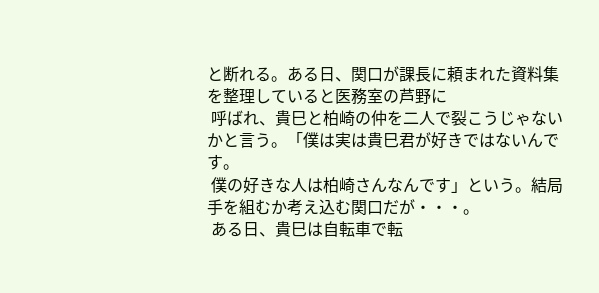と断れる。ある日、関口が課長に頼まれた資料集を整理していると医務室の芦野に
 呼ばれ、貴巳と柏崎の仲を二人で裂こうじゃないかと言う。「僕は実は貴巳君が好きではないんです。
 僕の好きな人は柏崎さんなんです」という。結局手を組むか考え込む関口だが・・・。
 ある日、貴巳は自転車で転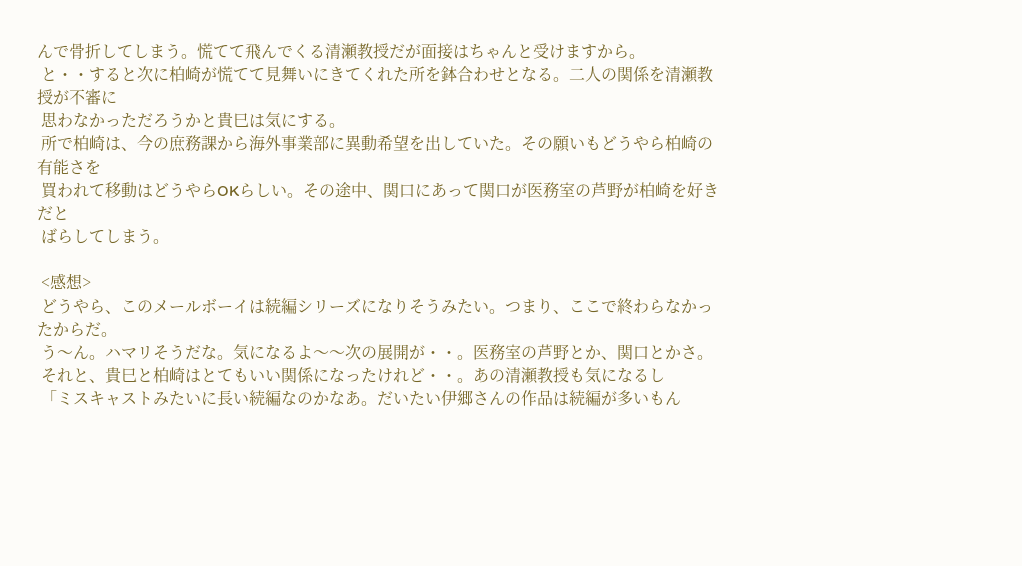んで骨折してしまう。慌てて飛んでくる清瀬教授だが面接はちゃんと受けますから。
 と・・すると次に柏崎が慌てて見舞いにきてくれた所を鉢合わせとなる。二人の関係を清瀬教授が不審に
 思わなかっただろうかと貴巳は気にする。
 所で柏崎は、今の庶務課から海外事業部に異動希望を出していた。その願いもどうやら柏崎の有能さを
 買われて移動はどうやらOKらしい。その途中、関口にあって関口が医務室の芦野が柏崎を好きだと
 ばらしてしまう。

 <感想>
 どうやら、このメールボーイは続編シリーズになりそうみたい。つまり、ここで終わらなかったからだ。
 う〜ん。ハマリそうだな。気になるよ〜〜次の展開が・・。医務室の芦野とか、関口とかさ。
 それと、貴巳と柏崎はとてもいい関係になったけれど・・。あの清瀬教授も気になるし
 「ミスキャストみたいに長い続編なのかなあ。だいたい伊郷さんの作品は続編が多いもん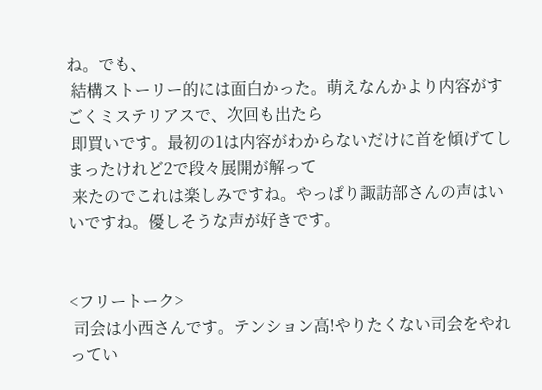ね。でも、
 結構ストーリー的には面白かった。萌えなんかより内容がすごくミステリアスで、次回も出たら
 即買いです。最初の1は内容がわからないだけに首を傾げてしまったけれど2で段々展開が解って
 来たのでこれは楽しみですね。やっぱり諏訪部さんの声はいいですね。優しそうな声が好きです。


<フリートーク>
 司会は小西さんです。テンション高!やりたくない司会をやれってい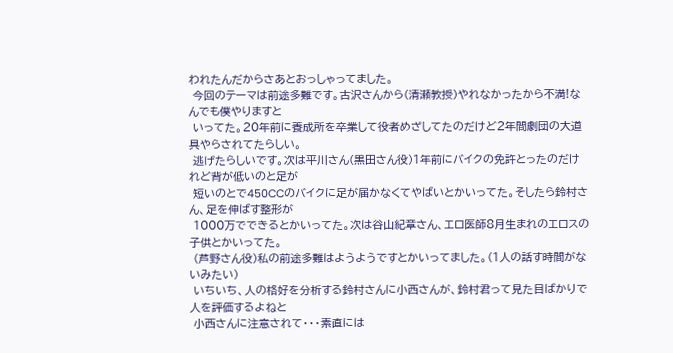われたんだからさあとおっしゃってました。
 今回のテーマは前途多難です。古沢さんから(清瀬教授)やれなかったから不満!なんでも僕やりますと
 いってた。20年前に養成所を卒業して役者めざしてたのだけど2年間劇団の大道具やらされてたらしい。
 逃げたらしいです。次は平川さん(黒田さん役)1年前にバイクの免許とったのだけれど背が低いのと足が
 短いのとで450CCのバイクに足が届かなくてやばいとかいってた。そしたら鈴村さん、足を伸ばす整形が
 1000万でできるとかいってた。次は谷山紀章さん、エロ医師8月生まれのエロスの子供とかいってた。
 (芦野さん役)私の前途多難はようようですとかいってました。(1人の話す時間がないみたい)
 いちいち、人の格好を分析する鈴村さんに小西さんが、鈴村君って見た目ばかりで人を評価するよねと
 小西さんに注意されて・・・素直には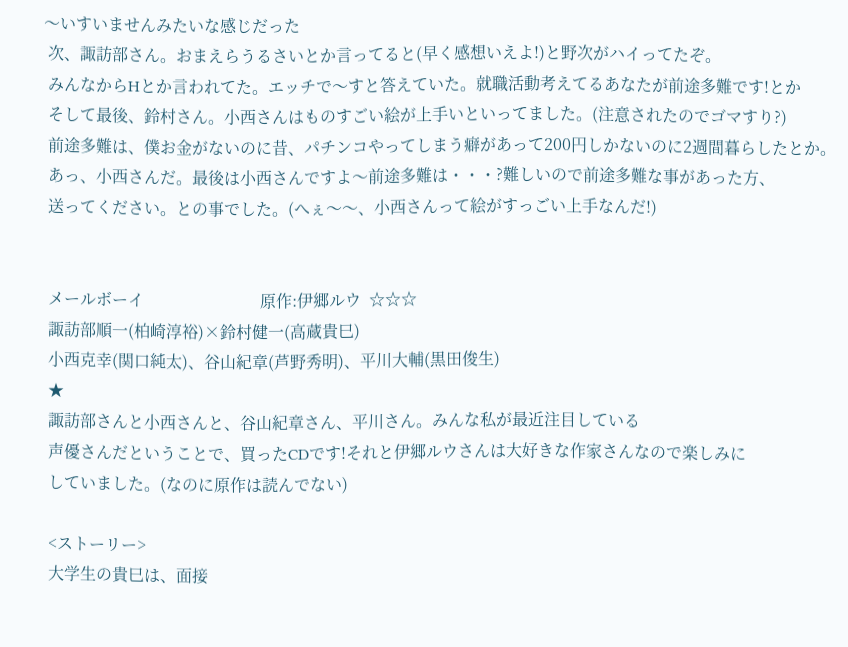〜いすいませんみたいな感じだった
 次、諏訪部さん。おまえらうるさいとか言ってると(早く感想いえよ!)と野次がハイってたぞ。
 みんなからHとか言われてた。エッチで〜すと答えていた。就職活動考えてるあなたが前途多難です!とか
 そして最後、鈴村さん。小西さんはものすごい絵が上手いといってました。(注意されたのでゴマすり?)
 前途多難は、僕お金がないのに昔、パチンコやってしまう癖があって200円しかないのに2週間暮らしたとか。
 あっ、小西さんだ。最後は小西さんですよ〜前途多難は・・・?難しいので前途多難な事があった方、
 送ってください。との事でした。(へぇ〜〜、小西さんって絵がすっごい上手なんだ!)


 メールボーイ                             原作:伊郷ルウ  ☆☆☆
 諏訪部順一(柏崎淳裕)×鈴村健一(高蔵貴巳)
 小西克幸(関口純太)、谷山紀章(芦野秀明)、平川大輔(黒田俊生)
 ★
 諏訪部さんと小西さんと、谷山紀章さん、平川さん。みんな私が最近注目している
 声優さんだということで、買ったCDです!それと伊郷ルウさんは大好きな作家さんなので楽しみに
 していました。(なのに原作は読んでない)

 <ストーリー>
 大学生の貴巳は、面接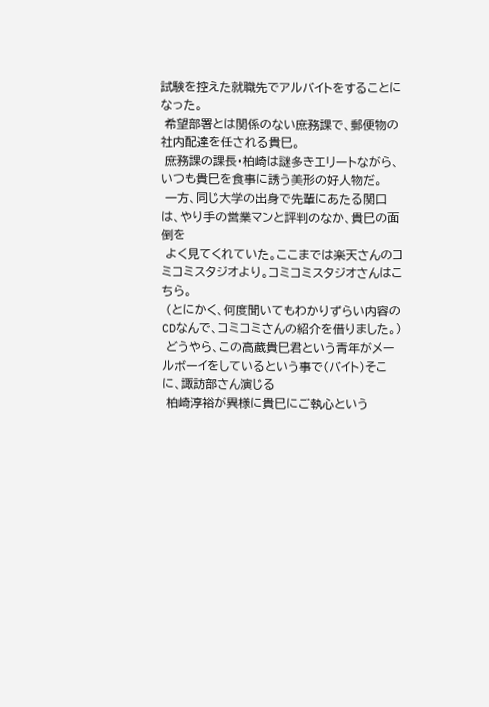試験を控えた就職先でアルバイトをすることになった。
 希望部署とは関係のない庶務課で、郵便物の社内配達を任される貴巳。
 庶務課の課長・柏崎は謎多きエリートながら、いつも貴巳を食事に誘う美形の好人物だ。
 一方、同じ大学の出身で先輩にあたる関口は、やり手の営業マンと評判のなか、貴巳の面倒を
 よく見てくれていた。ここまでは楽天さんのコミコミスタジオより。コミコミスタジオさんはこちら。
 (とにかく、何度聞いてもわかりずらい内容のCDなんで、コミコミさんの紹介を借りました。)
 どうやら、この高蔵貴巳君という青年がメールボーイをしているという事で(バイト)そこに、諏訪部さん演じる
 柏崎淳裕が異様に貴巳にご執心という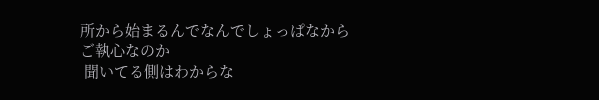所から始まるんでなんでしょっぱなからご執心なのか
 聞いてる側はわからな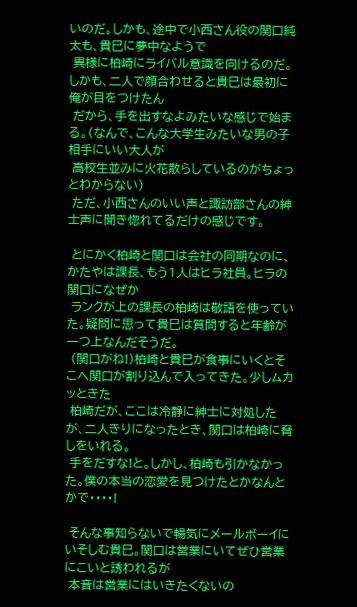いのだ。しかも、途中で小西さん役の関口純太も、貴巳に夢中なようで
 異様に柏崎にライバル意識を向けるのだ。しかも、二人で顔合わせると貴巳は最初に俺が目をつけたん
 だから、手を出すなよみたいな感じで始まる。(なんで、こんな大学生みたいな男の子相手にいい大人が
 高校生並みに火花散らしているのがちょっとわからない)
 ただ、小西さんのいい声と諏訪部さんの紳士声に聞き惚れてるだけの感じです。

 とにかく柏崎と関口は会社の同期なのに、かたやは課長、もう1人はヒラ社員。ヒラの関口になぜか
 ランクが上の課長の柏崎は敬語を使っていた。疑問に思って貴巳は質問すると年齢が一つ上なんだそうだ。
 (関口がね!)柏崎と貴巳が食事にいくとそこへ関口が割り込んで入ってきた。少しムカッときた
 柏崎だが、ここは冷静に紳士に対処したが、二人きりになったとき、関口は柏崎に脅しをいれる。
 手をだすな!と。しかし、柏崎も引かなかった。僕の本当の恋愛を見つけたとかなんとかで・・・・!

 そんな事知らないで暢気にメールボーイにいそしむ貴巳。関口は営業にいてぜひ営業にこいと誘われるが
 本音は営業にはいきたくないの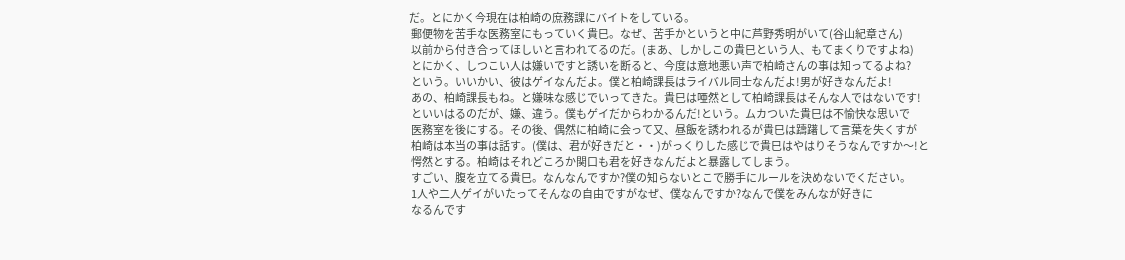だ。とにかく今現在は柏崎の庶務課にバイトをしている。
 郵便物を苦手な医務室にもっていく貴巳。なぜ、苦手かというと中に芦野秀明がいて(谷山紀章さん)
 以前から付き合ってほしいと言われてるのだ。(まあ、しかしこの貴巳という人、もてまくりですよね)
 とにかく、しつこい人は嫌いですと誘いを断ると、今度は意地悪い声で柏崎さんの事は知ってるよね?
 という。いいかい、彼はゲイなんだよ。僕と柏崎課長はライバル同士なんだよ!男が好きなんだよ!
 あの、柏崎課長もね。と嫌味な感じでいってきた。貴巳は唖然として柏崎課長はそんな人ではないです!
 といいはるのだが、嫌、違う。僕もゲイだからわかるんだ!という。ムカついた貴巳は不愉快な思いで
 医務室を後にする。その後、偶然に柏崎に会って又、昼飯を誘われるが貴巳は躊躇して言葉を失くすが
 柏崎は本当の事は話す。(僕は、君が好きだと・・)がっくりした感じで貴巳はやはりそうなんですか〜!と
 愕然とする。柏崎はそれどころか関口も君を好きなんだよと暴露してしまう。
 すごい、腹を立てる貴巳。なんなんですか?僕の知らないとこで勝手にルールを決めないでください。
 1人や二人ゲイがいたってそんなの自由ですがなぜ、僕なんですか?なんで僕をみんなが好きに
 なるんです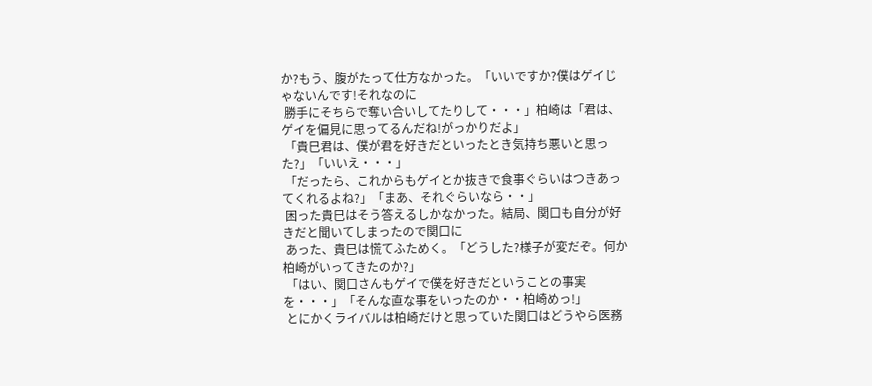か?もう、腹がたって仕方なかった。「いいですか?僕はゲイじゃないんです!それなのに
 勝手にそちらで奪い合いしてたりして・・・」柏崎は「君は、ゲイを偏見に思ってるんだね!がっかりだよ」
 「貴巳君は、僕が君を好きだといったとき気持ち悪いと思った?」「いいえ・・・」
 「だったら、これからもゲイとか抜きで食事ぐらいはつきあってくれるよね?」「まあ、それぐらいなら・・」
 困った貴巳はそう答えるしかなかった。結局、関口も自分が好きだと聞いてしまったので関口に
 あった、貴巳は慌てふためく。「どうした?様子が変だぞ。何か柏崎がいってきたのか?」
 「はい、関口さんもゲイで僕を好きだということの事実を・・・」「そんな直な事をいったのか・・柏崎めっ!」
 とにかくライバルは柏崎だけと思っていた関口はどうやら医務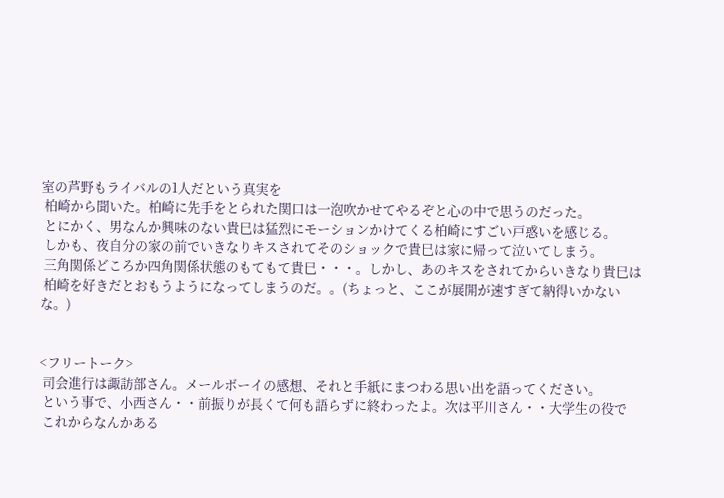室の芦野もライバルの1人だという真実を
 柏崎から聞いた。柏崎に先手をとられた関口は一泡吹かせてやるぞと心の中で思うのだった。
 とにかく、男なんか興味のない貴巳は猛烈にモーションかけてくる柏崎にすごい戸惑いを感じる。
 しかも、夜自分の家の前でいきなりキスされてそのショックで貴巳は家に帰って泣いてしまう。
 三角関係どころか四角関係状態のもてもて貴巳・・・。しかし、あのキスをされてからいきなり貴巳は
 柏崎を好きだとおもうようになってしまうのだ。。(ちょっと、ここが展開が速すぎて納得いかないな。)


<フリートーク>
 司会進行は諏訪部さん。メールボーイの感想、それと手紙にまつわる思い出を語ってください。
 という事で、小西さん・・前振りが長くて何も語らずに終わったよ。次は平川さん・・大学生の役で
 これからなんかある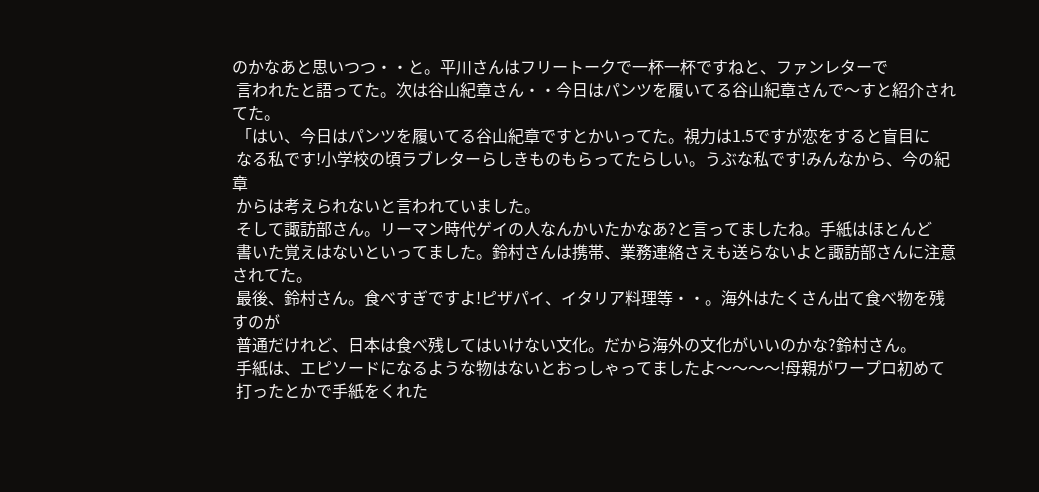のかなあと思いつつ・・と。平川さんはフリートークで一杯一杯ですねと、ファンレターで
 言われたと語ってた。次は谷山紀章さん・・今日はパンツを履いてる谷山紀章さんで〜すと紹介されてた。
 「はい、今日はパンツを履いてる谷山紀章ですとかいってた。視力は1.5ですが恋をすると盲目に
 なる私です!小学校の頃ラブレターらしきものもらってたらしい。うぶな私です!みんなから、今の紀章
 からは考えられないと言われていました。
 そして諏訪部さん。リーマン時代ゲイの人なんかいたかなあ?と言ってましたね。手紙はほとんど
 書いた覚えはないといってました。鈴村さんは携帯、業務連絡さえも送らないよと諏訪部さんに注意されてた。
 最後、鈴村さん。食べすぎですよ!ピザパイ、イタリア料理等・・。海外はたくさん出て食べ物を残すのが
 普通だけれど、日本は食べ残してはいけない文化。だから海外の文化がいいのかな?鈴村さん。
 手紙は、エピソードになるような物はないとおっしゃってましたよ〜〜〜〜!母親がワープロ初めて
 打ったとかで手紙をくれた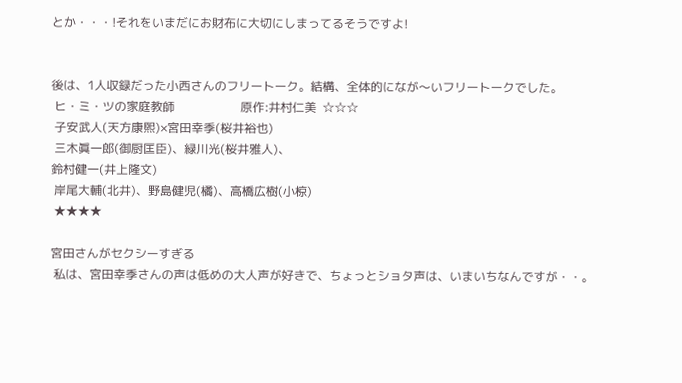とか・・・!それをいまだにお財布に大切にしまってるそうですよ!


後は、1人収録だった小西さんのフリートーク。結構、全体的になが〜いフリートークでした。
 ヒ・ミ・ツの家庭教師                      原作:井村仁美  ☆☆☆
 子安武人(天方康煕)×宮田幸季(桜井裕也)
 三木眞一郎(御厨匡臣)、緑川光(桜井雅人)、
鈴村健一(井上隆文)
 岸尾大輔(北井)、野島健児(橘)、高橋広樹(小椋)
 ★★★★

宮田さんがセクシーすぎる
 私は、宮田幸季さんの声は低めの大人声が好きで、ちょっとショタ声は、いまいちなんですが・・。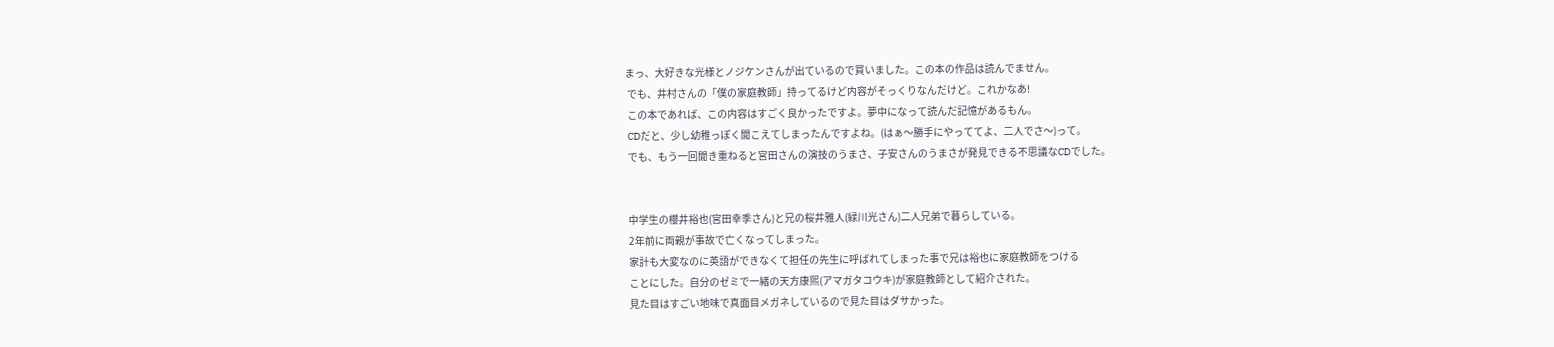まっ、大好きな光様とノジケンさんが出ているので買いました。この本の作品は読んでません。
 でも、井村さんの「僕の家庭教師」持ってるけど内容がそっくりなんだけど。これかなあ!
 この本であれば、この内容はすごく良かったですよ。夢中になって読んだ記憶があるもん。
 CDだと、少し幼稚っぽく聞こえてしまったんですよね。(はぁ〜勝手にやっててよ、二人でさ〜)って。
 でも、もう一回聞き重ねると宮田さんの演技のうまさ、子安さんのうまさが発見できる不思議なCDでした。


 中学生の櫻井裕也(宮田幸季さん)と兄の桜井雅人(緑川光さん)二人兄弟で暮らしている。
 2年前に両親が事故で亡くなってしまった。
 家計も大変なのに英語ができなくて担任の先生に呼ばれてしまった事で兄は裕也に家庭教師をつける
 ことにした。自分のゼミで一緒の天方康煕(アマガタコウキ)が家庭教師として紹介された。
 見た目はすごい地味で真面目メガネしているので見た目はダサかった。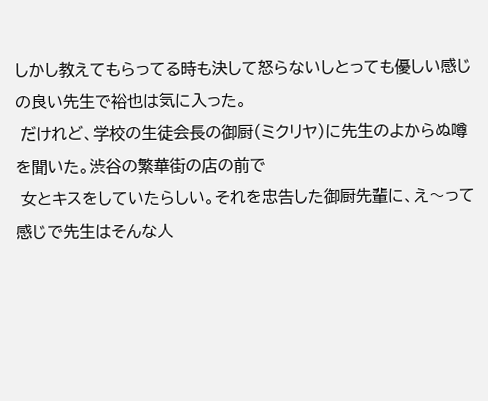しかし教えてもらってる時も決して怒らないしとっても優しい感じの良い先生で裕也は気に入った。
 だけれど、学校の生徒会長の御厨(ミクリヤ)に先生のよからぬ噂を聞いた。渋谷の繁華街の店の前で
 女とキスをしていたらしい。それを忠告した御厨先輩に、え〜って感じで先生はそんな人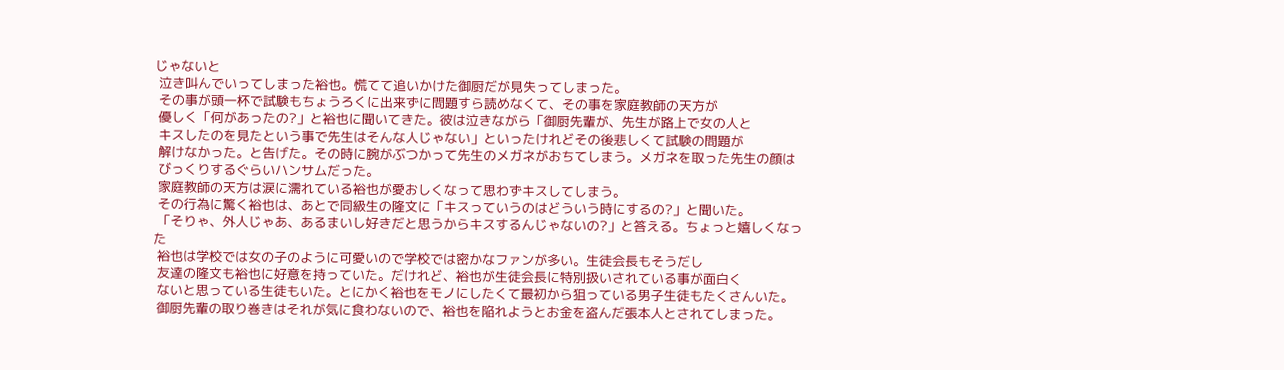じゃないと
 泣き叫んでいってしまった裕也。慌てて追いかけた御厨だが見失ってしまった。
 その事が頭一杯で試験もちょうろくに出来ずに問題すら読めなくて、その事を家庭教師の天方が
 優しく「何があったの?」と裕也に聞いてきた。彼は泣きながら「御厨先輩が、先生が路上で女の人と
 キスしたのを見たという事で先生はそんな人じゃない」といったけれどその後悲しくて試験の問題が
 解けなかった。と告げた。その時に腕がぶつかって先生のメガネがおちてしまう。メガネを取った先生の顔は
 びっくりするぐらいハンサムだった。
 家庭教師の天方は涙に濡れている裕也が愛おしくなって思わずキスしてしまう。
 その行為に驚く裕也は、あとで同級生の隆文に「キスっていうのはどういう時にするの?」と聞いた。
 「そりゃ、外人じゃあ、あるまいし好きだと思うからキスするんじゃないの?」と答える。ちょっと嬉しくなった
 裕也は学校では女の子のように可愛いので学校では密かなファンが多い。生徒会長もそうだし
 友達の隆文も裕也に好意を持っていた。だけれど、裕也が生徒会長に特別扱いされている事が面白く
 ないと思っている生徒もいた。とにかく裕也をモノにしたくて最初から狙っている男子生徒もたくさんいた。
 御厨先輩の取り巻きはそれが気に食わないので、裕也を陥れようとお金を盗んだ張本人とされてしまった。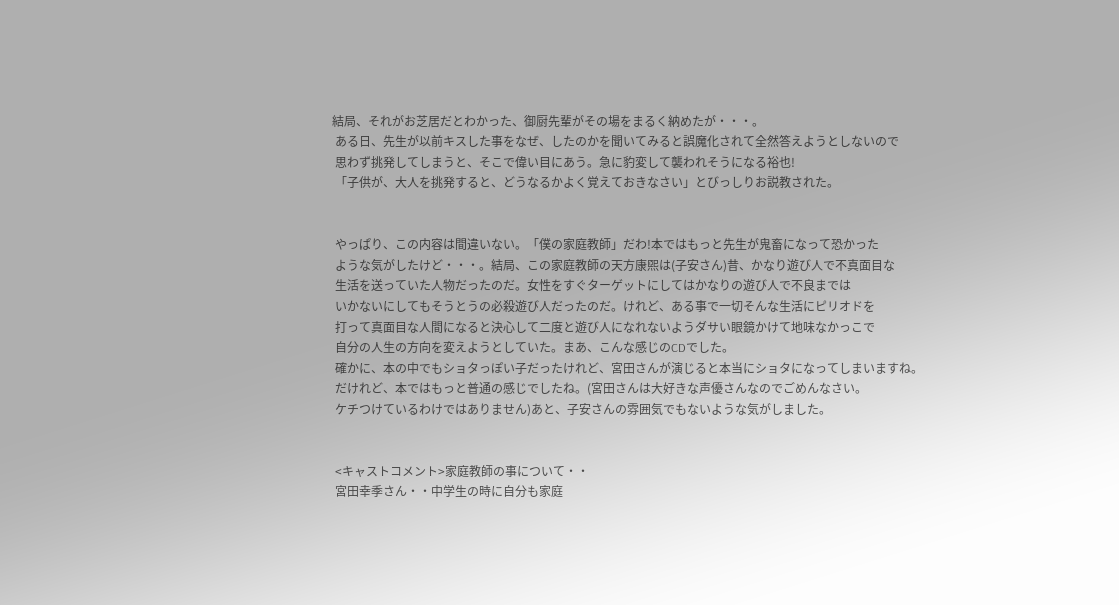結局、それがお芝居だとわかった、御厨先輩がその場をまるく納めたが・・・。
 ある日、先生が以前キスした事をなぜ、したのかを聞いてみると誤魔化されて全然答えようとしないので
 思わず挑発してしまうと、そこで偉い目にあう。急に豹変して襲われそうになる裕也!
 「子供が、大人を挑発すると、どうなるかよく覚えておきなさい」とびっしりお説教された。


 やっぱり、この内容は間違いない。「僕の家庭教師」だわ!本ではもっと先生が鬼畜になって恐かった
 ような気がしたけど・・・。結局、この家庭教師の天方康煕は(子安さん)昔、かなり遊び人で不真面目な
 生活を送っていた人物だったのだ。女性をすぐターゲットにしてはかなりの遊び人で不良までは
 いかないにしてもそうとうの必殺遊び人だったのだ。けれど、ある事で一切そんな生活にピリオドを
 打って真面目な人間になると決心して二度と遊び人になれないようダサい眼鏡かけて地味なかっこで
 自分の人生の方向を変えようとしていた。まあ、こんな感じのCDでした。
 確かに、本の中でもショタっぽい子だったけれど、宮田さんが演じると本当にショタになってしまいますね。
 だけれど、本ではもっと普通の感じでしたね。(宮田さんは大好きな声優さんなのでごめんなさい。
 ケチつけているわけではありません)あと、子安さんの雰囲気でもないような気がしました。


 <キャストコメント>家庭教師の事について・・
 宮田幸季さん・・中学生の時に自分も家庭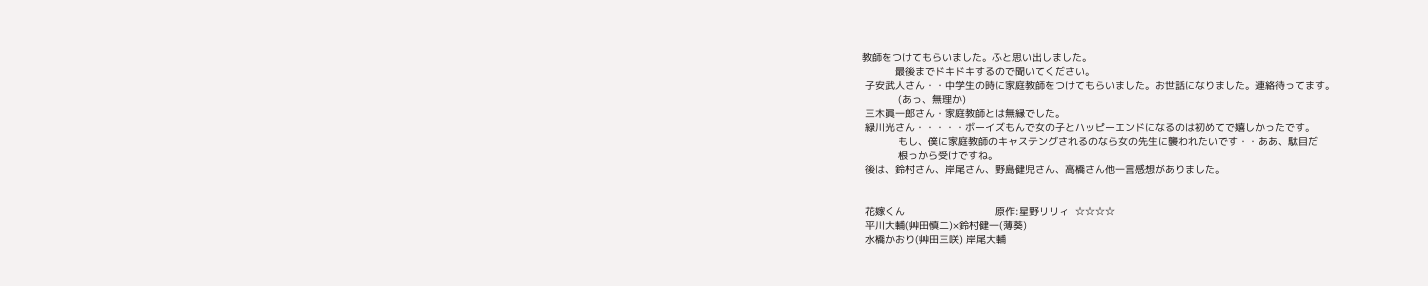教師をつけてもらいました。ふと思い出しました。
           最後までドキドキするので聞いてください。
 子安武人さん・・中学生の時に家庭教師をつけてもらいました。お世話になりました。連絡待ってます。
            (あっ、無理か)
 三木眞一郎さん・家庭教師とは無縁でした。
 緑川光さん・・・・・ボーイズもんで女の子とハッピーエンドになるのは初めてで嬉しかったです。
            もし、僕に家庭教師のキャステングされるのなら女の先生に襲われたいです・・ああ、駄目だ
            根っから受けですね。
 後は、鈴村さん、岸尾さん、野島健児さん、高橋さん他一言感想がありました。


 花嫁くん                              原作:星野リリィ  ☆☆☆☆
 平川大輔(艸田慎二)×鈴村健一(薄葵)
 水橋かおり(艸田三咲) 岸尾大輔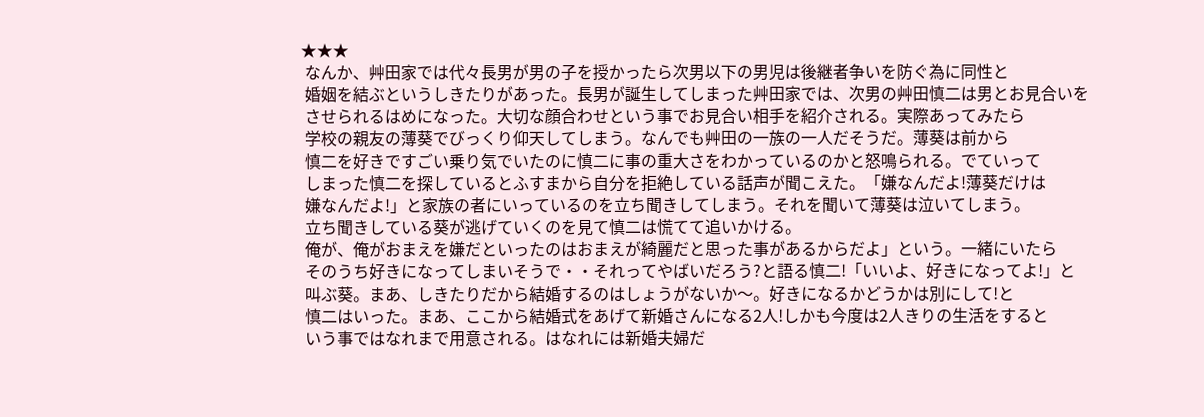★★★
 なんか、艸田家では代々長男が男の子を授かったら次男以下の男児は後継者争いを防ぐ為に同性と
 婚姻を結ぶというしきたりがあった。長男が誕生してしまった艸田家では、次男の艸田慎二は男とお見合いを
 させられるはめになった。大切な顔合わせという事でお見合い相手を紹介される。実際あってみたら
 学校の親友の薄葵でびっくり仰天してしまう。なんでも艸田の一族の一人だそうだ。薄葵は前から
 慎二を好きですごい乗り気でいたのに慎二に事の重大さをわかっているのかと怒鳴られる。でていって
 しまった慎二を探しているとふすまから自分を拒絶している話声が聞こえた。「嫌なんだよ!薄葵だけは
 嫌なんだよ!」と家族の者にいっているのを立ち聞きしてしまう。それを聞いて薄葵は泣いてしまう。
 立ち聞きしている葵が逃げていくのを見て慎二は慌てて追いかける。
 俺が、俺がおまえを嫌だといったのはおまえが綺麗だと思った事があるからだよ」という。一緒にいたら
 そのうち好きになってしまいそうで・・それってやばいだろう?と語る慎二!「いいよ、好きになってよ!」と
 叫ぶ葵。まあ、しきたりだから結婚するのはしょうがないか〜。好きになるかどうかは別にして!と
 慎二はいった。まあ、ここから結婚式をあげて新婚さんになる2人!しかも今度は2人きりの生活をすると
 いう事ではなれまで用意される。はなれには新婚夫婦だ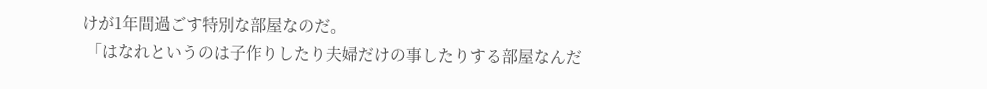けが1年間過ごす特別な部屋なのだ。
 「はなれというのは子作りしたり夫婦だけの事したりする部屋なんだ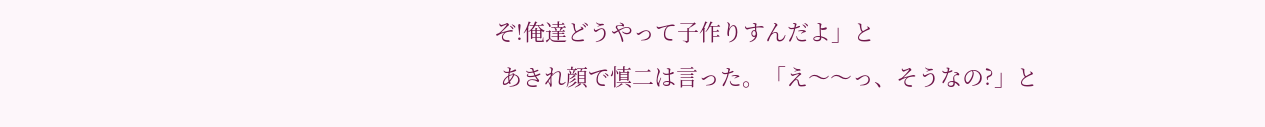ぞ!俺達どうやって子作りすんだよ」と
 あきれ顔で慎二は言った。「え〜〜っ、そうなの?」と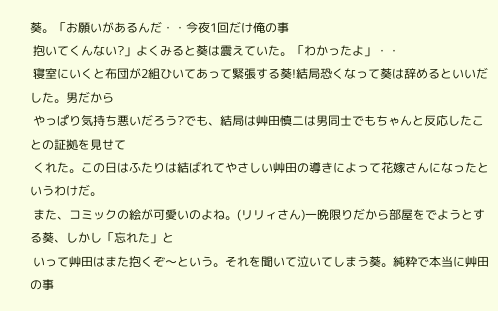葵。「お願いがあるんだ・・今夜1回だけ俺の事
 抱いてくんない?」よくみると葵は震えていた。「わかったよ」・・
 寝室にいくと布団が2組ひいてあって緊張する葵!結局恐くなって葵は辞めるといいだした。男だから
 やっぱり気持ち悪いだろう?でも、結局は艸田慎二は男同士でもちゃんと反応したことの証拠を見せて
 くれた。この日はふたりは結ばれてやさしい艸田の導きによって花嫁さんになったというわけだ。
 また、コミックの絵が可愛いのよね。(リリィさん)一晩限りだから部屋をでようとする葵、しかし「忘れた」と
 いって艸田はまた抱くぞ〜という。それを聞いて泣いてしまう葵。純粋で本当に艸田の事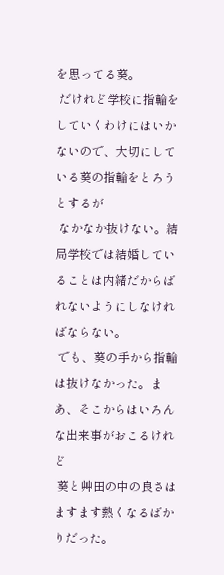を思ってる葵。
 だけれど学校に指輪をしていくわけにはいかないので、大切にしている葵の指輪をとろうとするが
 なかなか抜けない。結局学校では結婚していることは内緒だからばれないようにしなければならない。
 でも、葵の手から指輪は抜けなかった。まあ、そこからはいろんな出来事がおこるけれど
 葵と艸田の中の良さはますます熱くなるばかりだった。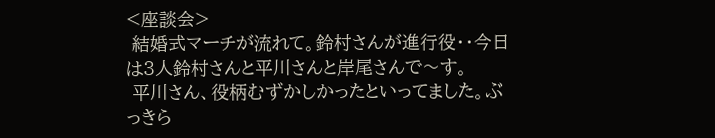<座談会>
 結婚式マーチが流れて。鈴村さんが進行役・・今日は3人鈴村さんと平川さんと岸尾さんで〜す。
 平川さん、役柄むずかしかったといってました。ぶっきら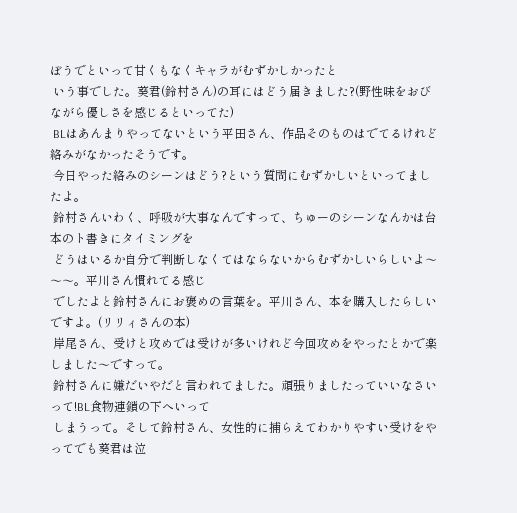ぼうでといって甘くもなくキャラがむずかしかったと
 いう事でした。葵君(鈴村さん)の耳にはどう届きました?(野性味をおびながら優しさを感じるといってた)
 BLはあんまりやってないという平田さん、作品そのものはでてるけれど絡みがなかったそうです。
 今日やった絡みのシーンはどう?という質問にむずかしいといってましたよ。
 鈴村さんいわく、呼吸が大事なんですって、ちゅーのシーンなんかは台本のト書きにタイミングを
 どうはいるか自分で判断しなくてはならないからむずかしいらしいよ〜〜〜。平川さん慣れてる感じ
 でしたよと鈴村さんにお褒めの言葉を。平川さん、本を購入したらしいですよ。(リリィさんの本)
 岸尾さん、受けと攻めでは受けが多いけれど今回攻めをやったとかで楽しました〜ですって。
 鈴村さんに嫌だいやだと言われてました。頑張りましたっていいなさいって!BL食物連鎖の下へいって
 しまうって。そして鈴村さん、女性的に捕らえてわかりやすい受けをやってでも葵君は泣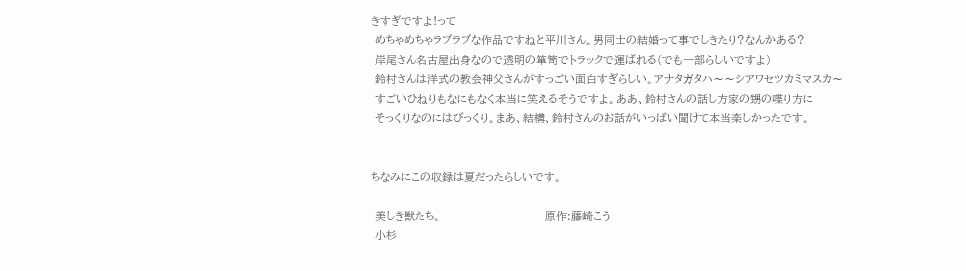きすぎですよ!って
 めちゃめちゃラブラブな作品ですねと平川さん。男同士の結婚って事でしきたり?なんかある?
 岸尾さん名古屋出身なので透明の箪笥でトラックで運ばれる(でも一部らしいですよ)
 鈴村さんは洋式の教会神父さんがすっごい面白すぎらしい。アナタガタハ〜〜シアワセツカミマスカ〜
 すごいひねりもなにもなく本当に笑えるそうですよ。ああ、鈴村さんの話し方家の甥の喋り方に
 そっくりなのにはびっくり。まあ、結構、鈴村さんのお話がいっぱい聞けて本当楽しかったです。


ちなみにこの収録は夏だったらしいです。

 美しき獣たち。                          原作:藤崎こう
 小杉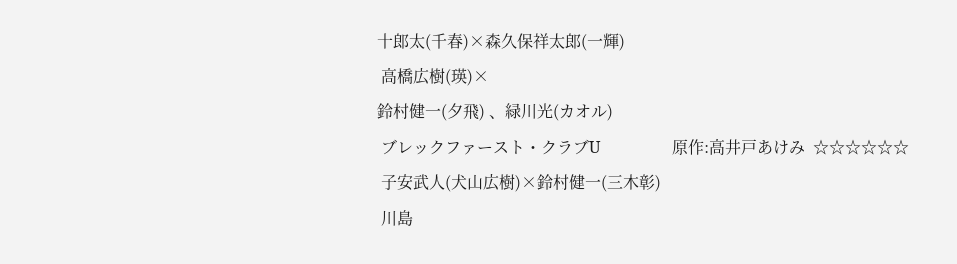十郎太(千春)×森久保祥太郎(一輝)
 高橋広樹(瑛)×
鈴村健一(夕飛) 、緑川光(カオル)
 ブレックファースト・クラブU                  原作:高井戸あけみ  ☆☆☆☆☆☆
 子安武人(犬山広樹)×鈴村健一(三木彰)
 川島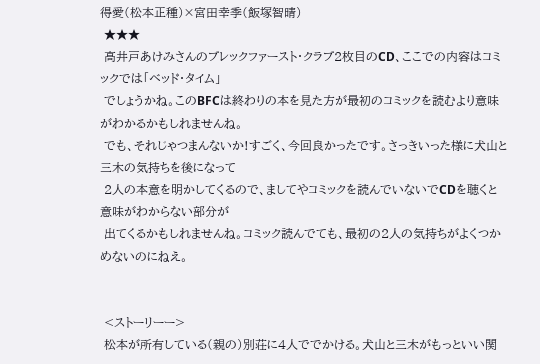得愛(松本正種)×宮田幸季(飯塚智晴)
 ★★★
 高井戸あけみさんのブレックファースト・クラブ2枚目のCD、ここでの内容はコミックでは「ベッド・タイム」
 でしょうかね。このBFCは終わりの本を見た方が最初のコミックを読むより意味がわかるかもしれませんね。
 でも、それじゃつまんないか!すごく、今回良かったです。さっきいった様に犬山と三木の気持ちを後になって
 2人の本意を明かしてくるので、ましてやコミックを読んでいないでCDを聴くと意味がわからない部分が
 出てくるかもしれませんね。コミック読んでても、最初の2人の気持ちがよくつかめないのにねえ。


 <ストーリーー>
 松本が所有している(親の)別荘に4人ででかける。犬山と三木がもっといい関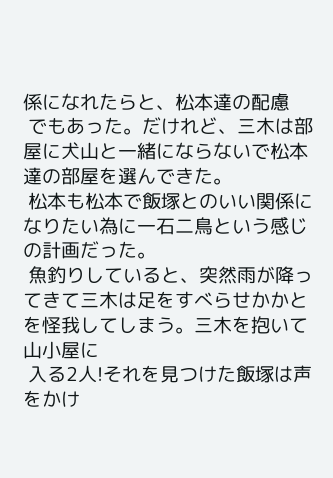係になれたらと、松本達の配慮
 でもあった。だけれど、三木は部屋に犬山と一緒にならないで松本達の部屋を選んできた。
 松本も松本で飯塚とのいい関係になりたい為に一石二鳥という感じの計画だった。
 魚釣りしていると、突然雨が降ってきて三木は足をすべらせかかとを怪我してしまう。三木を抱いて山小屋に
 入る2人!それを見つけた飯塚は声をかけ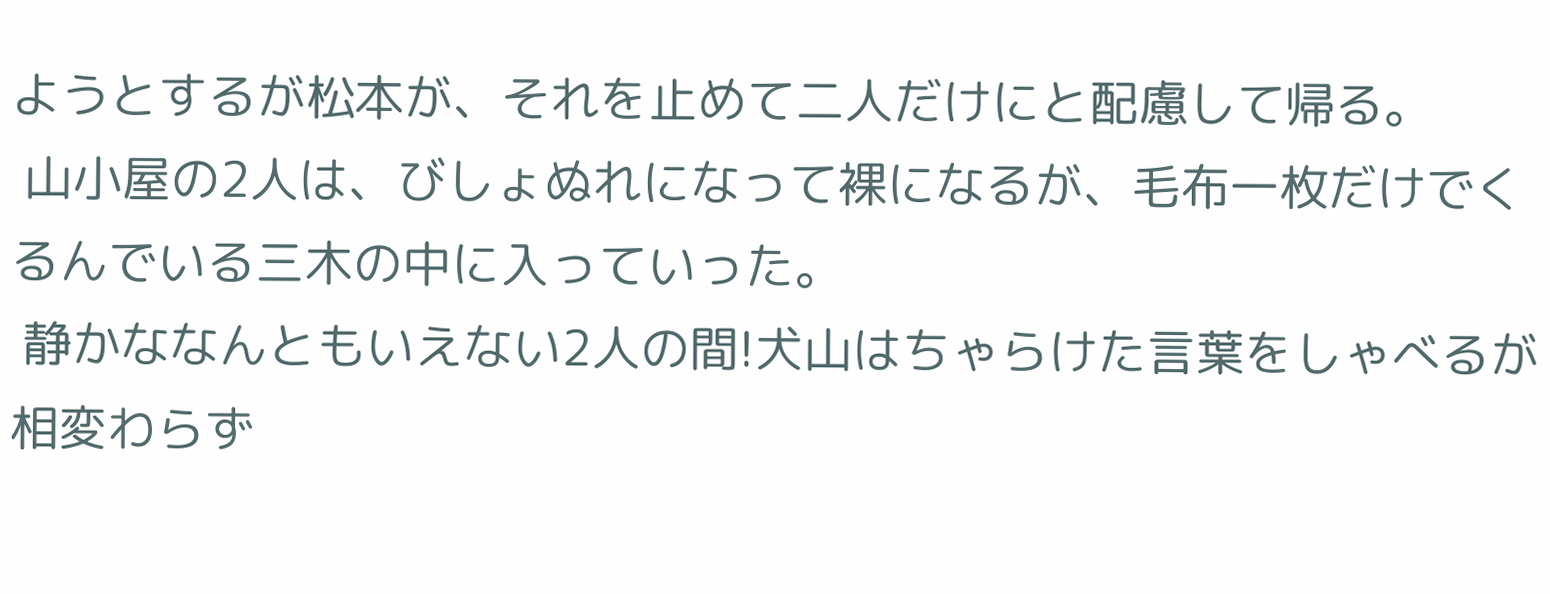ようとするが松本が、それを止めて二人だけにと配慮して帰る。
 山小屋の2人は、びしょぬれになって裸になるが、毛布一枚だけでくるんでいる三木の中に入っていった。
 静かななんともいえない2人の間!犬山はちゃらけた言葉をしゃべるが相変わらず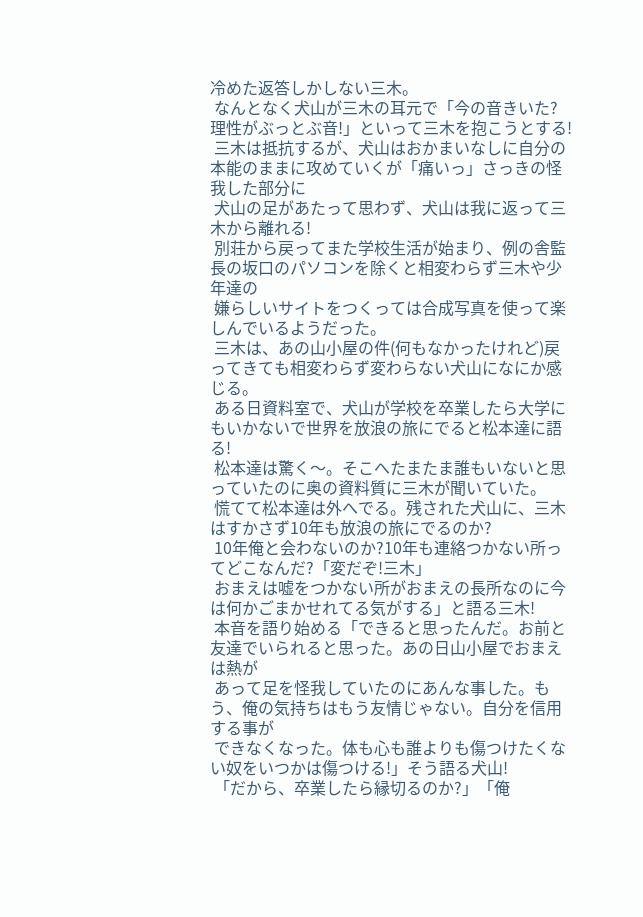冷めた返答しかしない三木。
 なんとなく犬山が三木の耳元で「今の音きいた?理性がぶっとぶ音!」といって三木を抱こうとする!
 三木は抵抗するが、犬山はおかまいなしに自分の本能のままに攻めていくが「痛いっ」さっきの怪我した部分に
 犬山の足があたって思わず、犬山は我に返って三木から離れる!
 別荘から戻ってまた学校生活が始まり、例の舎監長の坂口のパソコンを除くと相変わらず三木や少年達の
 嫌らしいサイトをつくっては合成写真を使って楽しんでいるようだった。
 三木は、あの山小屋の件(何もなかったけれど)戻ってきても相変わらず変わらない犬山になにか感じる。
 ある日資料室で、犬山が学校を卒業したら大学にもいかないで世界を放浪の旅にでると松本達に語る!
 松本達は驚く〜。そこへたまたま誰もいないと思っていたのに奥の資料質に三木が聞いていた。
 慌てて松本達は外へでる。残された犬山に、三木はすかさず10年も放浪の旅にでるのか?
 10年俺と会わないのか?10年も連絡つかない所ってどこなんだ?「変だぞ!三木」
 おまえは嘘をつかない所がおまえの長所なのに今は何かごまかせれてる気がする」と語る三木!
 本音を語り始める「できると思ったんだ。お前と友達でいられると思った。あの日山小屋でおまえは熱が
 あって足を怪我していたのにあんな事した。もう、俺の気持ちはもう友情じゃない。自分を信用する事が
 できなくなった。体も心も誰よりも傷つけたくない奴をいつかは傷つける!」そう語る犬山!
 「だから、卒業したら縁切るのか?」「俺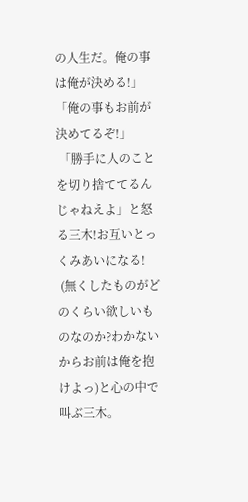の人生だ。俺の事は俺が決める!」「俺の事もお前が決めてるぞ!」
 「勝手に人のことを切り捨ててるんじゃねえよ」と怒る三木!お互いとっくみあいになる!
 (無くしたものがどのくらい欲しいものなのか?わかないからお前は俺を抱けよっ)と心の中で叫ぶ三木。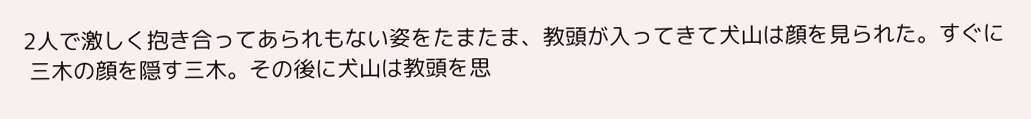2人で激しく抱き合ってあられもない姿をたまたま、教頭が入ってきて犬山は顔を見られた。すぐに
 三木の顔を隠す三木。その後に犬山は教頭を思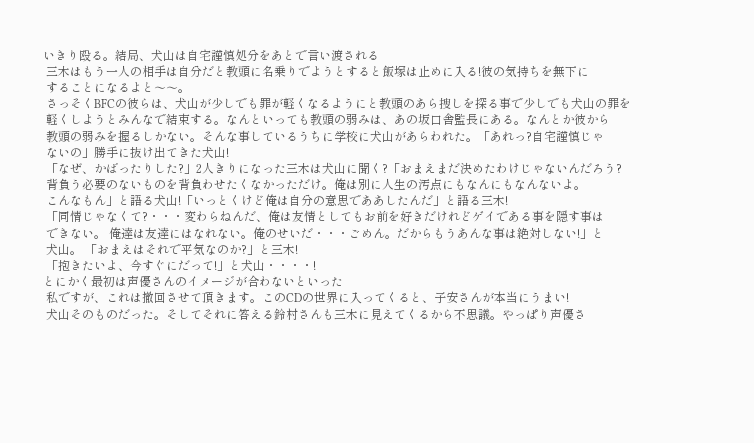いきり殴る。結局、犬山は自宅謹慎処分をあとで言い渡される
 三木はもう一人の相手は自分だと教頭に名乗りでようとすると飯塚は止めに入る!彼の気持ちを無下に
 することになるよと〜〜。
 さっそくBFCの彼らは、犬山が少しでも罪が軽くなるようにと教頭のあら捜しを探る事で少しでも犬山の罪を
 軽くしようとみんなで結束する。なんといっても教頭の弱みは、あの坂口舎監長にある。なんとか彼から
 教頭の弱みを握るしかない。そんな事しているうちに学校に犬山があらわれた。「あれっ?自宅謹慎じゃ
 ないの」勝手に抜け出てきた犬山!
 「なぜ、かばったりした?」2人きりになった三木は犬山に聞く?「おまえまだ決めたわけじゃないんだろう?
 背負う必要のないものを背負わせたくなかっただけ。俺は別に人生の汚点にもなんにもなんないよ。
 こんなもん」と語る犬山!「いっとくけど俺は自分の意思でああしたんだ」と語る三木!
 「同情じゃなくて?・・・変わらねんだ、俺は友情としてもお前を好きだけれどゲイである事を隠す事は
 できない。 俺達は友達にはなれない。俺のせいだ・・・ごめん。だからもうあんな事は絶対しない!」と
 犬山。 「おまえはそれで平気なのか?」と三木!
 「抱きたいよ、今すぐにだって!」と犬山・・・・!
とにかく最初は声優さんのイメージが合わないといった
 私ですが、これは撤回させて頂きます。このCDの世界に入ってくると、子安さんが本当にうまい!
 犬山そのものだった。そしてそれに答える鈴村さんも三木に見えてくるから不思議。やっぱり声優さ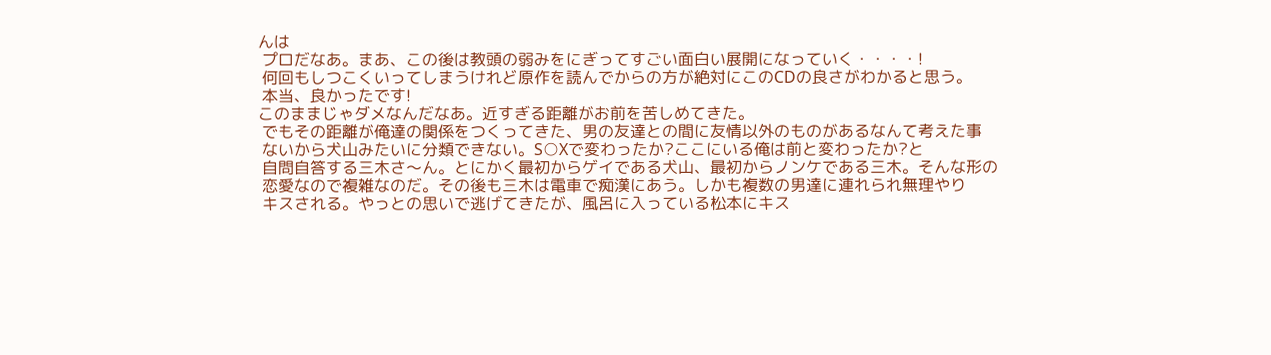んは
 プロだなあ。まあ、この後は教頭の弱みをにぎってすごい面白い展開になっていく・・・・!
 何回もしつこくいってしまうけれど原作を読んでからの方が絶対にこのCDの良さがわかると思う。
 本当、良かったです!
このままじゃダメなんだなあ。近すぎる距離がお前を苦しめてきた。
 でもその距離が俺達の関係をつくってきた、男の友達との間に友情以外のものがあるなんて考えた事
 ないから犬山みたいに分類できない。S○Xで変わったか?ここにいる俺は前と変わったか?と
 自問自答する三木さ〜ん。とにかく最初からゲイである犬山、最初からノンケである三木。そんな形の
 恋愛なので複雑なのだ。その後も三木は電車で痴漢にあう。しかも複数の男達に連れられ無理やり
 キスされる。やっとの思いで逃げてきたが、風呂に入っている松本にキス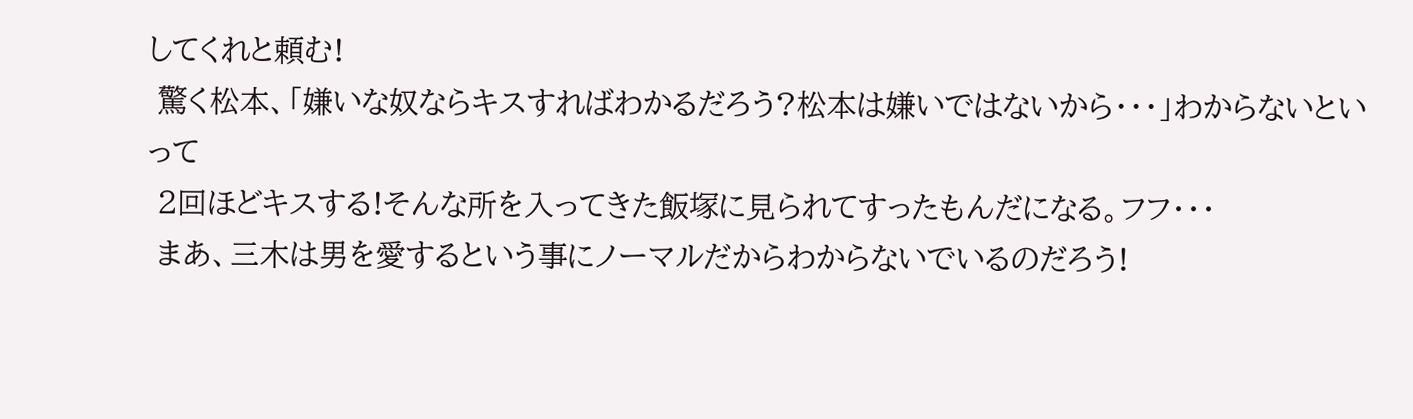してくれと頼む!
 驚く松本、「嫌いな奴ならキスすればわかるだろう?松本は嫌いではないから・・・」わからないといって
 2回ほどキスする!そんな所を入ってきた飯塚に見られてすったもんだになる。フフ・・・
 まあ、三木は男を愛するという事にノーマルだからわからないでいるのだろう!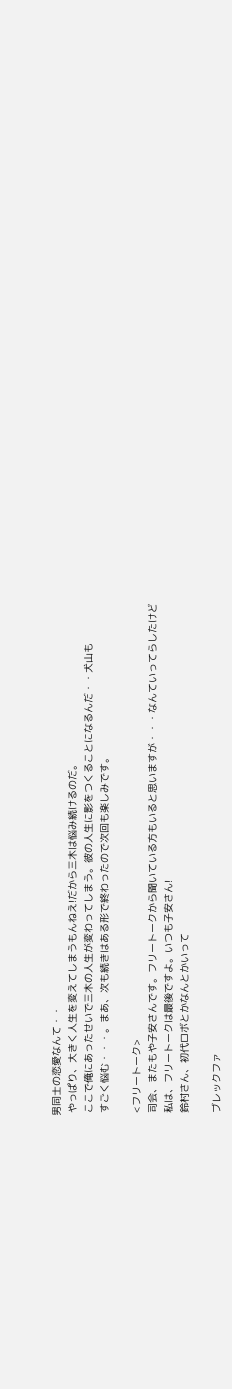男同士の恋愛なんて・・
 やっぱり、大きく人生を変えてしまうもんねえ!だから三木は悩み続けるのだ。
 ここで俺にあったせいで三木の人生が変わってしまう。彼の人生に影をつくることになるんだ・・犬山も
 すごく悩む・・・。まあ、次も続きはある形で終わったので次回も楽しみです。

 <フリートーク>
 司会、またもや子安さんです。フリートークから聞いている方もいると思いますが・・・なんていってらしたけど
 私は、フリートークは最後ですよ。いつも子安さん!
 鈴村さん、初代ロボとかなんとかいって

 ブレックファ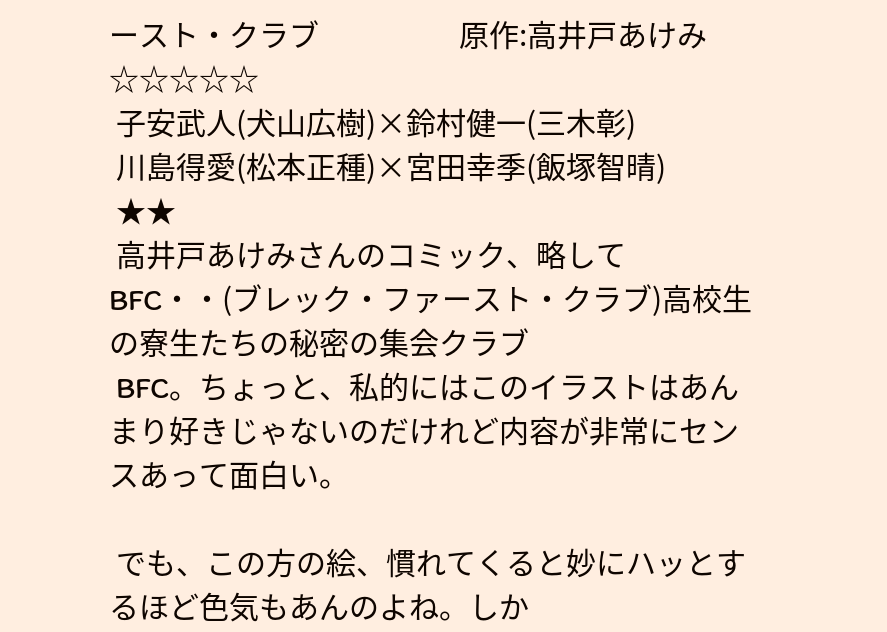ースト・クラブ                    原作:高井戸あけみ  ☆☆☆☆☆
 子安武人(犬山広樹)×鈴村健一(三木彰)
 川島得愛(松本正種)×宮田幸季(飯塚智晴)
 ★★
 高井戸あけみさんのコミック、略してBFC・・(ブレック・ファースト・クラブ)高校生の寮生たちの秘密の集会クラブ
 BFC。ちょっと、私的にはこのイラストはあんまり好きじゃないのだけれど内容が非常にセンスあって面白い。

 でも、この方の絵、慣れてくると妙にハッとするほど色気もあんのよね。しか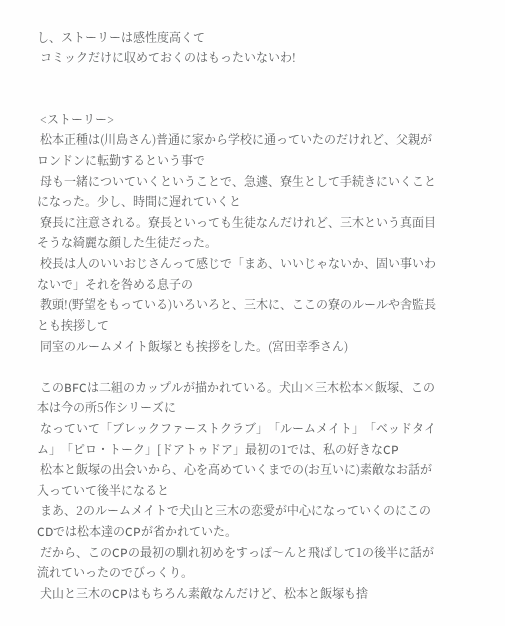し、ストーリーは感性度高くて
 コミックだけに収めておくのはもったいないわ!


 <ストーリー>
 松本正種は(川島さん)普通に家から学校に通っていたのだけれど、父親がロンドンに転勤するという事で
 母も一緒についていくということで、急遽、寮生として手続きにいくことになった。少し、時間に遅れていくと
 寮長に注意される。寮長といっても生徒なんだけれど、三木という真面目そうな綺麗な顔した生徒だった。
 校長は人のいいおじさんって感じで「まあ、いいじゃないか、固い事いわないで」それを咎める息子の
 教頭!(野望をもっている)いろいろと、三木に、ここの寮のルールや舎監長とも挨拶して
 同室のルームメイト飯塚とも挨拶をした。(宮田幸季さん)

 このBFCは二組のカップルが描かれている。犬山×三木松本×飯塚、この本は今の所5作シリーズに
 なっていて「ブレックファーストクラブ」「ルームメイト」「ベッドタイム」「ピロ・トーク」[ドアトゥドア」最初の1では、私の好きなCP
 松本と飯塚の出会いから、心を高めていくまでの(お互いに)素敵なお話が入っていて後半になると
 まあ、2のルームメイトで犬山と三木の恋愛が中心になっていくのにこのCDでは松本達のCPが省かれていた。
 だから、このCPの最初の馴れ初めをすっぽ〜んと飛ばして1の後半に話が流れていったのでびっくり。
 犬山と三木のCPはもちろん素敵なんだけど、松本と飯塚も捨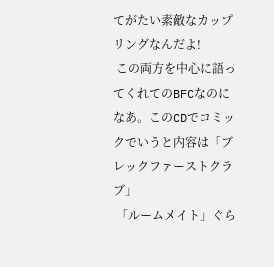てがたい素敵なカップリングなんだよ!
 この両方を中心に語ってくれてのBFCなのになあ。このCDでコミックでいうと内容は「ブレックファーストクラブ」
 「ルームメイト」ぐら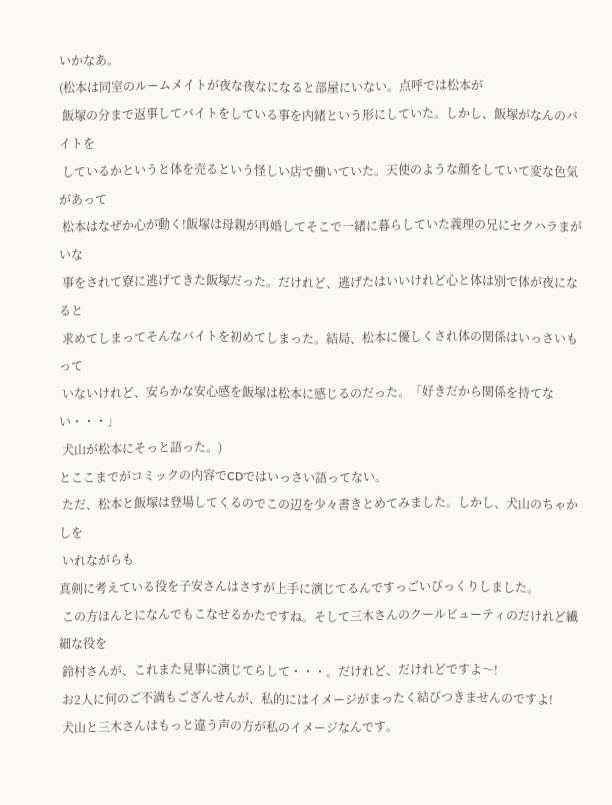いかなあ。
(松本は同室のルームメイトが夜な夜なになると部屋にいない。点呼では松本が
 飯塚の分まで返事してバイトをしている事を内緒という形にしていた。しかし、飯塚がなんのバイトを
 しているかというと体を売るという怪しい店で働いていた。天使のような顔をしていて変な色気があって
 松本はなぜか心が動く!飯塚は母親が再婚してそこで一緒に暮らしていた義理の兄にセクハラまがいな
 事をされて寮に逃げてきた飯塚だった。だけれど、逃げたはいいけれど心と体は別で体が夜になると
 求めてしまってそんなバイトを初めてしまった。結局、松本に優しくされ体の関係はいっさいもって
 いないけれど、安らかな安心感を飯塚は松本に感じるのだった。「好きだから関係を持てない・・・」
 犬山が松本にそっと語った。)
とここまでがコミックの内容でCDではいっさい語ってない。
 ただ、松本と飯塚は登場してくるのでこの辺を少々書きとめてみました。しかし、犬山のちゃかしを
 いれながらも
真剣に考えている役を子安さんはさすが上手に演じてるんですっごいびっくりしました。
 この方ほんとになんでもこなせるかたですね。そして三木さんのクールビューティのだけれど繊細な役を
 鈴村さんが、これまた見事に演じてらして・・・。だけれど、だけれどですよ〜!
 お2人に何のご不満もござんせんが、私的にはイメージがまったく結びつきませんのですよ!
 犬山と三木さんはもっと違う声の方が私のイメージなんです。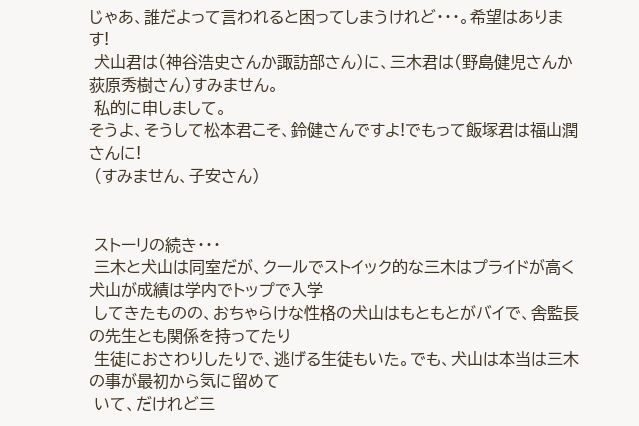じゃあ、誰だよって言われると困ってしまうけれど・・・。希望はあります!
 犬山君は(神谷浩史さんか諏訪部さん)に、三木君は(野島健児さんか荻原秀樹さん)すみません。
 私的に申しまして。
そうよ、そうして松本君こそ、鈴健さんですよ!でもって飯塚君は福山潤さんに!
 (すみません、子安さん)


 ストーリの続き・・・
 三木と犬山は同室だが、クールでストイック的な三木はプライドが高く犬山が成績は学内でトップで入学
 してきたものの、おちゃらけな性格の犬山はもともとがバイで、舎監長の先生とも関係を持ってたり
 生徒におさわりしたりで、逃げる生徒もいた。でも、犬山は本当は三木の事が最初から気に留めて
 いて、だけれど三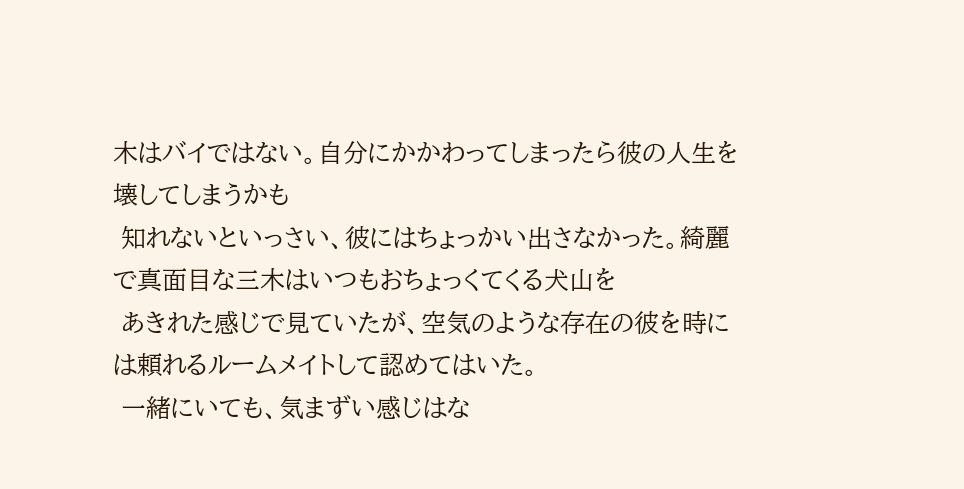木はバイではない。自分にかかわってしまったら彼の人生を壊してしまうかも
 知れないといっさい、彼にはちょっかい出さなかった。綺麗で真面目な三木はいつもおちょっくてくる犬山を
 あきれた感じで見ていたが、空気のような存在の彼を時には頼れるルームメイトして認めてはいた。
 一緒にいても、気まずい感じはな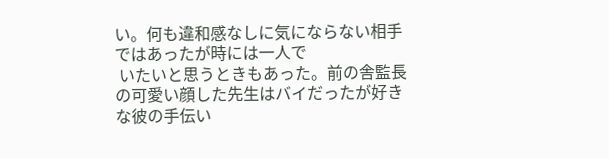い。何も違和感なしに気にならない相手ではあったが時には一人で
 いたいと思うときもあった。前の舎監長の可愛い顔した先生はバイだったが好きな彼の手伝い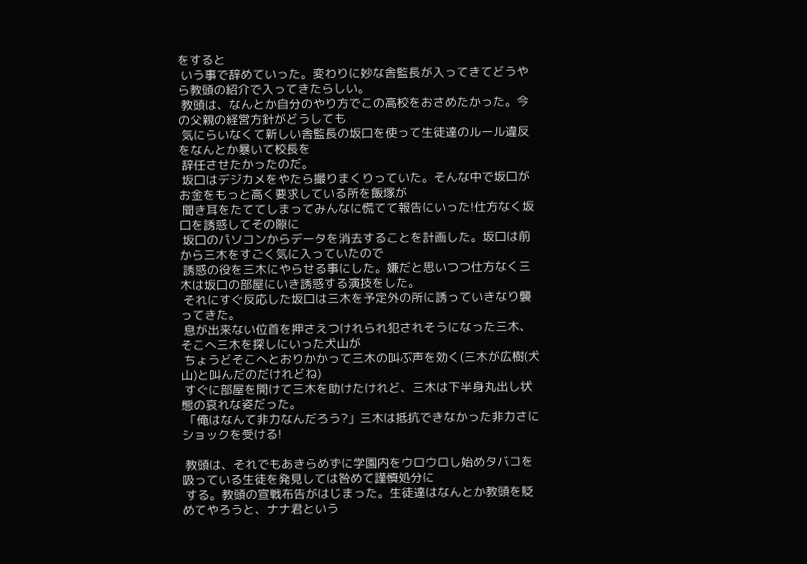をすると
 いう事で辞めていった。変わりに妙な舎監長が入ってきてどうやら教頭の紹介で入ってきたらしい。
 教頭は、なんとか自分のやり方でこの高校をおさめたかった。今の父親の経営方針がどうしても
 気にらいなくて新しい舎監長の坂口を使って生徒達のルール違反をなんとか暴いて校長を
 辞任させたかったのだ。
 坂口はデジカメをやたら撮りまくりっていた。そんな中で坂口がお金をもっと高く要求している所を飯塚が
 聞き耳をたててしまってみんなに慌てて報告にいった!仕方なく坂口を誘惑してその隙に
 坂口のパソコンからデータを消去することを計画した。坂口は前から三木をすごく気に入っていたので
 誘惑の役を三木にやらせる事にした。嫌だと思いつつ仕方なく三木は坂口の部屋にいき誘惑する演技をした。
 それにすぐ反応した坂口は三木を予定外の所に誘っていきなり襲ってきた。
 息が出来ない位首を押さえつけれられ犯されそうになった三木、そこへ三木を探しにいった犬山が
 ちょうどそこへとおりかかって三木の叫ぶ声を効く(三木が広樹(犬山)と叫んだのだけれどね)
 すぐに部屋を開けて三木を助けたけれど、三木は下半身丸出し状態の哀れな姿だった。
 「俺はなんて非力なんだろう?」三木は抵抗できなかった非力さにショックを受ける!

 教頭は、それでもあきらめずに学園内をウロウロし始めタバコを吸っている生徒を発見しては咎めて謹慎処分に
 する。教頭の宣戦布告がはじまった。生徒達はなんとか教頭を貶めてやろうと、ナナ君という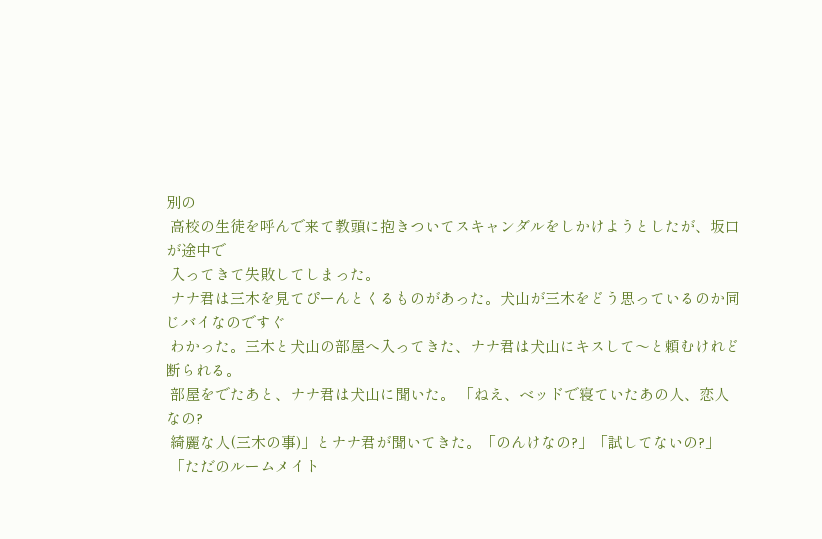別の
 高校の生徒を呼んで来て教頭に抱きついてスキャンダルをしかけようとしたが、坂口が途中で
 入ってきて失敗してしまった。
 ナナ君は三木を見てぴーんとくるものがあった。犬山が三木をどう思っているのか同じバイなのですぐ
 わかった。三木と犬山の部屋へ入ってきた、ナナ君は犬山にキスして〜と頼むけれど断られる。
 部屋をでたあと、ナナ君は犬山に聞いた。 「ねえ、ベッドで寝ていたあの人、恋人なの?
 綺麗な人(三木の事)」とナナ君が聞いてきた。「のんけなの?」「試してないの?」
 「ただのルームメイト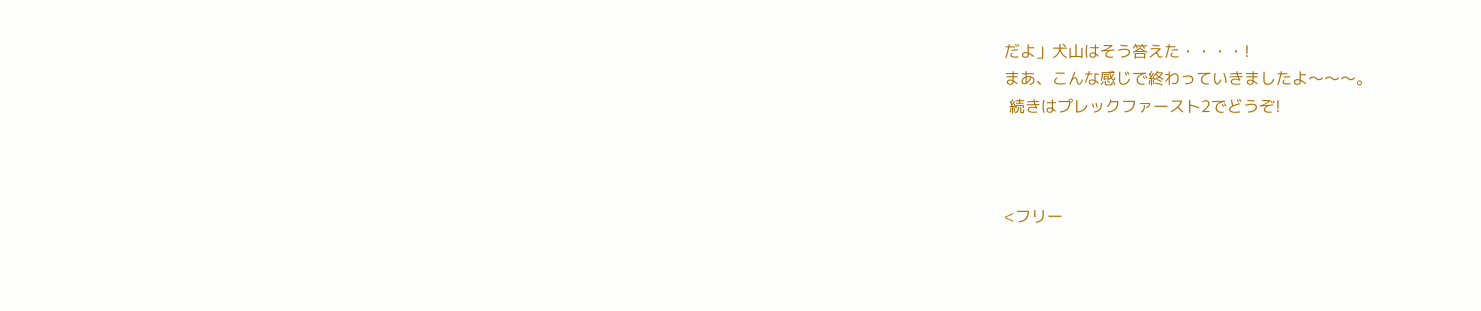だよ」犬山はそう答えた・・・・!
まあ、こんな感じで終わっていきましたよ〜〜〜。
 続きはプレックファースト2でどうぞ!



<フリー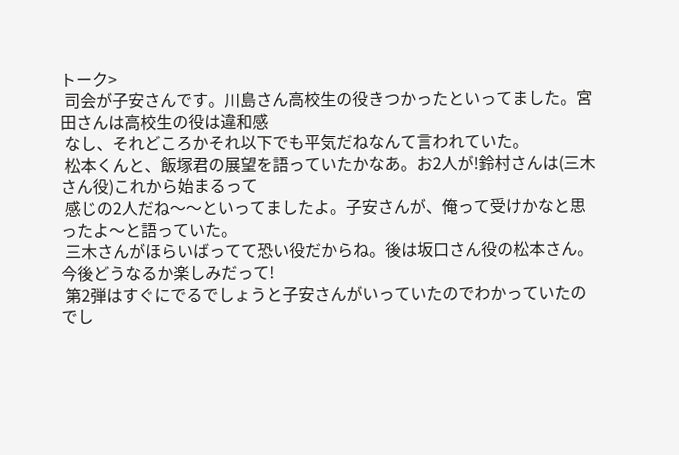トーク>
 司会が子安さんです。川島さん高校生の役きつかったといってました。宮田さんは高校生の役は違和感
 なし、それどころかそれ以下でも平気だねなんて言われていた。
 松本くんと、飯塚君の展望を語っていたかなあ。お2人が!鈴村さんは(三木さん役)これから始まるって
 感じの2人だね〜〜といってましたよ。子安さんが、俺って受けかなと思ったよ〜と語っていた。
 三木さんがほらいばってて恐い役だからね。後は坂口さん役の松本さん。今後どうなるか楽しみだって!
 第2弾はすぐにでるでしょうと子安さんがいっていたのでわかっていたのでし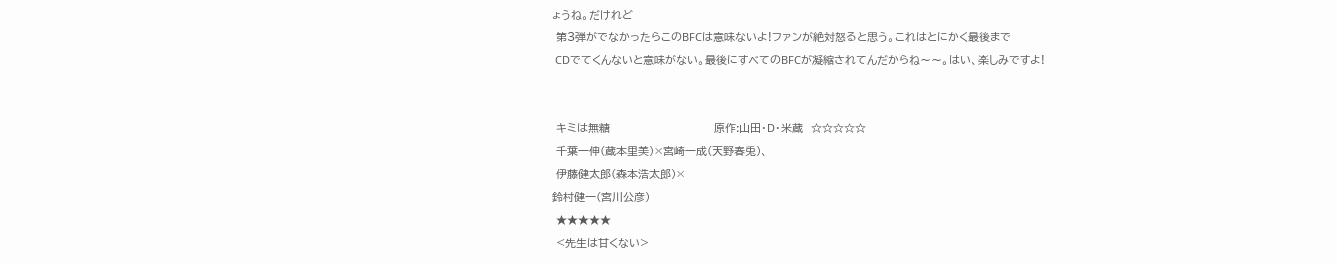ょうね。だけれど
 第3弾がでなかったらこのBFCは意味ないよ!ファンが絶対怒ると思う。これはとにかく最後まで
 CDでてくんないと意味がない。最後にすべてのBFCが凝縮されてんだからね〜〜。はい、楽しみですよ!


 キミは無糖                          原作:山田・D・米蔵  ☆☆☆☆☆
 千葉一伸(蔵本里美)×宮崎一成(天野春兎)、
 伊藤健太郎(森本浩太郎)×
鈴村健一(宮川公彦)
 ★★★★★
 <先生は甘くない>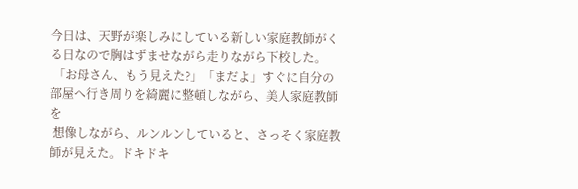今日は、天野が楽しみにしている新しい家庭教師がくる日なので胸はずませながら走りながら下校した。
 「お母さん、もう見えた?」「まだよ」すぐに自分の部屋へ行き周りを綺麗に整頓しながら、美人家庭教師を
 想像しながら、ルンルンしていると、さっそく家庭教師が見えた。ドキドキ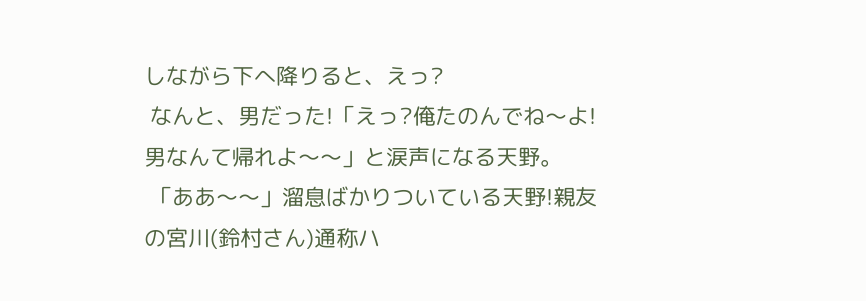しながら下へ降りると、えっ?
 なんと、男だった!「えっ?俺たのんでね〜よ!男なんて帰れよ〜〜」と涙声になる天野。
 「ああ〜〜」溜息ばかりついている天野!親友の宮川(鈴村さん)通称ハ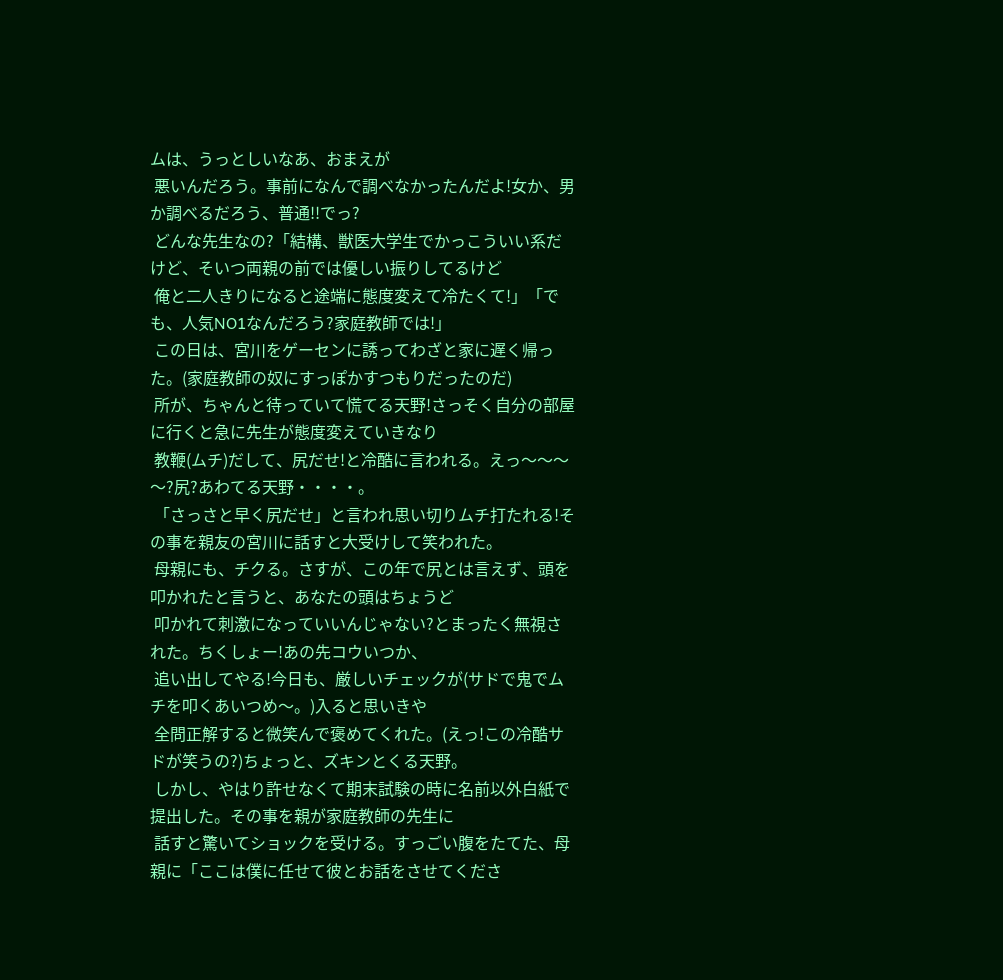ムは、うっとしいなあ、おまえが
 悪いんだろう。事前になんで調べなかったんだよ!女か、男か調べるだろう、普通!!でっ?
 どんな先生なの?「結構、獣医大学生でかっこういい系だけど、そいつ両親の前では優しい振りしてるけど
 俺と二人きりになると途端に態度変えて冷たくて!」「でも、人気NO1なんだろう?家庭教師では!」
 この日は、宮川をゲーセンに誘ってわざと家に遅く帰った。(家庭教師の奴にすっぽかすつもりだったのだ)
 所が、ちゃんと待っていて慌てる天野!さっそく自分の部屋に行くと急に先生が態度変えていきなり
 教鞭(ムチ)だして、尻だせ!と冷酷に言われる。えっ〜〜〜〜?尻?あわてる天野・・・・。
 「さっさと早く尻だせ」と言われ思い切りムチ打たれる!その事を親友の宮川に話すと大受けして笑われた。
 母親にも、チクる。さすが、この年で尻とは言えず、頭を叩かれたと言うと、あなたの頭はちょうど
 叩かれて刺激になっていいんじゃない?とまったく無視された。ちくしょー!あの先コウいつか、
 追い出してやる!今日も、厳しいチェックが(サドで鬼でムチを叩くあいつめ〜。)入ると思いきや
 全問正解すると微笑んで褒めてくれた。(えっ!この冷酷サドが笑うの?)ちょっと、ズキンとくる天野。
 しかし、やはり許せなくて期末試験の時に名前以外白紙で提出した。その事を親が家庭教師の先生に
 話すと驚いてショックを受ける。すっごい腹をたてた、母親に「ここは僕に任せて彼とお話をさせてくださ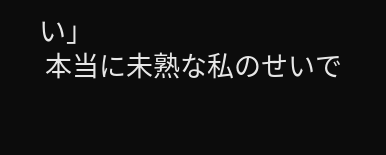い」
 本当に未熟な私のせいで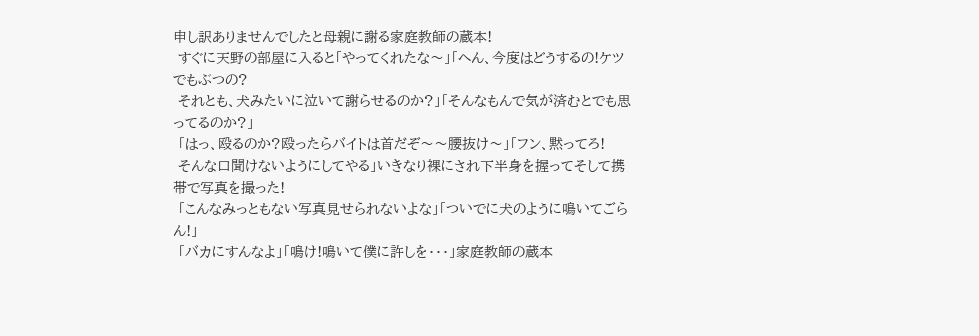申し訳ありませんでしたと母親に謝る家庭教師の蔵本!
 すぐに天野の部屋に入ると「やってくれたな〜」「へん、今度はどうするの!ケツでもぶつの?
 それとも、犬みたいに泣いて謝らせるのか?」「そんなもんで気が済むとでも思ってるのか?」
 「はっ、殴るのか?殴ったらバイトは首だぞ〜〜腰抜け〜」「フン、黙ってろ!
 そんな口聞けないようにしてやる」いきなり裸にされ下半身を握ってそして携帯で写真を撮った!
 「こんなみっともない写真見せられないよな」「ついでに犬のように鳴いてごらん!」
 「バカにすんなよ」「鳴け!鳴いて僕に許しを・・・」家庭教師の蔵本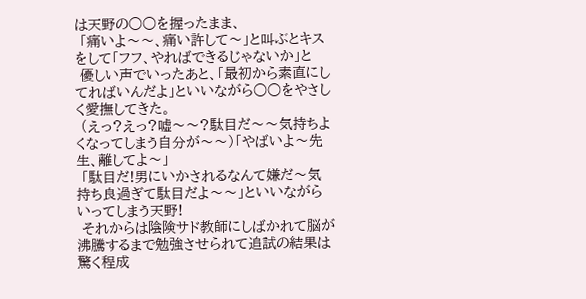は天野の○○を握ったまま、
 「痛いよ〜〜、痛い許して〜」と叫ぶとキスをして「フフ、やればできるじゃないか」と
 優しい声でいったあと、「最初から素直にしてればいんだよ」といいながら○○をやさしく愛撫してきた。
 (えっ?えっ?嘘〜〜?駄目だ〜〜気持ちよくなってしまう自分が〜〜)「やばいよ〜先生、離してよ〜」
 「駄目だ!男にいかされるなんて嫌だ〜気持ち良過ぎて駄目だよ〜〜」といいながらいってしまう天野!
 それからは陰険サド教師にしばかれて脳が沸騰するまで勉強させられて追試の結果は驚く程成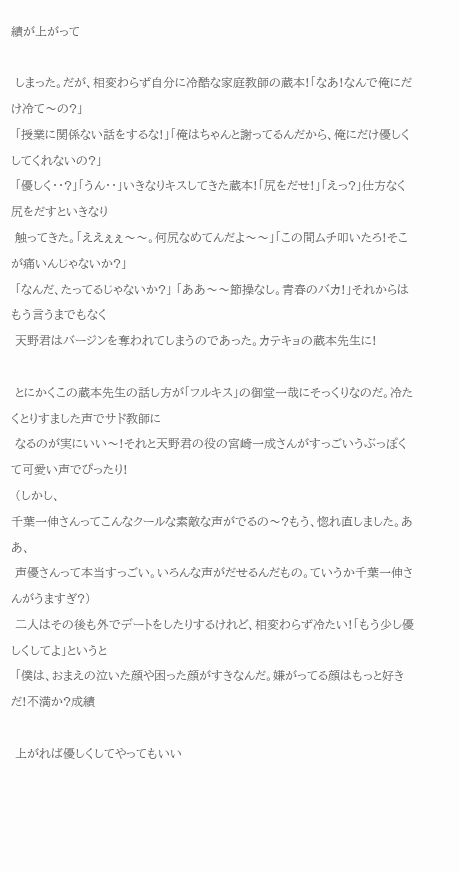績が上がって

 しまった。だが、相変わらず自分に冷酷な家庭教師の蔵本!「なあ!なんで俺にだけ冷て〜の?」
 「授業に関係ない話をするな!」「俺はちゃんと謝ってるんだから、俺にだけ優しくしてくれないの?」
 「優しく・・?」「うん・・」いきなりキスしてきた蔵本!「尻をだせ!」「えっ?」仕方なく尻をだすといきなり
 触ってきた。「ええぇぇ〜〜。何尻なめてんだよ〜〜」「この間ムチ叩いたろ!そこが痛いんじゃないか?」
 「なんだ、たってるじゃないか?」 「ああ〜〜節操なし。青春のバカ!」それからはもう言うまでもなく
 天野君はバージンを奪われてしまうのであった。カテキョの蔵本先生に!

 とにかくこの蔵本先生の話し方が「フルキス」の御堂一哉にそっくりなのだ。冷たくとりすました声でサド教師に
 なるのが実にいい〜!それと天野君の役の宮崎一成さんがすっごいうぶっぽくて可愛い声でぴったり!
 (しかし、
千葉一伸さんってこんなクールな素敵な声がでるの〜?もう、惚れ直しました。ああ、
 声優さんって本当すっごい。いろんな声がだせるんだもの。ていうか千葉一伸さんがうますぎ?)
 二人はその後も外でデートをしたりするけれど、相変わらず冷たい!「もう少し優しくしてよ」というと
 「僕は、おまえの泣いた顔や困った顔がすきなんだ。嫌がってる顔はもっと好きだ!不満か?成績

 上がれば優しくしてやってもいい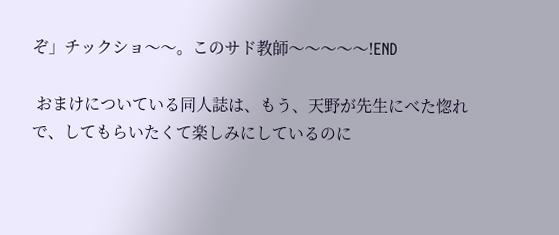ぞ」チックショ〜〜。このサド教師〜〜〜〜〜!END

 おまけについている同人誌は、もう、天野が先生にべた惚れで、してもらいたくて楽しみにしているのに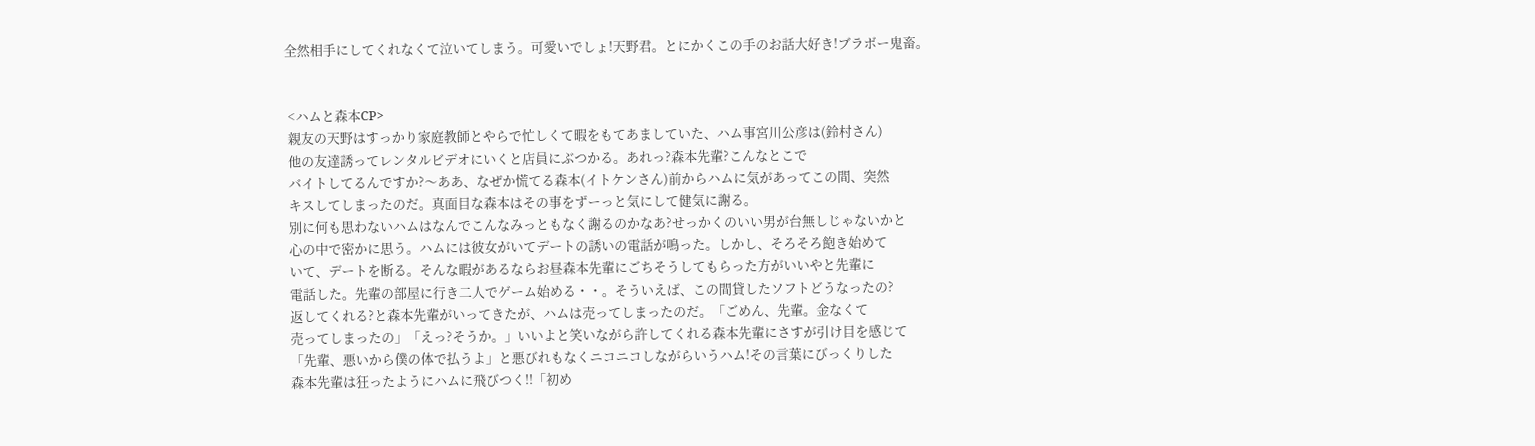全然相手にしてくれなくて泣いてしまう。可愛いでしょ!天野君。とにかくこの手のお話大好き!ブラボー鬼畜。


 <ハムと森本CP>
 親友の天野はすっかり家庭教師とやらで忙しくて暇をもてあましていた、ハム事宮川公彦は(鈴村さん)
 他の友達誘ってレンタルビデオにいくと店員にぶつかる。あれっ?森本先輩?こんなとこで
 バイトしてるんですか?〜ああ、なぜか慌てる森本(イトケンさん)前からハムに気があってこの間、突然
 キスしてしまったのだ。真面目な森本はその事をずーっと気にして健気に謝る。
 別に何も思わないハムはなんでこんなみっともなく謝るのかなあ?せっかくのいい男が台無しじゃないかと
 心の中で密かに思う。ハムには彼女がいてデートの誘いの電話が鳴った。しかし、そろそろ飽き始めて
 いて、デートを断る。そんな暇があるならお昼森本先輩にごちそうしてもらった方がいいやと先輩に
 電話した。先輩の部屋に行き二人でゲーム始める・・。そういえば、この間貸したソフトどうなったの?
 返してくれる?と森本先輩がいってきたが、ハムは売ってしまったのだ。「ごめん、先輩。金なくて
 売ってしまったの」「えっ?そうか。」いいよと笑いながら許してくれる森本先輩にさすが引け目を感じて
 「先輩、悪いから僕の体で払うよ」と悪びれもなくニコニコしながらいうハム!その言葉にびっくりした
 森本先輩は狂ったようにハムに飛びつく!!「初め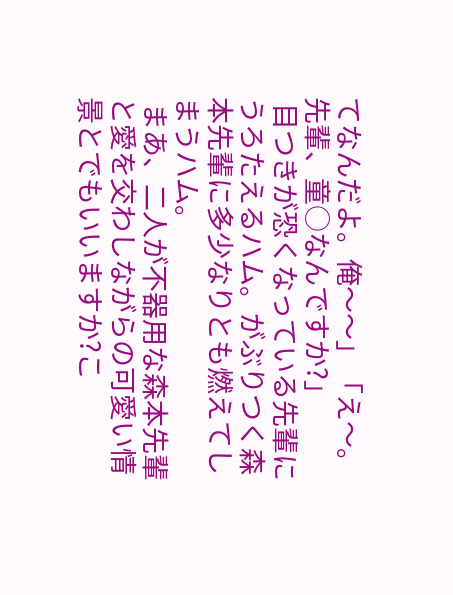てなんだよ。俺〜〜」「え〜。先輩、童○なんですか?」
 目つきが恐くなっている先輩にうろたえるハム。がぶりつく森本先輩に多少なりとも燃えてしまうハム。
 まあ、二人が不器用な森本先輩と愛を交わしながらの可愛い情景とでもいいますか?こ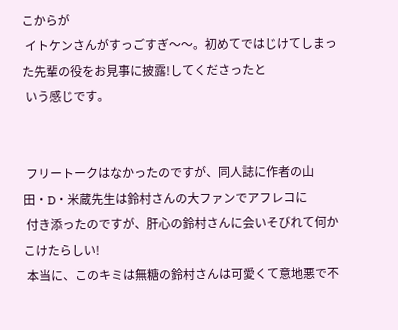こからが
 イトケンさんがすっごすぎ〜〜。初めてではじけてしまった先輩の役をお見事に披露!してくださったと
 いう感じです。


 フリートークはなかったのですが、同人誌に作者の山田・D・米蔵先生は鈴村さんの大ファンでアフレコに
 付き添ったのですが、肝心の鈴村さんに会いそびれて何かこけたらしい!
 本当に、このキミは無糖の鈴村さんは可愛くて意地悪で不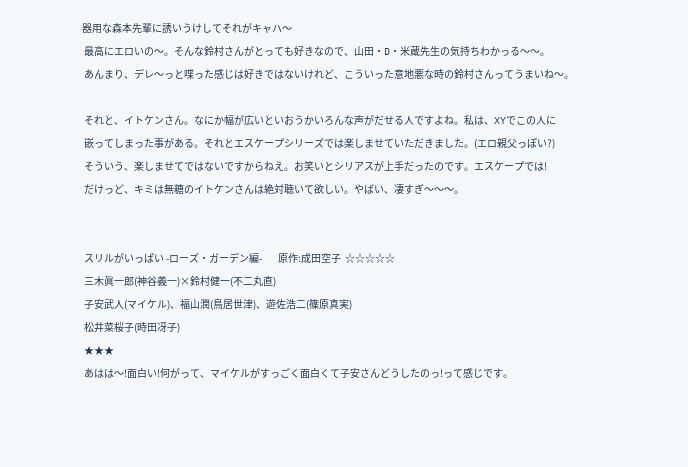器用な森本先輩に誘いうけしてそれがキャハ〜
 最高にエロいの〜。そんな鈴村さんがとっても好きなので、山田・D・米蔵先生の気持ちわかっる〜〜。
 あんまり、デレ〜っと喋った感じは好きではないけれど、こういった意地悪な時の鈴村さんってうまいね〜。

 それと、イトケンさん。なにか幅が広いといおうかいろんな声がだせる人ですよね。私は、XYでこの人に
 嵌ってしまった事がある。それとエスケープシリーズでは楽しませていただきました。(エロ親父っぽい?)
 そういう、楽しませてではないですからねえ。お笑いとシリアスが上手だったのです。エスケープでは!
 だけっど、キミは無糖のイトケンさんは絶対聴いて欲しい。やばい、凄すぎ〜〜〜。


 スリルがいっぱい -ローズ・ガーデン編-        原作:成田空子  ☆☆☆☆☆
 三木眞一郎(神谷義一)×鈴村健一(不二丸直)
 子安武人(マイケル)、福山潤(鳥居世津)、遊佐浩二(篠原真実)
 松井菜桜子(時田冴子)
 ★★★
 あはは〜!面白い!何がって、マイケルがすっごく面白くて子安さんどうしたのっ!って感じです。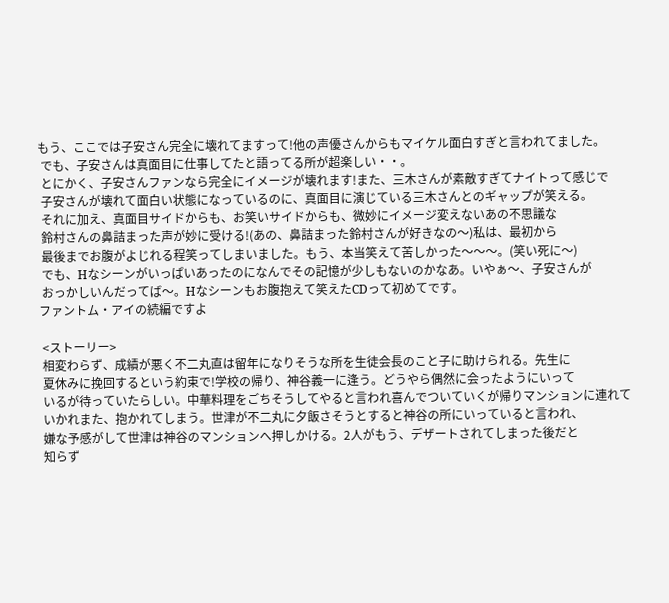もう、ここでは子安さん完全に壊れてますって!他の声優さんからもマイケル面白すぎと言われてました。
 でも、子安さんは真面目に仕事してたと語ってる所が超楽しい・・。
 とにかく、子安さんファンなら完全にイメージが壊れます!また、三木さんが素敵すぎてナイトって感じで
 子安さんが壊れて面白い状態になっているのに、真面目に演じている三木さんとのギャップが笑える。
 それに加え、真面目サイドからも、お笑いサイドからも、微妙にイメージ変えないあの不思議な
 鈴村さんの鼻詰まった声が妙に受ける!(あの、鼻詰まった鈴村さんが好きなの〜)私は、最初から
 最後までお腹がよじれる程笑ってしまいました。もう、本当笑えて苦しかった〜〜〜。(笑い死に〜)
 でも、Hなシーンがいっぱいあったのになんでその記憶が少しもないのかなあ。いやぁ〜、子安さんが
 おっかしいんだってば〜。Hなシーンもお腹抱えて笑えたCDって初めてです。
ファントム・アイの続編ですよ

 <ストーリー>
 相変わらず、成績が悪く不二丸直は留年になりそうな所を生徒会長のこと子に助けられる。先生に
 夏休みに挽回するという約束で!学校の帰り、神谷義一に逢う。どうやら偶然に会ったようにいって
 いるが待っていたらしい。中華料理をごちそうしてやると言われ喜んでついていくが帰りマンションに連れて
 いかれまた、抱かれてしまう。世津が不二丸に夕飯さそうとすると神谷の所にいっていると言われ、
 嫌な予感がして世津は神谷のマンションへ押しかける。2人がもう、デザートされてしまった後だと
 知らず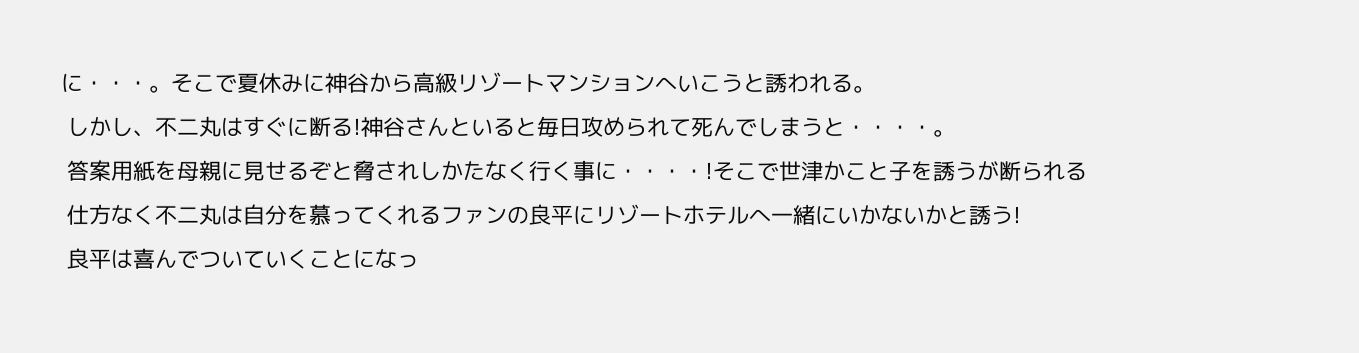に・・・。そこで夏休みに神谷から高級リゾートマンションへいこうと誘われる。
 しかし、不二丸はすぐに断る!神谷さんといると毎日攻められて死んでしまうと・・・・。
 答案用紙を母親に見せるぞと脅されしかたなく行く事に・・・・!そこで世津かこと子を誘うが断られる
 仕方なく不二丸は自分を慕ってくれるファンの良平にリゾートホテルへ一緒にいかないかと誘う!
 良平は喜んでついていくことになっ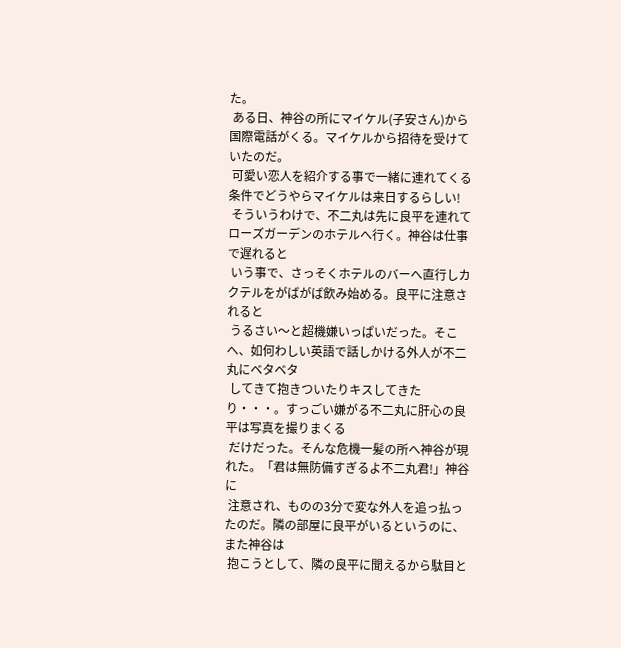た。
 ある日、神谷の所にマイケル(子安さん)から国際電話がくる。マイケルから招待を受けていたのだ。
 可愛い恋人を紹介する事で一緒に連れてくる条件でどうやらマイケルは来日するらしい!
 そういうわけで、不二丸は先に良平を連れてローズガーデンのホテルへ行く。神谷は仕事で遅れると
 いう事で、さっそくホテルのバーへ直行しカクテルをがばがば飲み始める。良平に注意されると
 うるさい〜と超機嫌いっぱいだった。そこへ、如何わしい英語で話しかける外人が不二丸にベタベタ
 してきて抱きついたりキスしてきたり・・・。すっごい嫌がる不二丸に肝心の良平は写真を撮りまくる
 だけだった。そんな危機一髪の所へ神谷が現れた。「君は無防備すぎるよ不二丸君!」神谷に
 注意され、ものの3分で変な外人を追っ払ったのだ。隣の部屋に良平がいるというのに、また神谷は
 抱こうとして、隣の良平に聞えるから駄目と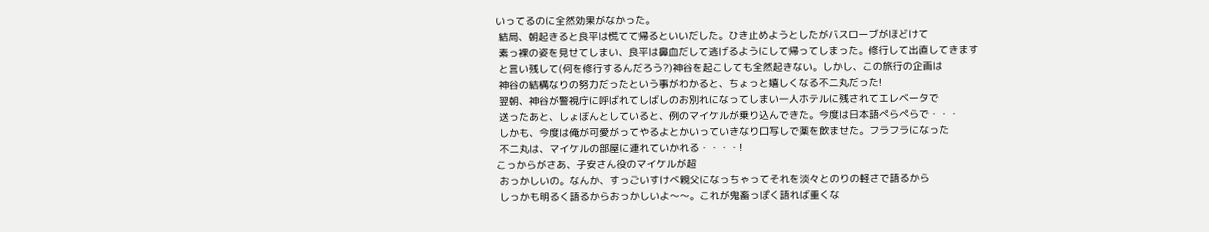いってるのに全然効果がなかった。
 結局、朝起きると良平は慌てて帰るといいだした。ひき止めようとしたがバスローブがほどけて
 素っ裸の姿を見せてしまい、良平は鼻血だして逃げるようにして帰ってしまった。修行して出直してきます
 と言い残して(何を修行するんだろう?)神谷を起こしても全然起きない。しかし、この旅行の企画は
 神谷の結構なりの努力だったという事がわかると、ちょっと嬉しくなる不二丸だった!
 翌朝、神谷が警視庁に呼ばれてしばしのお別れになってしまい一人ホテルに残されてエレベータで
 送ったあと、しょぼんとしていると、例のマイケルが乗り込んできた。今度は日本語ぺらぺらで・・・
 しかも、今度は俺が可愛がってやるよとかいっていきなり口写しで薬を飲ませた。フラフラになった
 不二丸は、マイケルの部屋に連れていかれる・・・・!
こっからがさあ、子安さん役のマイケルが超
 おっかしいの。なんか、すっごいすけべ親父になっちゃってそれを淡々とのりの軽さで語るから
 しっかも明るく語るからおっかしいよ〜〜。これが鬼畜っぽく語れば重くな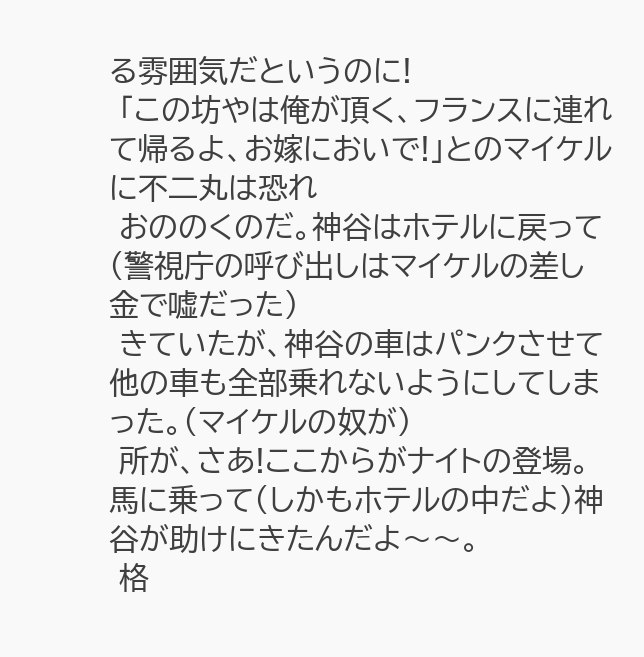る雰囲気だというのに!
 「この坊やは俺が頂く、フランスに連れて帰るよ、お嫁においで!」とのマイケルに不二丸は恐れ
 おののくのだ。神谷はホテルに戻って(警視庁の呼び出しはマイケルの差し金で嘘だった)
 きていたが、神谷の車はパンクさせて他の車も全部乗れないようにしてしまった。(マイケルの奴が)
 所が、さあ!ここからがナイトの登場。馬に乗って(しかもホテルの中だよ)神谷が助けにきたんだよ〜〜。
 格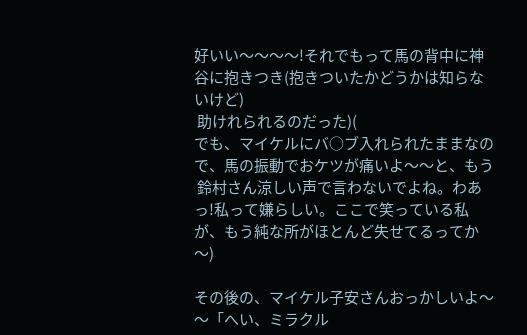好いい〜〜〜〜!それでもって馬の背中に神谷に抱きつき(抱きついたかどうかは知らないけど)
 助けれられるのだった)(
でも、マイケルにバ○ブ入れられたままなので、馬の振動でおケツが痛いよ〜〜と、もう
 鈴村さん涼しい声で言わないでよね。わあっ!私って嫌らしい。ここで笑っている私が、もう純な所がほとんど失せてるってか〜)

その後の、マイケル子安さんおっかしいよ〜〜「へい、ミラクル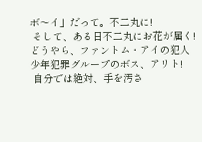ボ〜イ」だって。不二丸に!
 そして、ある日不二丸にお花が届く!どうやら、ファントム・アイの犯人少年犯罪グループのボス、アリト!
 自分では絶対、手を汚さ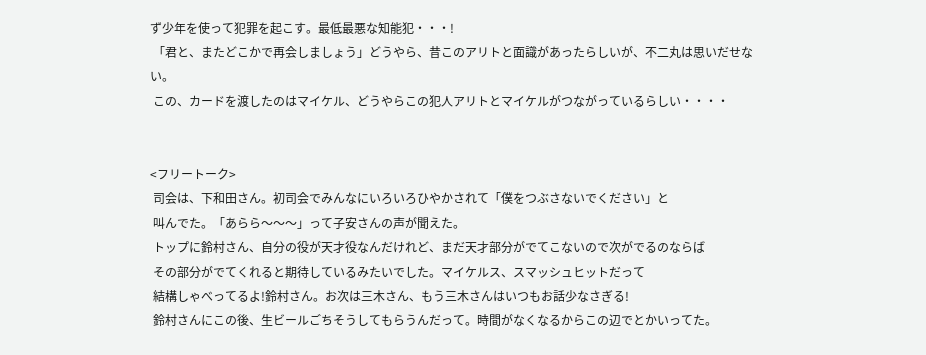ず少年を使って犯罪を起こす。最低最悪な知能犯・・・!
 「君と、またどこかで再会しましょう」どうやら、昔このアリトと面識があったらしいが、不二丸は思いだせない。
 この、カードを渡したのはマイケル、どうやらこの犯人アリトとマイケルがつながっているらしい・・・・


<フリートーク>
 司会は、下和田さん。初司会でみんなにいろいろひやかされて「僕をつぶさないでください」と
 叫んでた。「あらら〜〜〜」って子安さんの声が聞えた。
 トップに鈴村さん、自分の役が天才役なんだけれど、まだ天才部分がでてこないので次がでるのならば
 その部分がでてくれると期待しているみたいでした。マイケルス、スマッシュヒットだって
 結構しゃべってるよ!鈴村さん。お次は三木さん、もう三木さんはいつもお話少なさぎる!
 鈴村さんにこの後、生ビールごちそうしてもらうんだって。時間がなくなるからこの辺でとかいってた。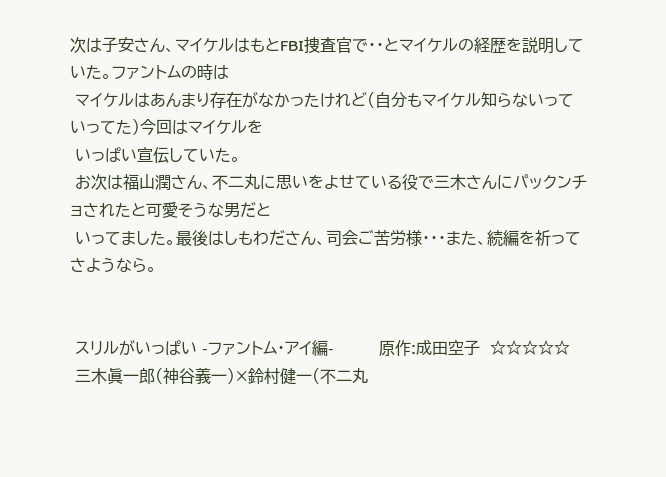次は子安さん、マイケルはもとFBI捜査官で・・とマイケルの経歴を説明していた。ファントムの時は
 マイケルはあんまり存在がなかったけれど(自分もマイケル知らないっていってた)今回はマイケルを
 いっぱい宣伝していた。
 お次は福山潤さん、不二丸に思いをよせている役で三木さんにパックンチョされたと可愛そうな男だと
 いってました。最後はしもわださん、司会ご苦労様・・・また、続編を祈ってさようなら。


 スリルがいっぱい -ファントム・アイ編-         原作:成田空子  ☆☆☆☆☆
 三木眞一郎(神谷義一)×鈴村健一(不二丸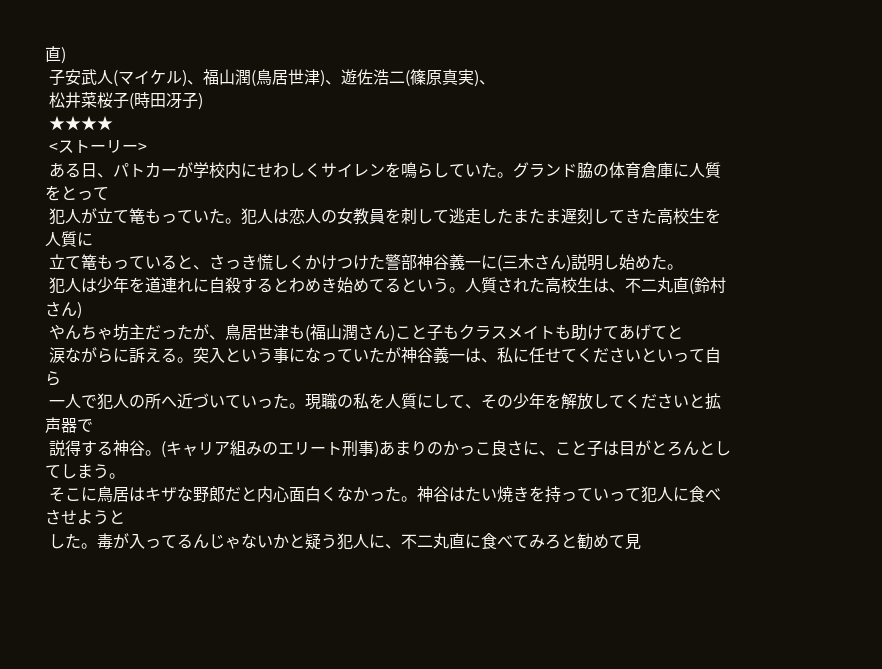直)
 子安武人(マイケル)、福山潤(鳥居世津)、遊佐浩二(篠原真実)、
 松井菜桜子(時田冴子)
 ★★★★
 <ストーリー>
 ある日、パトカーが学校内にせわしくサイレンを鳴らしていた。グランド脇の体育倉庫に人質をとって
 犯人が立て篭もっていた。犯人は恋人の女教員を刺して逃走したまたま遅刻してきた高校生を人質に
 立て篭もっていると、さっき慌しくかけつけた警部神谷義一に(三木さん)説明し始めた。
 犯人は少年を道連れに自殺するとわめき始めてるという。人質された高校生は、不二丸直(鈴村さん)
 やんちゃ坊主だったが、鳥居世津も(福山潤さん)こと子もクラスメイトも助けてあげてと
 涙ながらに訴える。突入という事になっていたが神谷義一は、私に任せてくださいといって自ら
 一人で犯人の所へ近づいていった。現職の私を人質にして、その少年を解放してくださいと拡声器で
 説得する神谷。(キャリア組みのエリート刑事)あまりのかっこ良さに、こと子は目がとろんとしてしまう。
 そこに鳥居はキザな野郎だと内心面白くなかった。神谷はたい焼きを持っていって犯人に食べさせようと
 した。毒が入ってるんじゃないかと疑う犯人に、不二丸直に食べてみろと勧めて見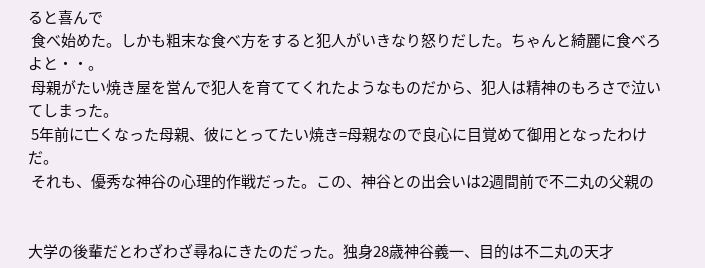ると喜んで
 食べ始めた。しかも粗末な食べ方をすると犯人がいきなり怒りだした。ちゃんと綺麗に食べろよと・・。
 母親がたい焼き屋を営んで犯人を育ててくれたようなものだから、犯人は精神のもろさで泣いてしまった。
 5年前に亡くなった母親、彼にとってたい焼き=母親なので良心に目覚めて御用となったわけだ。
 それも、優秀な神谷の心理的作戦だった。この、神谷との出会いは2週間前で不二丸の父親の


大学の後輩だとわざわざ尋ねにきたのだった。独身28歳神谷義一、目的は不二丸の天才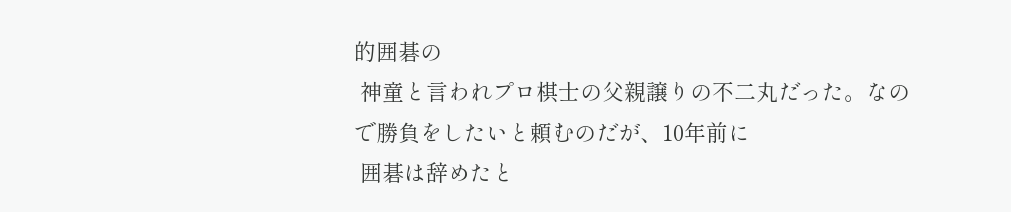的囲碁の
 神童と言われプロ棋士の父親譲りの不二丸だった。なので勝負をしたいと頼むのだが、10年前に
 囲碁は辞めたと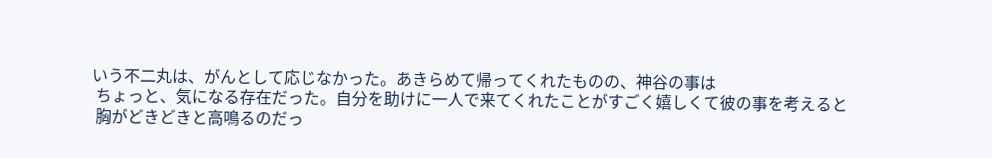いう不二丸は、がんとして応じなかった。あきらめて帰ってくれたものの、神谷の事は
 ちょっと、気になる存在だった。自分を助けに一人で来てくれたことがすごく嬉しくて彼の事を考えると
 胸がどきどきと高鳴るのだっ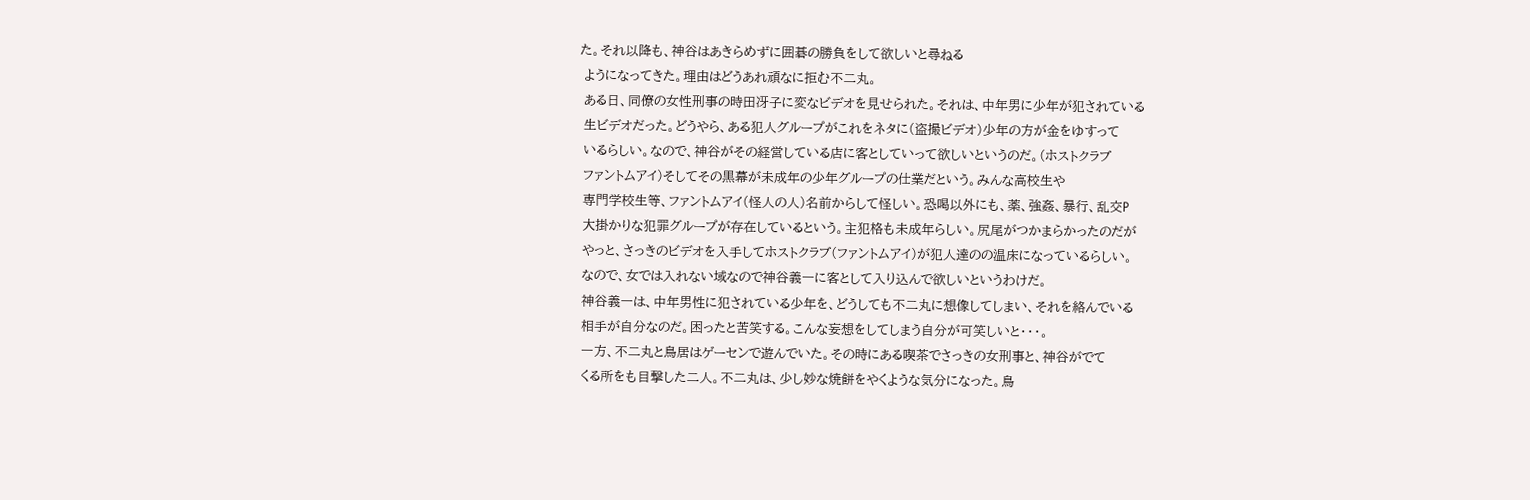た。それ以降も、神谷はあきらめずに囲碁の勝負をして欲しいと尋ねる
 ようになってきた。理由はどうあれ頑なに拒む不二丸。
 ある日、同僚の女性刑事の時田冴子に変なビデオを見せられた。それは、中年男に少年が犯されている
 生ビデオだった。どうやら、ある犯人グループがこれをネタに(盗撮ビデオ)少年の方が金をゆすって
 いるらしい。なので、神谷がその経営している店に客としていって欲しいというのだ。(ホストクラブ
 ファントムアイ)そしてその黒幕が未成年の少年グループの仕業だという。みんな高校生や
 専門学校生等、ファントムアイ(怪人の人)名前からして怪しい。恐喝以外にも、薬、強姦、暴行、乱交P
 大掛かりな犯罪グループが存在しているという。主犯格も未成年らしい。尻尾がつかまらかったのだが
 やっと、さっきのビデオを入手してホストクラブ(ファントムアイ)が犯人達のの温床になっているらしい。
 なので、女では入れない域なので神谷義一に客として入り込んで欲しいというわけだ。
 神谷義一は、中年男性に犯されている少年を、どうしても不二丸に想像してしまい、それを絡んでいる
 相手が自分なのだ。困ったと苦笑する。こんな妄想をしてしまう自分が可笑しいと・・・。
 一方、不二丸と鳥居はゲーセンで遊んでいた。その時にある喫茶でさっきの女刑事と、神谷がでて
 くる所をも目撃した二人。不二丸は、少し妙な焼餅をやくような気分になった。鳥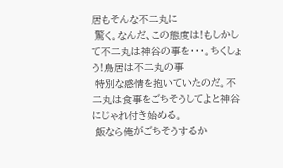居もそんな不二丸に
 驚く。なんだ、この態度は!もしかして不二丸は神谷の事を・・・。ちくしょう!鳥居は不二丸の事
 特別な感情を抱いていたのだ。不二丸は食事をごちそうしてよと神谷にじゃれ付き始める。
 飯なら俺がごちそうするか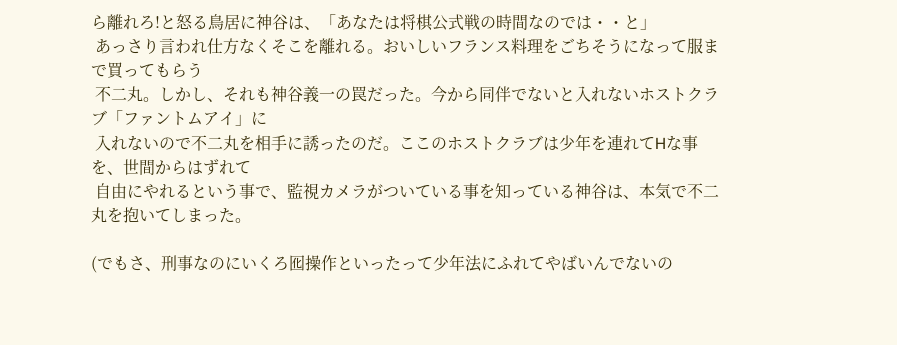ら離れろ!と怒る鳥居に神谷は、「あなたは将棋公式戦の時間なのでは・・と」
 あっさり言われ仕方なくそこを離れる。おいしいフランス料理をごちそうになって服まで買ってもらう
 不二丸。しかし、それも神谷義一の罠だった。今から同伴でないと入れないホストクラブ「ファントムアイ」に
 入れないので不二丸を相手に誘ったのだ。ここのホストクラブは少年を連れてHな事を、世間からはずれて
 自由にやれるという事で、監視カメラがついている事を知っている神谷は、本気で不二丸を抱いてしまった。

(でもさ、刑事なのにいくろ囮操作といったって少年法にふれてやばいんでないの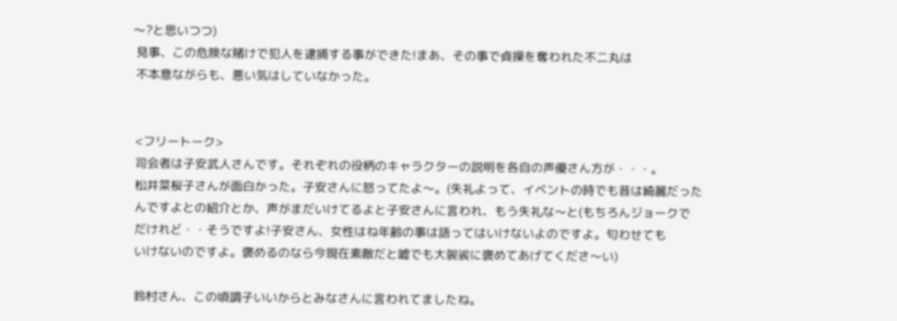〜?と思いつつ)
 見事、この危険な賭けで犯人を逮捕する事ができた!まあ、その事で貞操を奪われた不二丸は
 不本意ながらも、悪い気はしていなかった。


 <フリートーク>
 司会者は子安武人さんです。それぞれの役柄のキャラクターの説明を各自の声優さん方が・・・。
 松井菜桜子さんが面白かった。子安さんに怒ってたよ〜。(失礼よって、イベントの時でも昔は綺麗だった
 んですよとの紹介とか、声がまだいけてるよと子安さんに言われ、もう失礼な〜と(もちろんジョークで
 だけれど・・そうですよ!子安さん、女性はね年齢の事は語ってはいけないよのですよ。匂わせても
 いけないのですよ。褒めるのなら今現在素敵だと嘘でも大袈裟に褒めてあげてくださ〜い)

 鈴村さん、この頃調子いいからとみなさんに言われてましたね。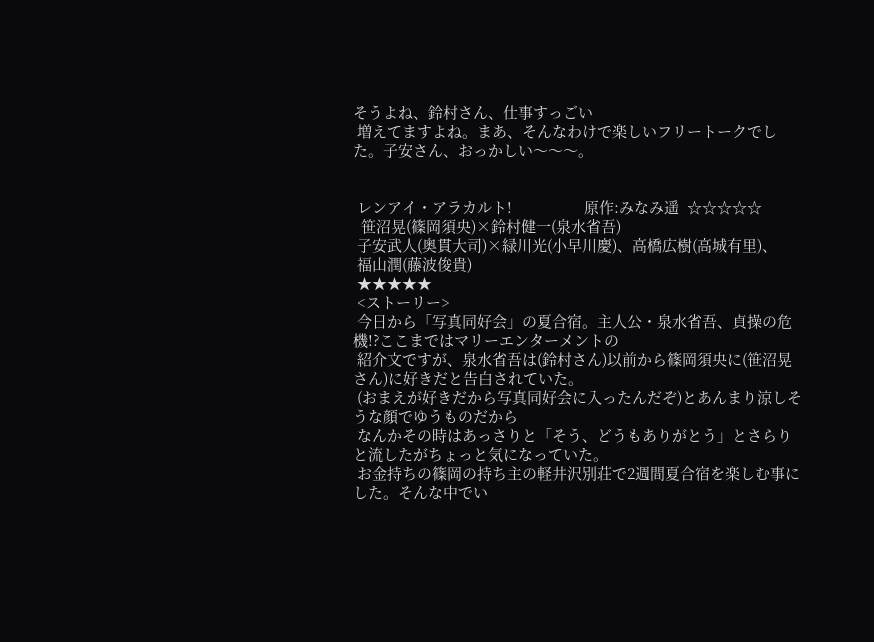そうよね、鈴村さん、仕事すっごい
 増えてますよね。まあ、そんなわけで楽しいフリートークでした。子安さん、おっかしい〜〜〜。


 レンアイ・アラカルト!                  原作:みなみ遥  ☆☆☆☆☆
  笹沼晃(篠岡須央)×鈴村健一(泉水省吾)
 子安武人(奥貫大司)×緑川光(小早川慶)、高橋広樹(高城有里)、
 福山潤(藤波俊貴)
 ★★★★★
 <ストーリー>
 今日から「写真同好会」の夏合宿。主人公・泉水省吾、貞操の危機!?ここまではマリーエンターメントの
 紹介文ですが、泉水省吾は(鈴村さん)以前から篠岡須央に(笹沼晃さん)に好きだと告白されていた。
 (おまえが好きだから写真同好会に入ったんだぞ)とあんまり涼しそうな顔でゆうものだから
 なんかその時はあっさりと「そう、どうもありがとう」とさらりと流したがちょっと気になっていた。
 お金持ちの篠岡の持ち主の軽井沢別荘で2週間夏合宿を楽しむ事にした。そんな中でい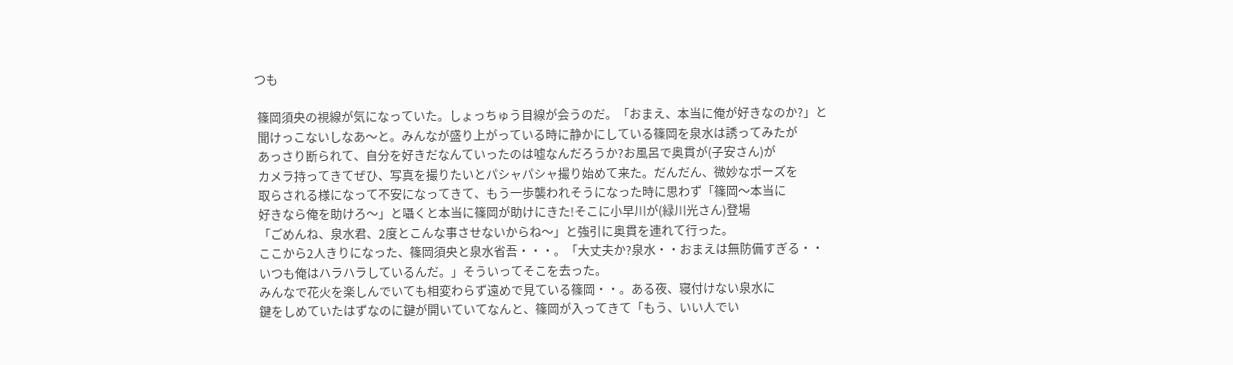つも

 篠岡須央の視線が気になっていた。しょっちゅう目線が会うのだ。「おまえ、本当に俺が好きなのか?」と
 聞けっこないしなあ〜と。みんなが盛り上がっている時に静かにしている篠岡を泉水は誘ってみたが
 あっさり断られて、自分を好きだなんていったのは嘘なんだろうか?お風呂で奥貫が(子安さん)が
 カメラ持ってきてぜひ、写真を撮りたいとパシャパシャ撮り始めて来た。だんだん、微妙なポーズを
 取らされる様になって不安になってきて、もう一歩襲われそうになった時に思わず「篠岡〜本当に
 好きなら俺を助けろ〜」と囁くと本当に篠岡が助けにきた!そこに小早川が(緑川光さん)登場
 「ごめんね、泉水君、2度とこんな事させないからね〜」と強引に奥貫を連れて行った。
 ここから2人きりになった、篠岡須央と泉水省吾・・・。「大丈夫か?泉水・・おまえは無防備すぎる・・
 いつも俺はハラハラしているんだ。」そういってそこを去った。
 みんなで花火を楽しんでいても相変わらず遠めで見ている篠岡・・。ある夜、寝付けない泉水に
 鍵をしめていたはずなのに鍵が開いていてなんと、篠岡が入ってきて「もう、いい人でい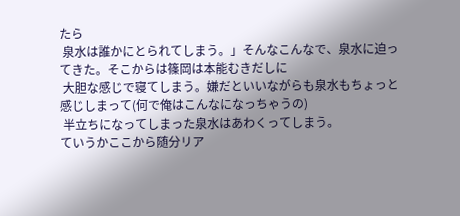たら
 泉水は誰かにとられてしまう。」そんなこんなで、泉水に迫ってきた。そこからは篠岡は本能むきだしに
 大胆な感じで寝てしまう。嫌だといいながらも泉水もちょっと感じしまって(何で俺はこんなになっちゃうの)
 半立ちになってしまった泉水はあわくってしまう。
ていうかここから随分リア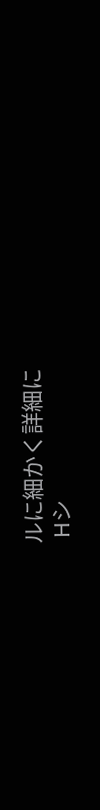ルに細かく詳細に
 Hシ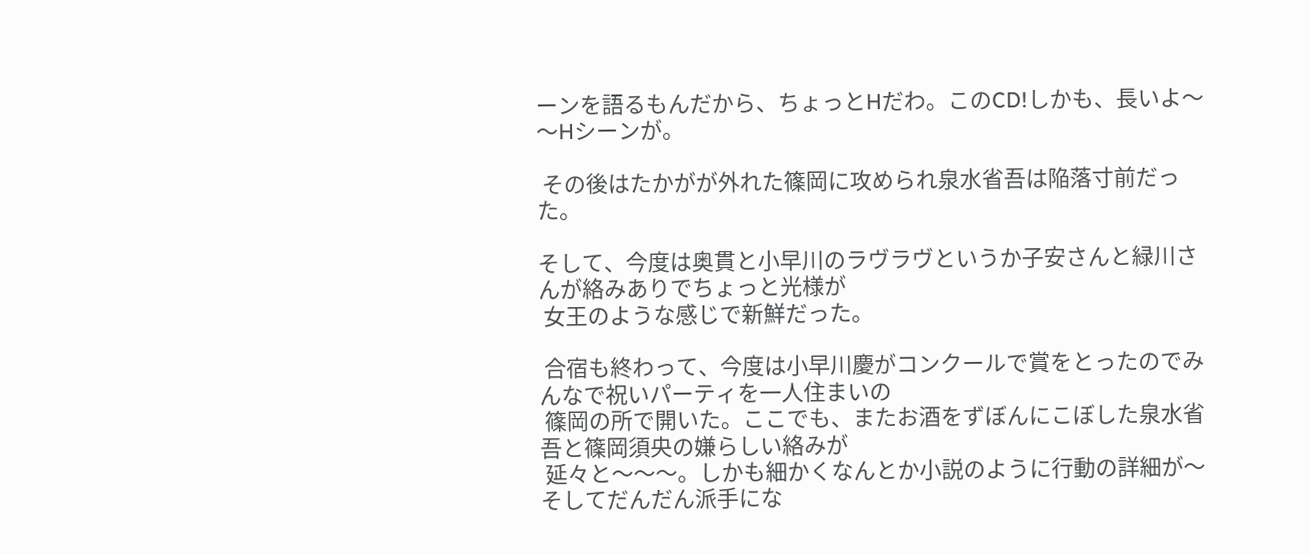ーンを語るもんだから、ちょっとHだわ。このCD!しかも、長いよ〜〜Hシーンが。

 その後はたかがが外れた篠岡に攻められ泉水省吾は陥落寸前だった。

そして、今度は奥貫と小早川のラヴラヴというか子安さんと緑川さんが絡みありでちょっと光様が
 女王のような感じで新鮮だった。

 合宿も終わって、今度は小早川慶がコンクールで賞をとったのでみんなで祝いパーティを一人住まいの
 篠岡の所で開いた。ここでも、またお酒をずぼんにこぼした泉水省吾と篠岡須央の嫌らしい絡みが
 延々と〜〜〜。しかも細かくなんとか小説のように行動の詳細が〜そしてだんだん派手にな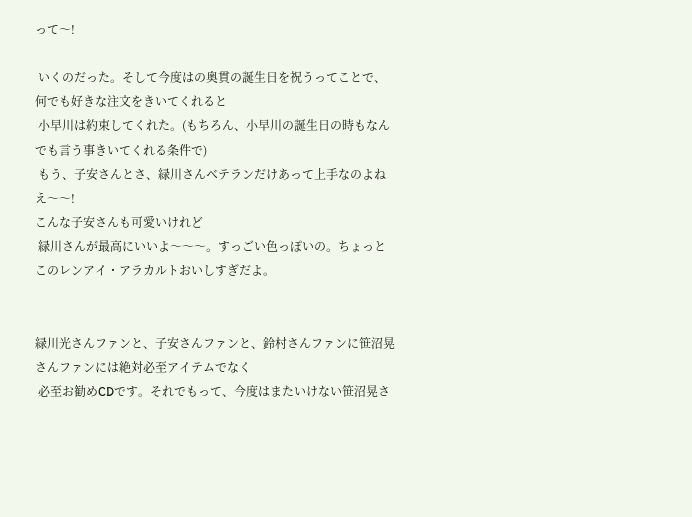って〜!

 いくのだった。そして今度はの奥貫の誕生日を祝うってことで、何でも好きな注文をきいてくれると
 小早川は約束してくれた。(もちろん、小早川の誕生日の時もなんでも言う事きいてくれる条件で)
 もう、子安さんとさ、緑川さんベテランだけあって上手なのよねえ〜〜!
こんな子安さんも可愛いけれど
 緑川さんが最高にいいよ〜〜〜。すっごい色っぽいの。ちょっとこのレンアイ・アラカルトおいしすぎだよ。


緑川光さんファンと、子安さんファンと、鈴村さんファンに笹沼晃さんファンには絶対必至アイテムでなく
 必至お勧めCDです。それでもって、今度はまたいけない笹沼晃さ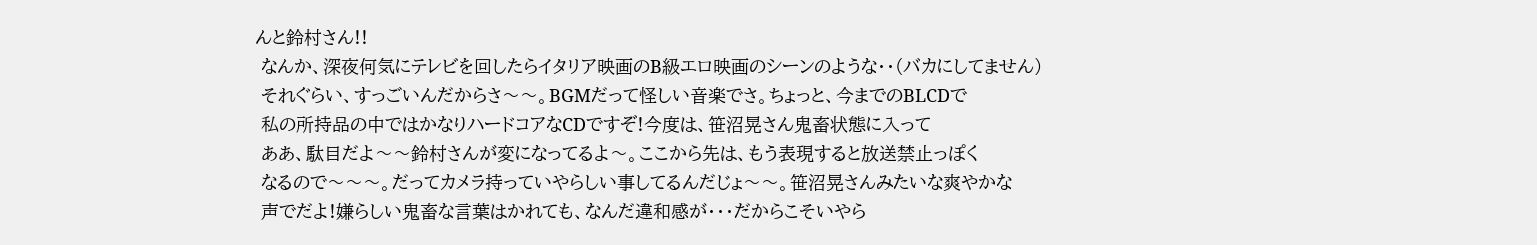んと鈴村さん!!
 なんか、深夜何気にテレビを回したらイタリア映画のB級エロ映画のシーンのような・・(バカにしてません)
 それぐらい、すっごいんだからさ〜〜。BGMだって怪しい音楽でさ。ちょっと、今までのBLCDで
 私の所持品の中ではかなりハードコアなCDですぞ!今度は、笹沼晃さん鬼畜状態に入って
 ああ、駄目だよ〜〜鈴村さんが変になってるよ〜。ここから先は、もう表現すると放送禁止っぽく
 なるので〜〜〜。だってカメラ持っていやらしい事してるんだじょ〜〜。笹沼晃さんみたいな爽やかな
 声でだよ!嫌らしい鬼畜な言葉はかれても、なんだ違和感が・・・だからこそいやら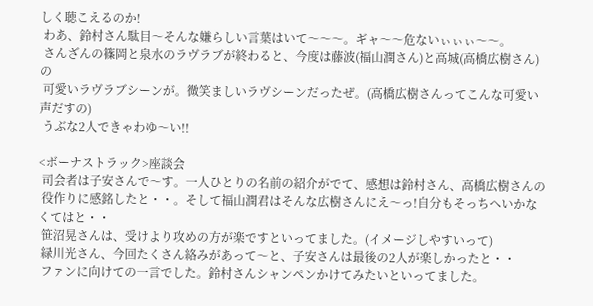しく聴こえるのか!
 わあ、鈴村さん駄目〜そんな嫌らしい言葉はいて〜〜〜。ギャ〜〜危ないぃぃぃ〜〜。
 さんざんの篠岡と泉水のラヴラブが終わると、今度は藤波(福山潤さん)と高城(高橋広樹さん)の
 可愛いラヴラブシーンが。微笑ましいラヴシーンだったぜ。(高橋広樹さんってこんな可愛い声だすの)
 うぶな2人できゃわゆ〜い!!

<ボーナストラック>座談会
 司会者は子安さんで〜す。一人ひとりの名前の紹介がでて、感想は鈴村さん、高橋広樹さんの
 役作りに感銘したと・・。そして福山潤君はそんな広樹さんにえ〜っ!自分もそっちへいかなくてはと・・
 笹沼晃さんは、受けより攻めの方が楽ですといってました。(イメージしやすいって)
 緑川光さん、今回たくさん絡みがあって〜と、子安さんは最後の2人が楽しかったと・・
 ファンに向けての一言でした。鈴村さんシャンペンかけてみたいといってました。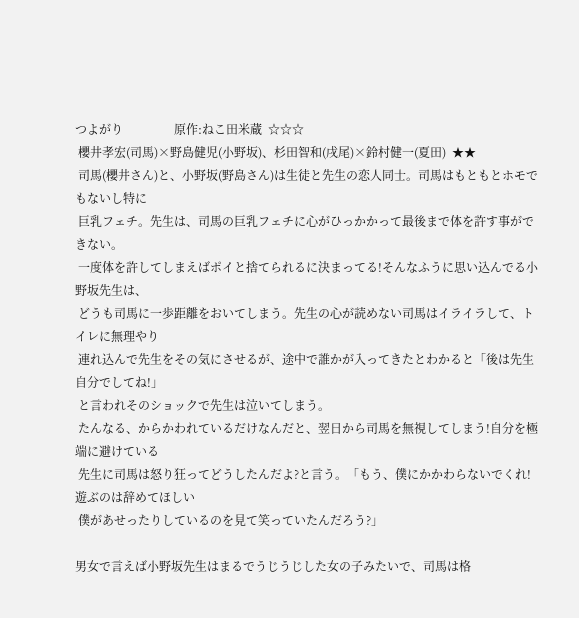つよがり                 原作:ねこ田米蔵  ☆☆☆
 櫻井孝宏(司馬)×野島健児(小野坂)、杉田智和(戌尾)×鈴村健一(夏田)  ★★
 司馬(櫻井さん)と、小野坂(野島さん)は生徒と先生の恋人同士。司馬はもともとホモでもないし特に
 巨乳フェチ。先生は、司馬の巨乳フェチに心がひっかかって最後まで体を許す事ができない。
 一度体を許してしまえばポイと捨てられるに決まってる!そんなふうに思い込んでる小野坂先生は、
 どうも司馬に一歩距離をおいてしまう。先生の心が読めない司馬はイライラして、トイレに無理やり
 連れ込んで先生をその気にさせるが、途中で誰かが入ってきたとわかると「後は先生自分でしてね!」
 と言われそのショックで先生は泣いてしまう。
 たんなる、からかわれているだけなんだと、翌日から司馬を無視してしまう!自分を極端に避けている
 先生に司馬は怒り狂ってどうしたんだよ?と言う。「もう、僕にかかわらないでくれ!遊ぶのは辞めてほしい
 僕があせったりしているのを見て笑っていたんだろう?」

男女で言えば小野坂先生はまるでうじうじした女の子みたいで、司馬は格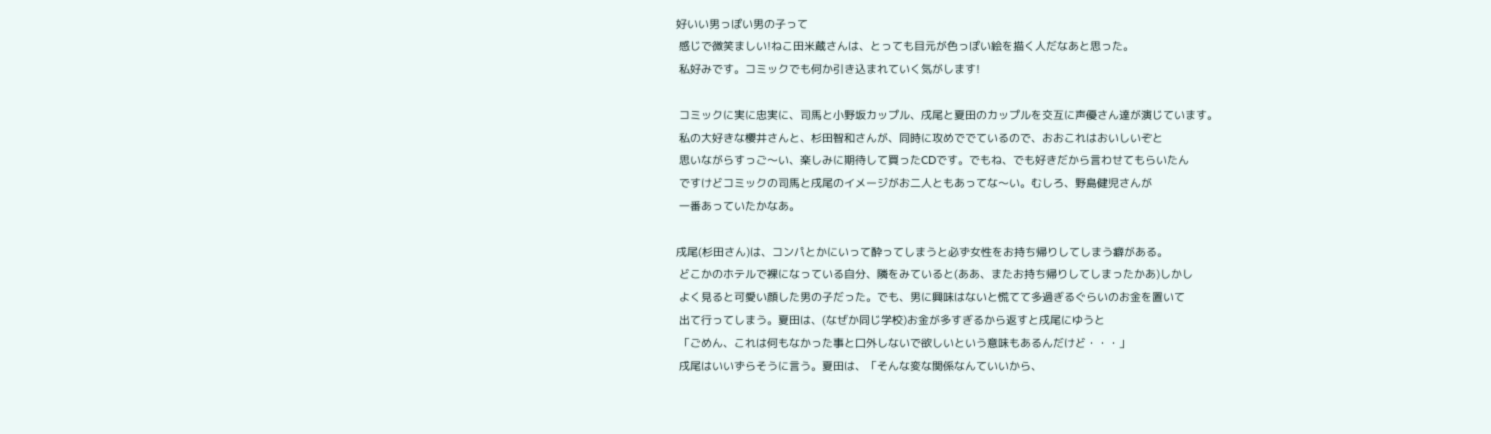好いい男っぽい男の子って
 感じで微笑ましい!ねこ田米蔵さんは、とっても目元が色っぽい絵を描く人だなあと思った。
 私好みです。コミックでも何か引き込まれていく気がします!

 コミックに実に忠実に、司馬と小野坂カップル、戌尾と夏田のカップルを交互に声優さん達が演じています。
 私の大好きな櫻井さんと、杉田智和さんが、同時に攻めででているので、おおこれはおいしいぞと
 思いながらすっご〜い、楽しみに期待して買ったCDです。でもね、でも好きだから言わせてもらいたん
 ですけどコミックの司馬と戌尾のイメージがお二人ともあってな〜い。むしろ、野島健児さんが
 一番あっていたかなあ。

戌尾(杉田さん)は、コンパとかにいって酔ってしまうと必ず女性をお持ち帰りしてしまう癖がある。
 どこかのホテルで裸になっている自分、隣をみていると(ああ、またお持ち帰りしてしまったかあ)しかし
 よく見ると可愛い顔した男の子だった。でも、男に興味はないと慌てて多過ぎるぐらいのお金を置いて
 出て行ってしまう。夏田は、(なぜか同じ学校)お金が多すぎるから返すと戌尾にゆうと
 「ごめん、これは何もなかった事と口外しないで欲しいという意味もあるんだけど・・・」
 戌尾はいいずらそうに言う。夏田は、「そんな変な関係なんていいから、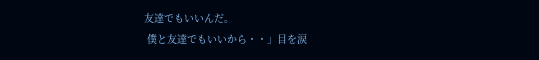友達でもいいんだ。
 僕と友達でもいいから・・」目を涙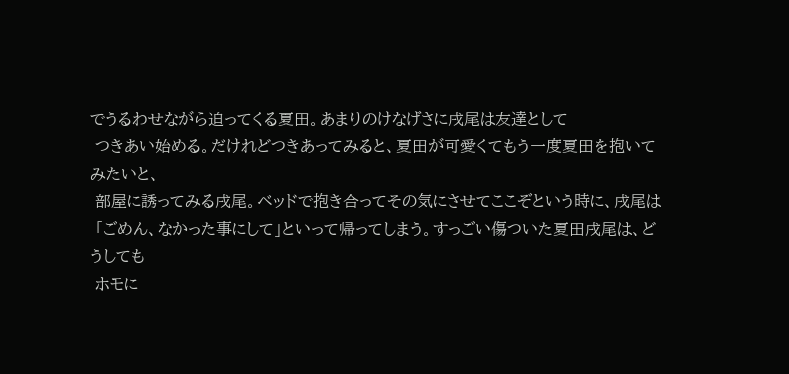でうるわせながら迫ってくる夏田。あまりのけなげさに戌尾は友達として
 つきあい始める。だけれどつきあってみると、夏田が可愛くてもう一度夏田を抱いてみたいと、
 部屋に誘ってみる戌尾。ベッドで抱き合ってその気にさせてここぞという時に、戌尾は
 「ごめん、なかった事にして」といって帰ってしまう。すっごい傷ついた夏田戌尾は、どうしても
 ホモに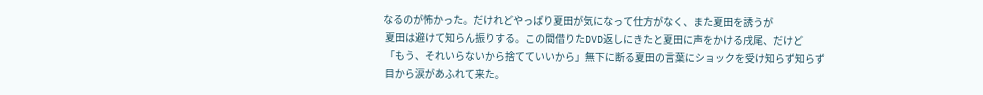なるのが怖かった。だけれどやっぱり夏田が気になって仕方がなく、また夏田を誘うが
 夏田は避けて知らん振りする。この間借りたDVD返しにきたと夏田に声をかける戌尾、だけど
 「もう、それいらないから捨てていいから」無下に断る夏田の言葉にショックを受け知らず知らず
 目から涙があふれて来た。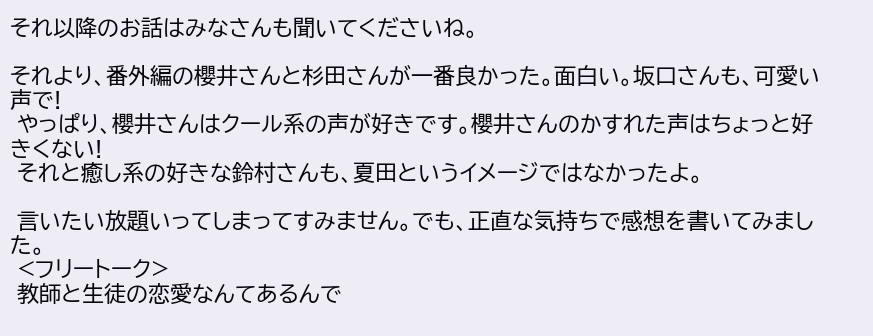それ以降のお話はみなさんも聞いてくださいね。

それより、番外編の櫻井さんと杉田さんが一番良かった。面白い。坂口さんも、可愛い声で!
 やっぱり、櫻井さんはクール系の声が好きです。櫻井さんのかすれた声はちょっと好きくない!
 それと癒し系の好きな鈴村さんも、夏田というイメージではなかったよ。

 言いたい放題いってしまってすみません。でも、正直な気持ちで感想を書いてみました。
 <フリートーク>
 教師と生徒の恋愛なんてあるんで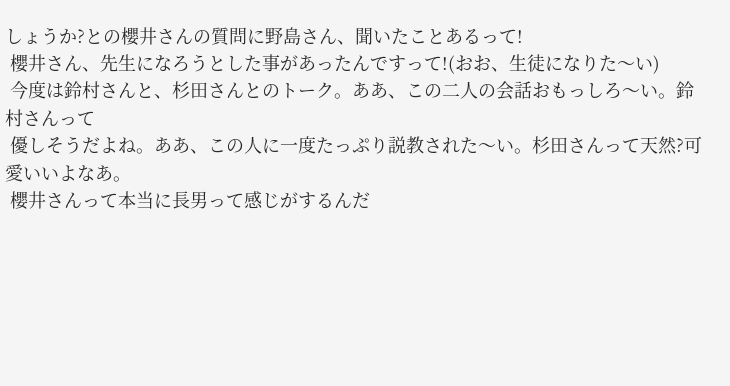しょうか?との櫻井さんの質問に野島さん、聞いたことあるって!
 櫻井さん、先生になろうとした事があったんですって!(おお、生徒になりた〜い)
 今度は鈴村さんと、杉田さんとのトーク。ああ、この二人の会話おもっしろ〜い。鈴村さんって
 優しそうだよね。ああ、この人に一度たっぷり説教された〜い。杉田さんって天然?可愛いいよなあ。
 櫻井さんって本当に長男って感じがするんだ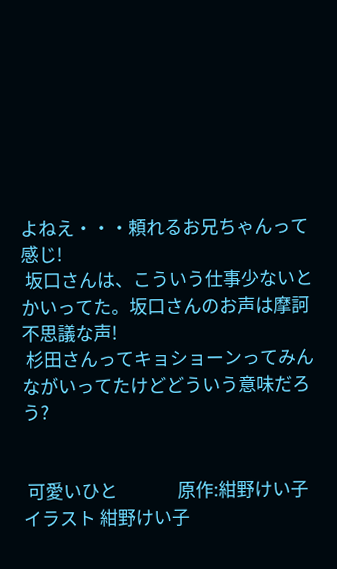よねえ・・・頼れるお兄ちゃんって感じ!
 坂口さんは、こういう仕事少ないとかいってた。坂口さんのお声は摩訶不思議な声!
 杉田さんってキョショーンってみんながいってたけどどういう意味だろう?


 可愛いひと               原作:紺野けい子 イラスト 紺野けい子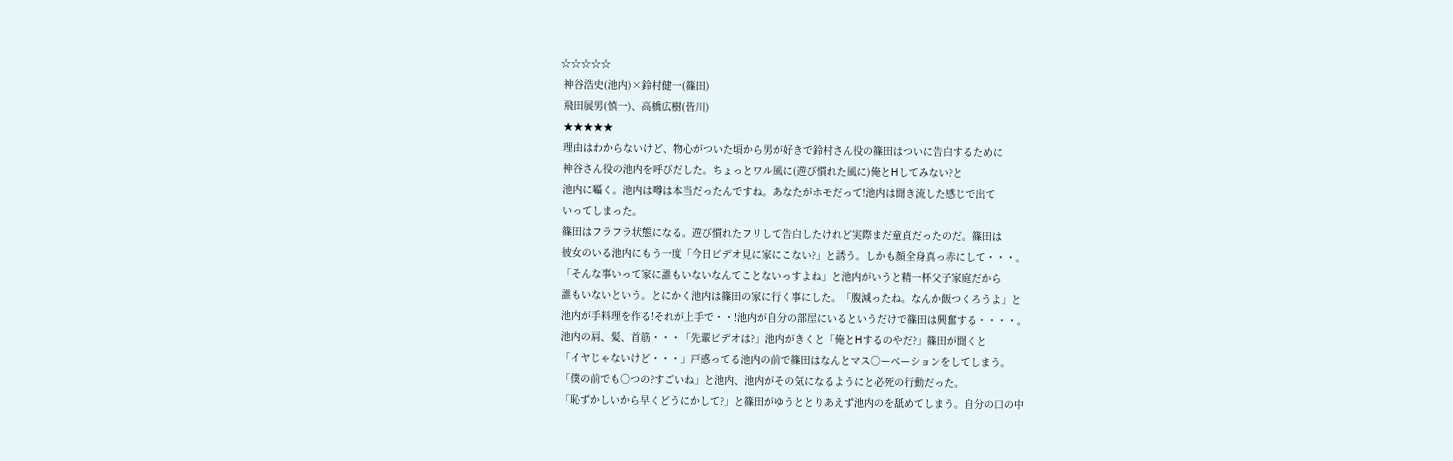☆☆☆☆☆
 神谷浩史(池内)×鈴村健一(篠田)
 飛田展男(慎一)、高橋広樹(皆川)
 ★★★★★
 理由はわからないけど、物心がついた頃から男が好きで鈴村さん役の篠田はついに告白するために
 神谷さん役の池内を呼びだした。ちょっとワル風に(遊び慣れた風に)俺とHしてみない?と
 池内に囁く。池内は噂は本当だったんですね。あなたがホモだって!池内は聞き流した感じで出て
 いってしまった。
 篠田はフラフラ状態になる。遊び慣れたフリして告白したけれど実際まだ童貞だったのだ。篠田は
 彼女のいる池内にもう一度「今日ビデオ見に家にこない?」と誘う。しかも顔全身真っ赤にして・・・。
 「そんな事いって家に誰もいないなんてことないっすよね」と池内がいうと精一杯父子家庭だから
 誰もいないという。とにかく池内は篠田の家に行く事にした。「腹減ったね。なんか飯つくろうよ」と
 池内が手料理を作る!それが上手で・・!池内が自分の部屋にいるというだけで篠田は興奮する・・・・。
 池内の肩、髪、首筋・・・「先輩ビデオは?」池内がきくと「俺とHするのやだ?」篠田が聞くと
 「イヤじゃないけど・・・」戸惑ってる池内の前で篠田はなんとマス○ーベーションをしてしまう。
 「僕の前でも○つの?すごいね」と池内、池内がその気になるようにと必死の行動だった。
 「恥ずかしいから早くどうにかして?」と篠田がゆうととりあえず池内のを舐めてしまう。自分の口の中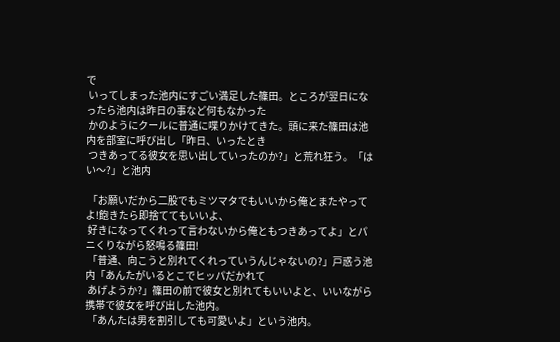で
 いってしまった池内にすごい満足した篠田。ところが翌日になったら池内は昨日の事など何もなかった
 かのようにクールに普通に喋りかけてきた。頭に来た篠田は池内を部室に呼び出し「昨日、いったとき
 つきあってる彼女を思い出していったのか?」と荒れ狂う。「はい〜?」と池内

 「お願いだから二股でもミツマタでもいいから俺とまたやってよ!飽きたら即捨ててもいいよ、
 好きになってくれって言わないから俺ともつきあってよ」とパニくりながら怒鳴る篠田!
 「普通、向こうと別れてくれっていうんじゃないの?」戸惑う池内「あんたがいるとこでヒッパだかれて
 あげようか?」篠田の前で彼女と別れてもいいよと、いいながら携帯で彼女を呼び出した池内。
 「あんたは男を割引しても可愛いよ」という池内。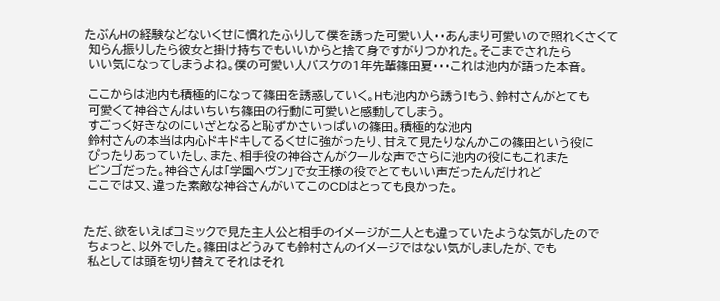たぶんHの経験などないくせに慣れたふりして僕を誘った可愛い人・・あんまり可愛いので照れくさくて
 知らん振りしたら彼女と掛け持ちでもいいからと捨て身ですがりつかれた。そこまでされたら
 いい気になってしまうよね。僕の可愛い人バスケの1年先輩篠田夏・・・これは池内が語った本音。

 ここからは池内も積極的になって篠田を誘惑していく。Hも池内から誘う!もう、鈴村さんがとても
 可愛くて神谷さんはいちいち篠田の行動に可愛いと感動してしまう。
 すごっく好きなのにいざとなると恥ずかさいっぱいの篠田。積極的な池内
 鈴村さんの本当は内心ドキドキしてるくせに強がったり、甘えて見たりなんかこの篠田という役に
 ぴったりあっていたし、また、相手役の神谷さんがクールな声でさらに池内の役にもこれまた
 ビンゴだった。神谷さんは「学園ヘヴン」で女王様の役でとてもいい声だったんだけれど
 ここでは又、違った素敵な神谷さんがいてこのCDはとっても良かった。


ただ、欲をいえばコミックで見た主人公と相手のイメージが二人とも違っていたような気がしたので
 ちょっと、以外でした。篠田はどうみても鈴村さんのイメージではない気がしましたが、でも
 私としては頭を切り替えてそれはそれ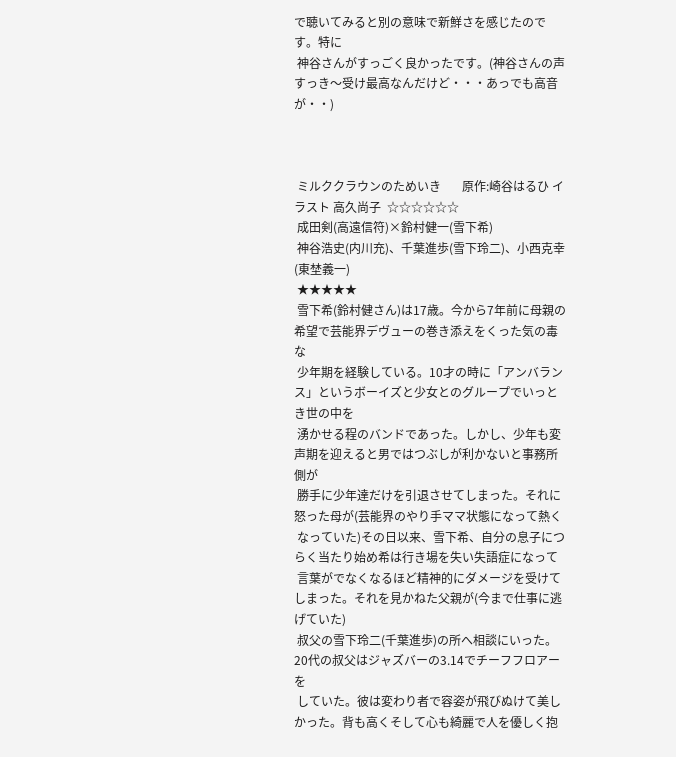で聴いてみると別の意味で新鮮さを感じたのです。特に
 神谷さんがすっごく良かったです。(神谷さんの声すっき〜受け最高なんだけど・・・あっでも高音が・・)



 ミルククラウンのためいき       原作:崎谷はるひ イラスト 高久尚子  ☆☆☆☆☆☆
 成田剣(高遠信符)×鈴村健一(雪下希)
 神谷浩史(内川充)、千葉進歩(雪下玲二)、小西克幸(東埜義一)
 ★★★★★
 雪下希(鈴村健さん)は17歳。今から7年前に母親の希望で芸能界デヴューの巻き添えをくった気の毒な
 少年期を経験している。10才の時に「アンバランス」というボーイズと少女とのグループでいっとき世の中を
 湧かせる程のバンドであった。しかし、少年も変声期を迎えると男ではつぶしが利かないと事務所側が
 勝手に少年達だけを引退させてしまった。それに怒った母が(芸能界のやり手ママ状態になって熱く
 なっていた)その日以来、雪下希、自分の息子につらく当たり始め希は行き場を失い失語症になって
 言葉がでなくなるほど精神的にダメージを受けてしまった。それを見かねた父親が(今まで仕事に逃げていた)
 叔父の雪下玲二(千葉進歩)の所へ相談にいった。20代の叔父はジャズバーの3.14でチーフフロアーを
 していた。彼は変わり者で容姿が飛びぬけて美しかった。背も高くそして心も綺麗で人を優しく抱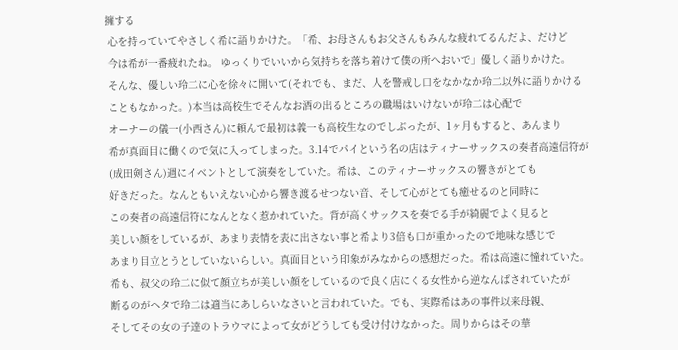擁する
 心を持っていてやさしく希に語りかけた。「希、お母さんもお父さんもみんな疲れてるんだよ、だけど
 今は希が一番疲れたね。 ゆっくりでいいから気持ちを落ち着けて僕の所へおいで」優しく語りかけた。
 そんな、優しい玲二に心を徐々に開いて(それでも、まだ、人を警戒し口をなかなか玲二以外に語りかける
 こともなかった。)本当は高校生でそんなお酒の出るところの職場はいけないが玲二は心配で
 オーナーの儀一(小西さん)に頼んで最初は義一も高校生なのでしぶったが、1ヶ月もすると、あんまり
 希が真面目に働くので気に入ってしまった。3.14でパイという名の店はティナーサックスの奏者高遠信符が
 (成田剣さん)週にイベントとして演奏をしていた。希は、このティナーサックスの響きがとても
 好きだった。なんともいえない心から響き渡るせつない音、そして心がとても癒せるのと同時に
 この奏者の高遠信符になんとなく惹かれていた。背が高くサックスを奏でる手が綺麗でよく見ると
 美しい顔をしているが、あまり表情を表に出さない事と希より3倍も口が重かったので地味な感じで
 あまり目立とうとしていないらしい。真面目という印象がみなからの感想だった。希は高遠に憧れていた。
 希も、叔父の玲二に似て顔立ちが美しい顔をしているので良く店にくる女性から逆なんぱされていたが
 断るのがヘタで玲二は適当にあしらいなさいと言われていた。でも、実際希はあの事件以来母親、
 そしてその女の子達のトラウマによって女がどうしても受け付けなかった。周りからはその華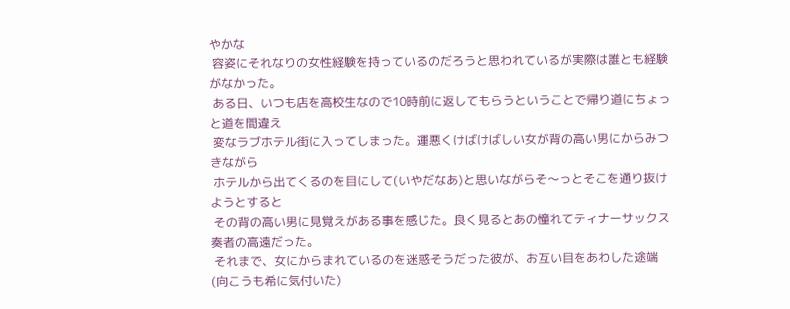やかな
 容姿にそれなりの女性経験を持っているのだろうと思われているが実際は誰とも経験がなかった。
 ある日、いつも店を高校生なので10時前に返してもらうということで帰り道にちょっと道を間違え
 変なラブホテル街に入ってしまった。運悪くけばけばしい女が背の高い男にからみつきながら
 ホテルから出てくるのを目にして(いやだなあ)と思いながらそ〜っとそこを通り抜けようとすると
 その背の高い男に見覚えがある事を感じた。良く見るとあの憧れてティナーサックス奏者の高遠だった。
 それまで、女にからまれているのを迷惑そうだった彼が、お互い目をあわした途端(向こうも希に気付いた)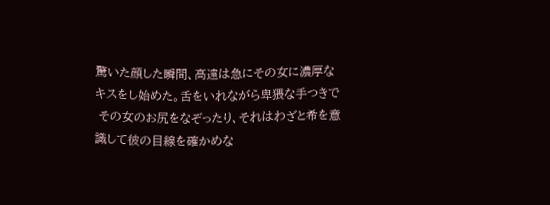驚いた顔した瞬間、高遠は急にその女に濃厚なキスをし始めた。舌をいれながら卑猥な手つきで
 その女のお尻をなぞったり、それはわざと希を意識して彼の目線を確かめな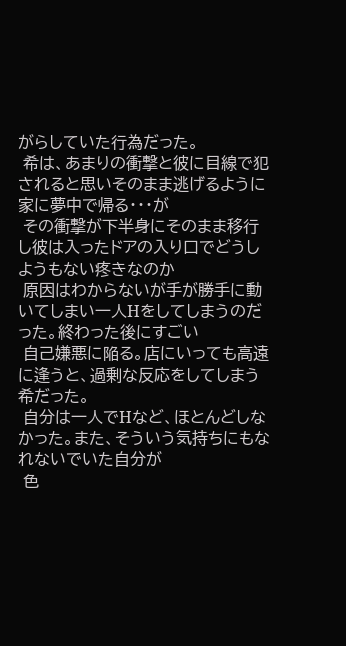がらしていた行為だった。
 希は、あまりの衝撃と彼に目線で犯されると思いそのまま逃げるように家に夢中で帰る・・・が
 その衝撃が下半身にそのまま移行し彼は入ったドアの入り口でどうしようもない疼きなのか
 原因はわからないが手が勝手に動いてしまい一人Hをしてしまうのだった。終わった後にすごい
 自己嫌悪に陥る。店にいっても高遠に逢うと、過剰な反応をしてしまう希だった。
 自分は一人でHなど、ほとんどしなかった。また、そういう気持ちにもなれないでいた自分が
 色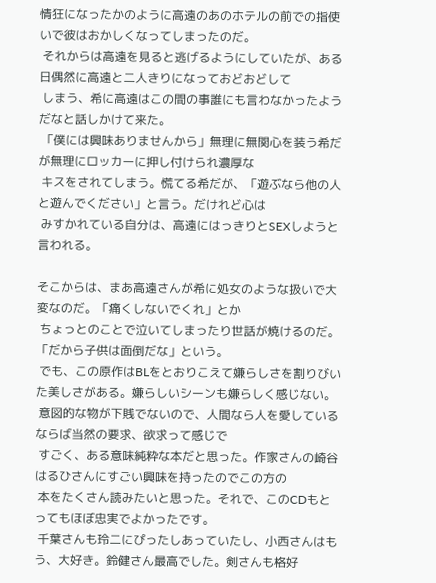情狂になったかのように高遠のあのホテルの前での指使いで彼はおかしくなってしまったのだ。
 それからは高遠を見ると逃げるようにしていたが、ある日偶然に高遠と二人きりになっておどおどして
 しまう、希に高遠はこの間の事誰にも言わなかったようだなと話しかけて来た。
 「僕には興味ありませんから」無理に無関心を装う希だが無理にロッカーに押し付けられ濃厚な
 キスをされてしまう。慌てる希だが、「遊ぶなら他の人と遊んでください」と言う。だけれど心は
 みすかれている自分は、高遠にはっきりとSEXしようと言われる。

そこからは、まあ高遠さんが希に処女のような扱いで大変なのだ。「痛くしないでくれ」とか
 ちょっとのことで泣いてしまったり世話が焼けるのだ。「だから子供は面倒だな」という。
 でも、この原作はBLをとおりこえて嫌らしさを割りびいた美しさがある。嫌らしいシーンも嫌らしく感じない。
 意図的な物が下賎でないので、人間なら人を愛しているならば当然の要求、欲求って感じで
 すごく、ある意味純粋な本だと思った。作家さんの崎谷はるひさんにすごい興味を持ったのでこの方の
 本をたくさん読みたいと思った。それで、このCDもとってもほぼ忠実でよかったです。
 千葉さんも玲二にぴったしあっていたし、小西さんはもう、大好き。鈴健さん最高でした。剣さんも格好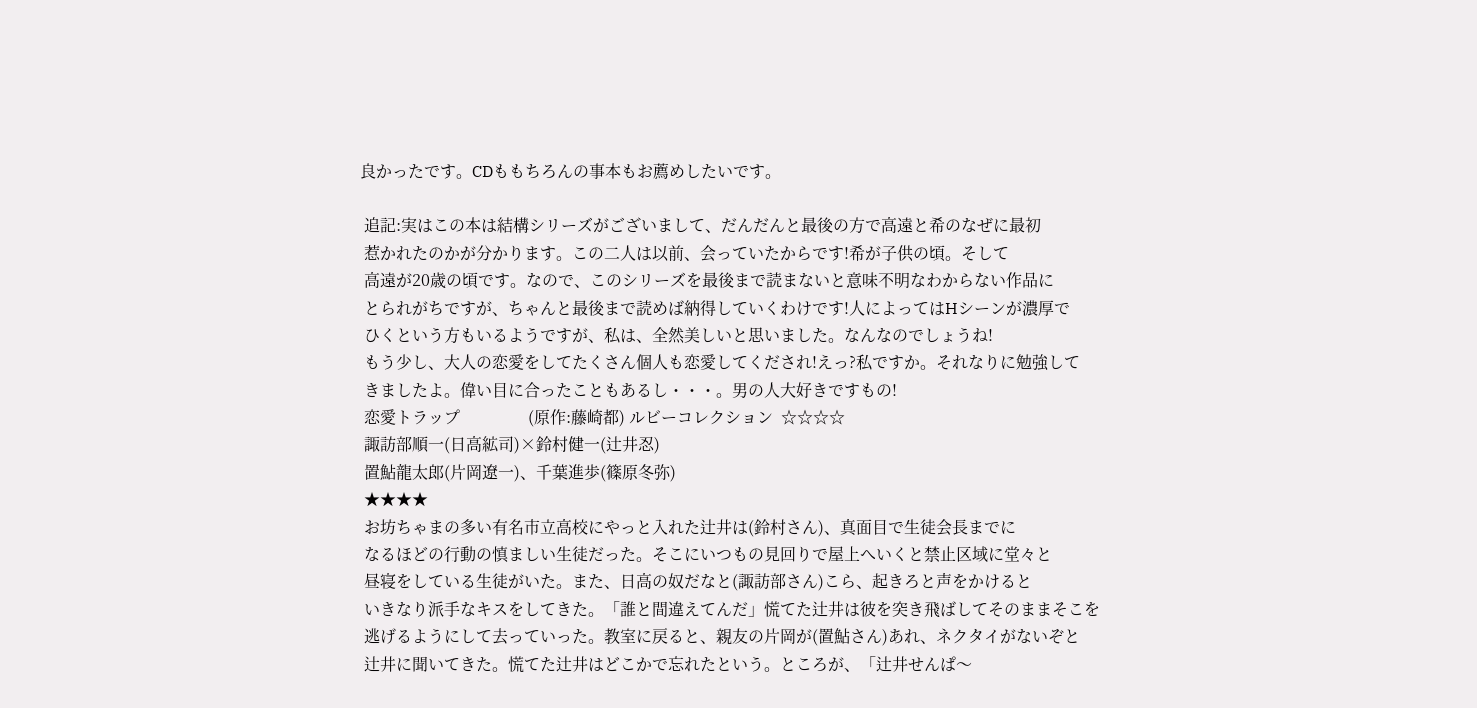良かったです。CDももちろんの事本もお薦めしたいです。

 追記:実はこの本は結構シリーズがございまして、だんだんと最後の方で高遠と希のなぜに最初
 惹かれたのかが分かります。この二人は以前、会っていたからです!希が子供の頃。そして
 高遠が20歳の頃です。なので、このシリーズを最後まで読まないと意味不明なわからない作品に
 とられがちですが、ちゃんと最後まで読めば納得していくわけです!人によってはHシーンが濃厚で
 ひくという方もいるようですが、私は、全然美しいと思いました。なんなのでしょうね!
 もう少し、大人の恋愛をしてたくさん個人も恋愛してくだされ!えっ?私ですか。それなりに勉強して
 きましたよ。偉い目に合ったこともあるし・・・。男の人大好きですもの!
 恋愛トラップ                 (原作:藤崎都) ルビーコレクション  ☆☆☆☆
 諏訪部順一(日高絋司)×鈴村健一(辻井忍)
 置鮎龍太郎(片岡遼一)、千葉進歩(篠原冬弥)
 ★★★★
 お坊ちゃまの多い有名市立高校にやっと入れた辻井は(鈴村さん)、真面目で生徒会長までに
 なるほどの行動の慎ましい生徒だった。そこにいつもの見回りで屋上へいくと禁止区域に堂々と
 昼寝をしている生徒がいた。また、日高の奴だなと(諏訪部さん)こら、起きろと声をかけると
 いきなり派手なキスをしてきた。「誰と間違えてんだ」慌てた辻井は彼を突き飛ばしてそのままそこを
 逃げるようにして去っていった。教室に戻ると、親友の片岡が(置鮎さん)あれ、ネクタイがないぞと
 辻井に聞いてきた。慌てた辻井はどこかで忘れたという。ところが、「辻井せんぱ〜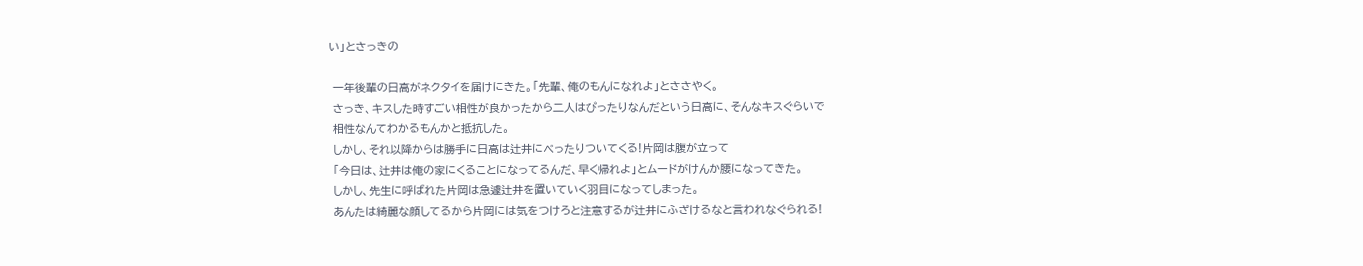い」とさっきの

 一年後輩の日高がネクタイを届けにきた。「先輩、俺のもんになれよ」とささやく。
 さっき、キスした時すごい相性が良かったから二人はぴったりなんだという日高に、そんなキスぐらいで
 相性なんてわかるもんかと抵抗した。
 しかし、それ以降からは勝手に日高は辻井にべったりついてくる!片岡は腹が立って
 「今日は、辻井は俺の家にくることになってるんだ、早く帰れよ」とムードがけんか腰になってきた。
 しかし、先生に呼ばれた片岡は急遽辻井を置いていく羽目になってしまった。
 あんたは綺麗な顔してるから片岡には気をつけろと注意するが辻井にふざけるなと言われなぐられる!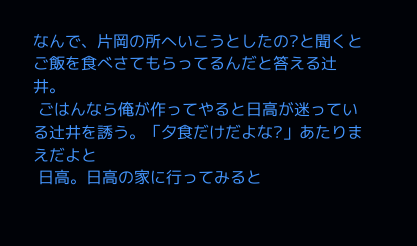なんで、片岡の所へいこうとしたの?と聞くとご飯を食べさてもらってるんだと答える辻井。
 ごはんなら俺が作ってやると日高が迷っている辻井を誘う。「夕食だけだよな?」あたりまえだよと
 日高。日高の家に行ってみると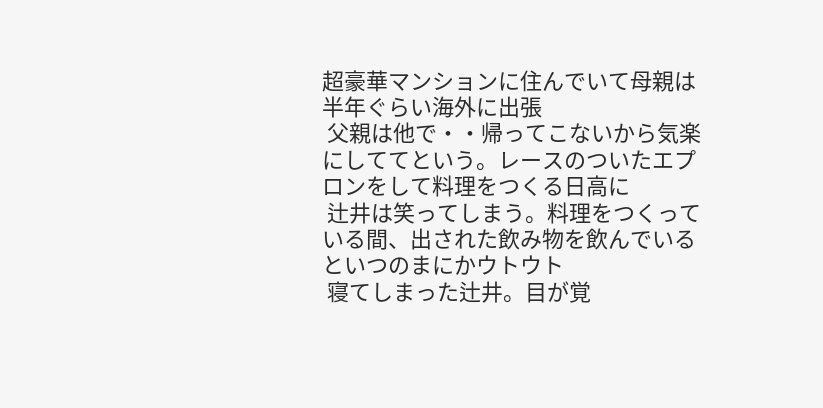超豪華マンションに住んでいて母親は半年ぐらい海外に出張
 父親は他で・・帰ってこないから気楽にしててという。レースのついたエプロンをして料理をつくる日高に
 辻井は笑ってしまう。料理をつくっている間、出された飲み物を飲んでいるといつのまにかウトウト
 寝てしまった辻井。目が覚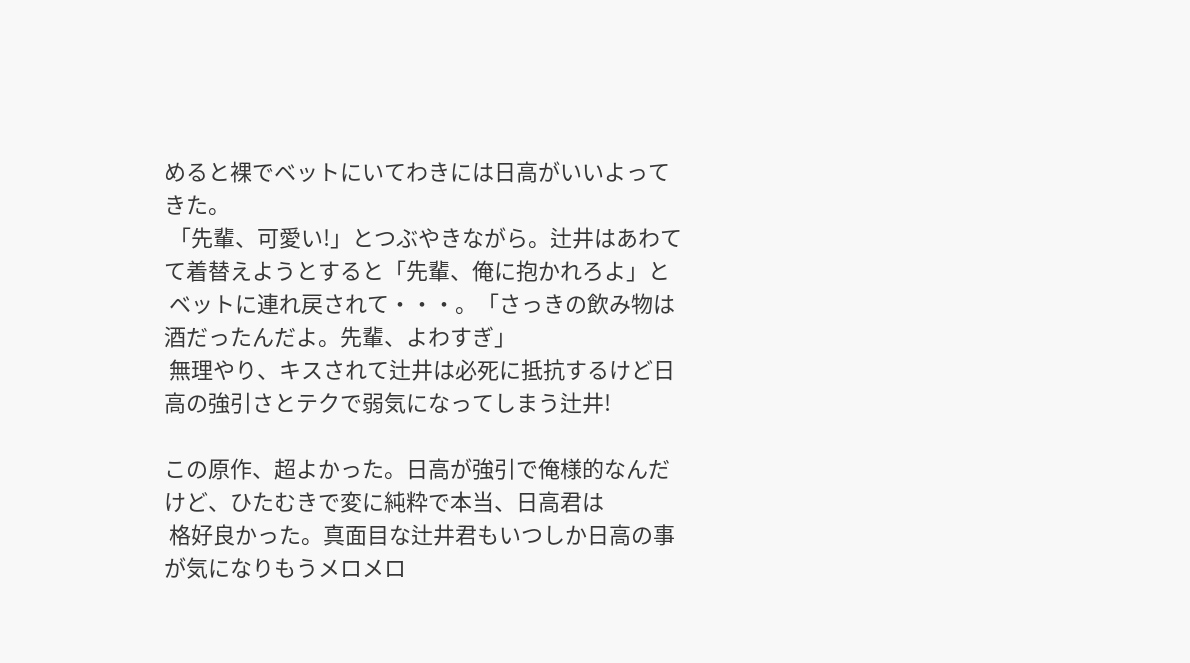めると裸でベットにいてわきには日高がいいよってきた。
 「先輩、可愛い!」とつぶやきながら。辻井はあわてて着替えようとすると「先輩、俺に抱かれろよ」と
 ベットに連れ戻されて・・・。「さっきの飲み物は酒だったんだよ。先輩、よわすぎ」
 無理やり、キスされて辻井は必死に抵抗するけど日高の強引さとテクで弱気になってしまう辻井!

この原作、超よかった。日高が強引で俺様的なんだけど、ひたむきで変に純粋で本当、日高君は
 格好良かった。真面目な辻井君もいつしか日高の事が気になりもうメロメロ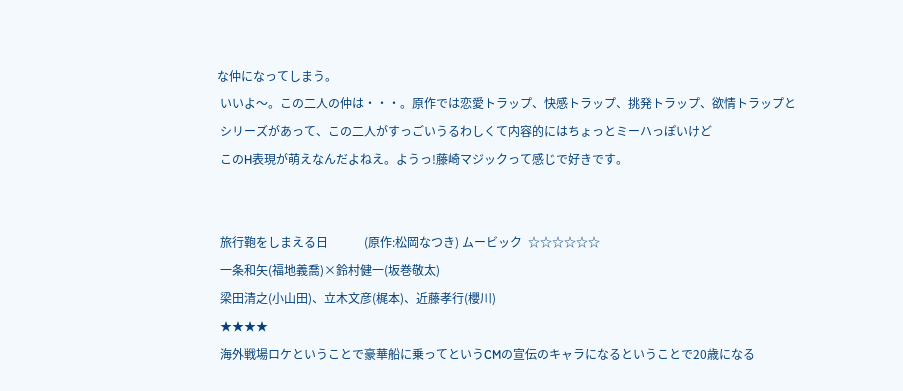な仲になってしまう。
 いいよ〜。この二人の仲は・・・。原作では恋愛トラップ、快感トラップ、挑発トラップ、欲情トラップと
 シリーズがあって、この二人がすっごいうるわしくて内容的にはちょっとミーハっぽいけど
 このH表現が萌えなんだよねえ。ようっ!藤崎マジックって感じで好きです。


 旅行鞄をしまえる日            (原作:松岡なつき) ムービック  ☆☆☆☆☆☆
 一条和矢(福地義喬)×鈴村健一(坂巻敬太)
 梁田清之(小山田)、立木文彦(梶本)、近藤孝行(櫻川)
 ★★★★
 海外戦場ロケということで豪華船に乗ってというCMの宣伝のキャラになるということで20歳になる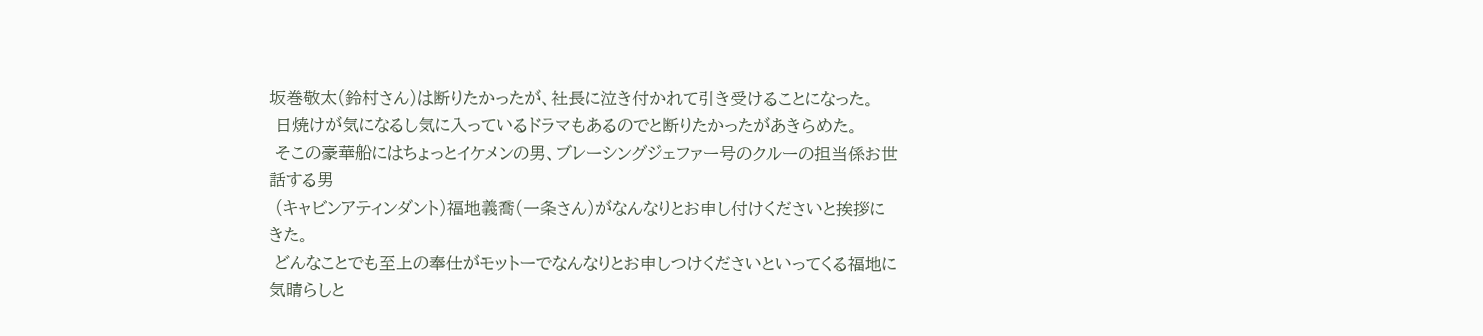坂巻敬太(鈴村さん)は断りたかったが、社長に泣き付かれて引き受けることになった。
 日焼けが気になるし気に入っているドラマもあるのでと断りたかったがあきらめた。
 そこの豪華船にはちょっとイケメンの男、ブレーシングジェファー号のクルーの担当係お世話する男
 (キャビンアティンダント)福地義喬(一条さん)がなんなりとお申し付けくださいと挨拶にきた。
 どんなことでも至上の奉仕がモットーでなんなりとお申しつけくださいといってくる福地に気晴らしと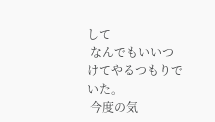して
 なんでもいいつけてやるつもりでいた。
 今度の気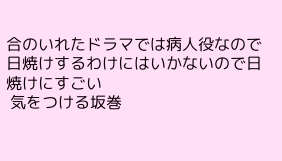合のいれたドラマでは病人役なので日焼けするわけにはいかないので日焼けにすごい
 気をつける坂巻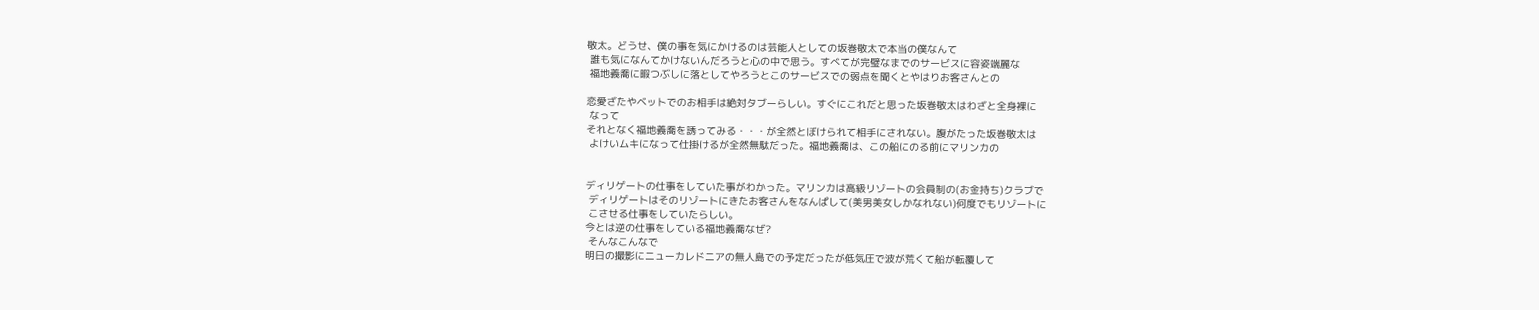敬太。どうせ、僕の事を気にかけるのは芸能人としての坂巻敬太で本当の僕なんて
 誰も気になんてかけないんだろうと心の中で思う。すべてが完璧なまでのサービスに容姿端麗な
 福地義喬に暇つぶしに落としてやろうとこのサービスでの弱点を聞くとやはりお客さんとの

恋愛ざたやベットでのお相手は絶対タブーらしい。すぐにこれだと思った坂巻敬太はわざと全身裸に
 なって
それとなく福地義喬を誘ってみる・・・が全然とぼけられて相手にされない。腹がたった坂巻敬太は
 よけいムキになって仕掛けるが全然無駄だった。福地義喬は、この船にのる前にマリンカの


ディリゲートの仕事をしていた事がわかった。マリンカは高級リゾートの会員制の(お金持ち)クラブで
 ディリゲートはそのリゾートにきたお客さんをなんぱして(美男美女しかなれない)何度でもリゾートに
 こさせる仕事をしていたらしい。
今とは逆の仕事をしている福地義喬なぜ?
 そんなこんなで
明日の撮影にニューカレドニアの無人島での予定だったが低気圧で波が荒くて船が転覆して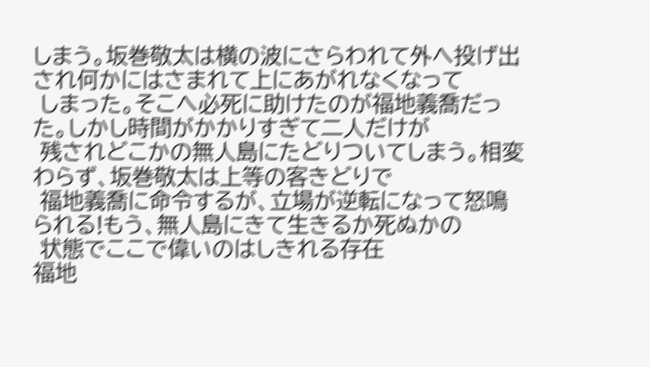しまう。坂巻敬太は横の波にさらわれて外へ投げ出され何かにはさまれて上にあがれなくなって
 しまった。そこへ必死に助けたのが福地義喬だった。しかし時間がかかりすぎて二人だけが
 残されどこかの無人島にたどりついてしまう。相変わらず、坂巻敬太は上等の客きどりで
 福地義喬に命令するが、立場が逆転になって怒鳴られる!もう、無人島にきて生きるか死ぬかの
 状態でここで偉いのはしきれる存在
福地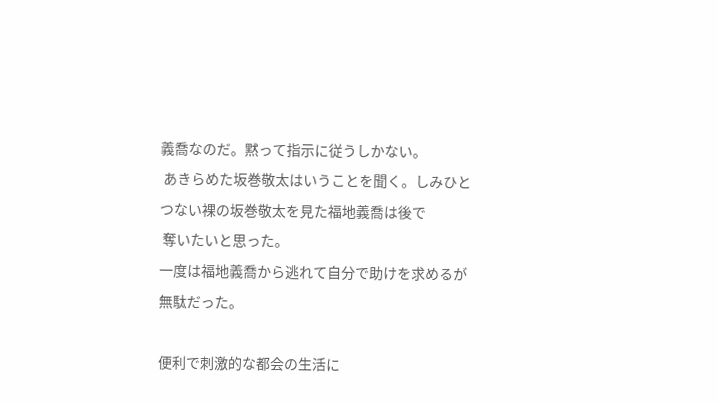義喬なのだ。黙って指示に従うしかない。
 あきらめた坂巻敬太はいうことを聞く。しみひとつない裸の坂巻敬太を見た福地義喬は後で
 奪いたいと思った。
一度は福地義喬から逃れて自分で助けを求めるが無駄だった。

便利で刺激的な都会の生活に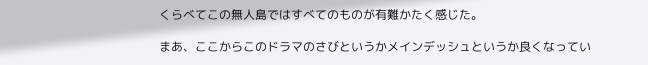くらべてこの無人島ではすべてのものが有難かたく感じた。

まあ、ここからこのドラマのさびというかメインデッシュというか良くなってい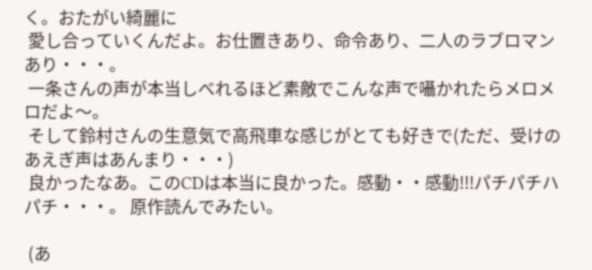く。おたがい綺麗に
 愛し合っていくんだよ。お仕置きあり、命令あり、二人のラブロマンあり・・・。
 一条さんの声が本当しべれるほど素敵でこんな声で囁かれたらメロメロだよ〜。
 そして鈴村さんの生意気で高飛車な感じがとても好きで(ただ、受けのあえぎ声はあんまり・・・)
 良かったなあ。このCDは本当に良かった。感動・・感動!!!パチパチハパチ・・・。 原作読んでみたい。

 (あ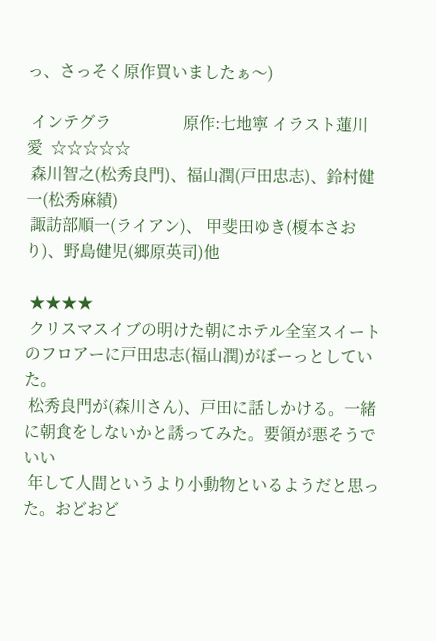っ、さっそく原作買いましたぁ〜)

 インテグラ                  原作:七地寧 イラスト蓮川愛  ☆☆☆☆☆
 森川智之(松秀良門)、福山潤(戸田忠志)、鈴村健一(松秀麻績)
 諏訪部順一(ライアン)、 甲斐田ゆき(榎本さおり)、野島健児(郷原英司)他

 ★★★★
 クリスマスイブの明けた朝にホテル全室スイートのフロアーに戸田忠志(福山潤)がぼーっとしていた。
 松秀良門が(森川さん)、戸田に話しかける。一緒に朝食をしないかと誘ってみた。要領が悪そうでいい
 年して人間というより小動物といるようだと思った。おどおど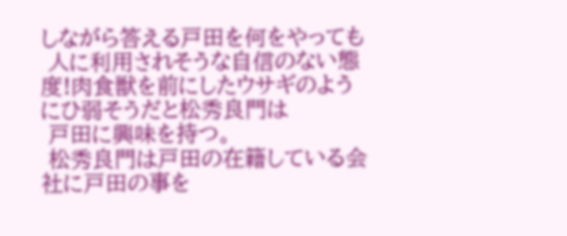しながら答える戸田を何をやっても
 人に利用されそうな自信のない態度!肉食獣を前にしたウサギのようにひ弱そうだと松秀良門は
 戸田に興味を持つ。
 松秀良門は戸田の在籍している会社に戸田の事を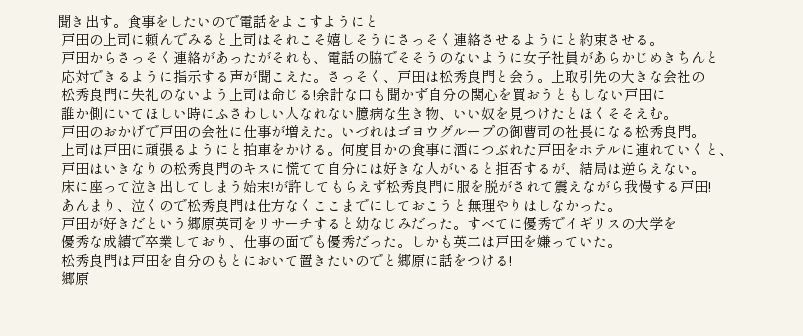聞き出す。食事をしたいので電話をよこすようにと
 戸田の上司に頼んでみると上司はそれこそ嬉しそうにさっそく連絡させるようにと約束させる。
 戸田からさっそく連絡があったがそれも、電話の脇でそそうのないように女子社員があらかじめきちんと
 応対できるように指示する声が聞こえた。さっそく、戸田は松秀良門と会う。上取引先の大きな会社の
 松秀良門に失礼のないよう上司は命じる!余計な口も聞かず自分の関心を買おうともしない戸田に
 誰か側にいてほしい時にふさわしい人なれない臆病な生き物、いい奴を見つけたとほくそそえむ。
 戸田のおかげで戸田の会社に仕事が増えた。いづれはゴヨウグループの御曹司の社長になる松秀良門。
 上司は戸田に頑張るようにと拍車をかける。何度目かの食事に酒につぶれた戸田をホテルに連れていくと、
 戸田はいきなりの松秀良門のキスに慌てて自分には好きな人がいると拒否するが、結局は逆らえない。
 床に座って泣き出してしまう始末!が許してもらえず松秀良門に服を脱がされて震えながら我慢する戸田!
 あんまり、泣くので松秀良門は仕方なくここまでにしておこうと無理やりはしなかった。
 戸田が好きだという郷原英司をリサーチすると幼なじみだった。すべてに優秀でイギリスの大学を
 優秀な成績で卒業しており、仕事の面でも優秀だった。しかも英二は戸田を嫌っていた。
 松秀良門は戸田を自分のもとにおいて置きたいのでと郷原に話をつける!
 郷原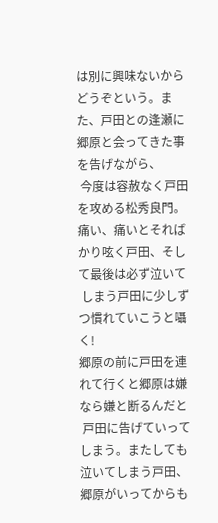は別に興味ないからどうぞという。また、戸田との逢瀬に郷原と会ってきた事を告げながら、
 今度は容赦なく戸田を攻める松秀良門。 痛い、痛いとそればかり呟く戸田、そして最後は必ず泣いて
 しまう戸田に少しずつ慣れていこうと囁く!
郷原の前に戸田を連れて行くと郷原は嫌なら嫌と断るんだと
 戸田に告げていってしまう。またしても泣いてしまう戸田、郷原がいってからも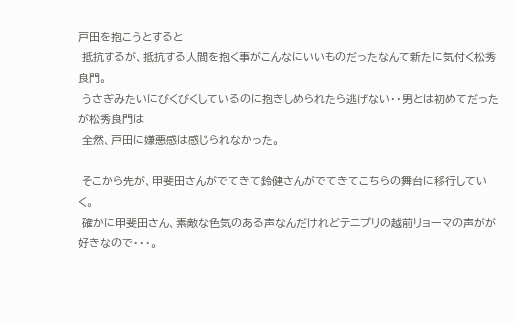戸田を抱こうとすると
 抵抗するが、抵抗する人間を抱く事がこんなにいいものだったなんて新たに気付く松秀良門。
 うさぎみたいにびくびくしているのに抱きしめられたら逃げない・・男とは初めてだったが松秀良門は
 全然、戸田に嫌悪感は感じられなかった。

 そこから先が、甲斐田さんがでてきて鈴健さんがでてきてこちらの舞台に移行していく。
 確かに甲斐田さん、素敵な色気のある声なんだけれどテニプリの越前リョーマの声がが好きなので・・・。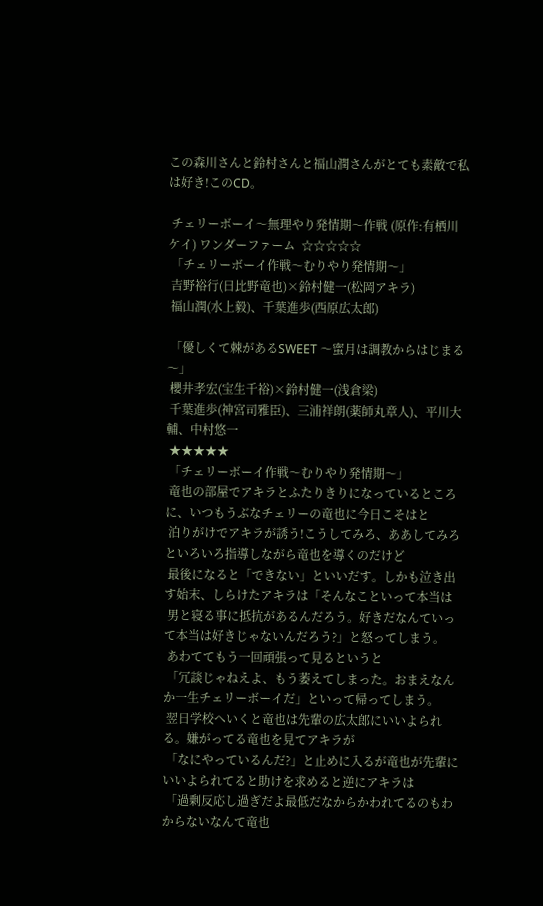この森川さんと鈴村さんと福山潤さんがとても素敵で私は好き!このCD。

 チェリーボーイ〜無理やり発情期〜作戦 (原作:有栖川ケイ) ワンダーファーム  ☆☆☆☆☆
 「チェリーボーイ作戦〜むりやり発情期〜」
 吉野裕行(日比野竜也)×鈴村健一(松岡アキラ)
 福山潤(水上毅)、千葉進歩(西原広太郎)

 「優しくて棘があるSWEET 〜蜜月は調教からはじまる〜」
 櫻井孝宏(宝生千裕)×鈴村健一(浅倉梁)
 千葉進歩(神宮司雅臣)、三浦祥朗(薬師丸章人)、平川大輔、中村悠一
 ★★★★★
 「チェリーボーイ作戦〜むりやり発情期〜」
 竜也の部屋でアキラとふたりきりになっているところに、いつもうぶなチェリーの竜也に今日こそはと
 泊りがけでアキラが誘う!こうしてみろ、ああしてみろといろいろ指導しながら竜也を導くのだけど
 最後になると「できない」といいだす。しかも泣き出す始末、しらけたアキラは「そんなこといって本当は
 男と寝る事に抵抗があるんだろう。好きだなんていって本当は好きじゃないんだろう?」と怒ってしまう。
 あわててもう一回頑張って見るというと
 「冗談じゃねえよ、もう萎えてしまった。おまえなんか一生チェリーボーイだ」といって帰ってしまう。
 翌日学校へいくと竜也は先輩の広太郎にいいよられる。嫌がってる竜也を見てアキラが
 「なにやっているんだ?」と止めに入るが竜也が先輩にいいよられてると助けを求めると逆にアキラは
 「過剰反応し過ぎだよ最低だなからかわれてるのもわからないなんて竜也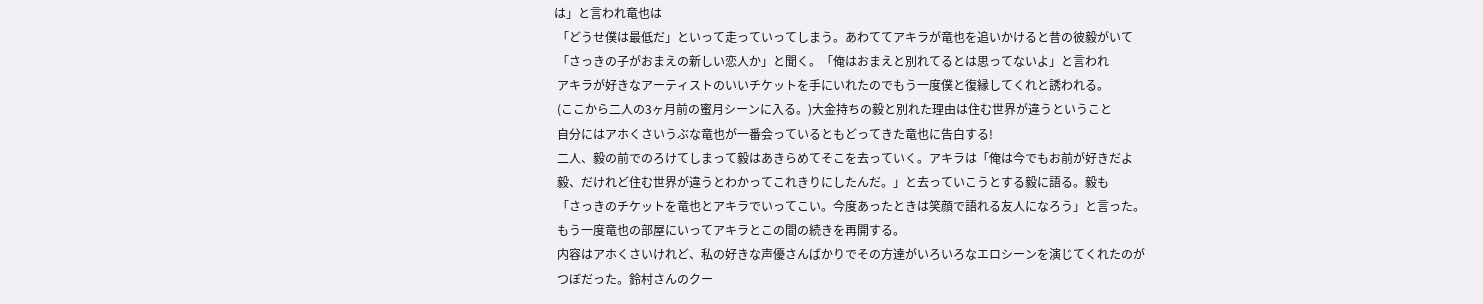は」と言われ竜也は
 「どうせ僕は最低だ」といって走っていってしまう。あわててアキラが竜也を追いかけると昔の彼毅がいて
 「さっきの子がおまえの新しい恋人か」と聞く。「俺はおまえと別れてるとは思ってないよ」と言われ
 アキラが好きなアーティストのいいチケットを手にいれたのでもう一度僕と復縁してくれと誘われる。
 (ここから二人の3ヶ月前の蜜月シーンに入る。)大金持ちの毅と別れた理由は住む世界が違うということ
 自分にはアホくさいうぶな竜也が一番会っているともどってきた竜也に告白する!
 二人、毅の前でのろけてしまって毅はあきらめてそこを去っていく。アキラは「俺は今でもお前が好きだよ
 毅、だけれど住む世界が違うとわかってこれきりにしたんだ。」と去っていこうとする毅に語る。毅も
 「さっきのチケットを竜也とアキラでいってこい。今度あったときは笑顔で語れる友人になろう」と言った。
 もう一度竜也の部屋にいってアキラとこの間の続きを再開する。
 内容はアホくさいけれど、私の好きな声優さんばかりでその方達がいろいろなエロシーンを演じてくれたのが
 つぼだった。鈴村さんのクー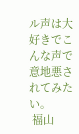ル声は大好きでこんな声で意地悪されてみたい。
 福山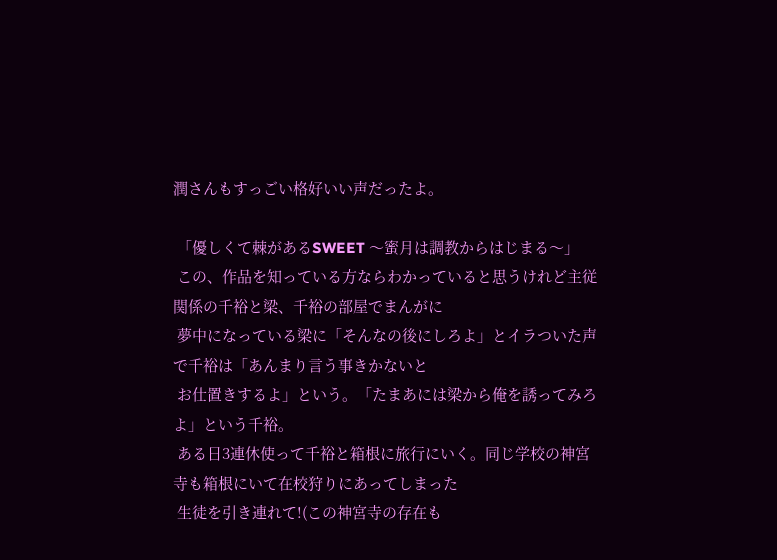潤さんもすっごい格好いい声だったよ。

 「優しくて棘があるSWEET 〜蜜月は調教からはじまる〜」
 この、作品を知っている方ならわかっていると思うけれど主従関係の千裕と梁、千裕の部屋でまんがに
 夢中になっている梁に「そんなの後にしろよ」とイラついた声で千裕は「あんまり言う事きかないと
 お仕置きするよ」という。「たまあには梁から俺を誘ってみろよ」という千裕。
 ある日3連休使って千裕と箱根に旅行にいく。同じ学校の神宮寺も箱根にいて在校狩りにあってしまった
 生徒を引き連れて!(この神宮寺の存在も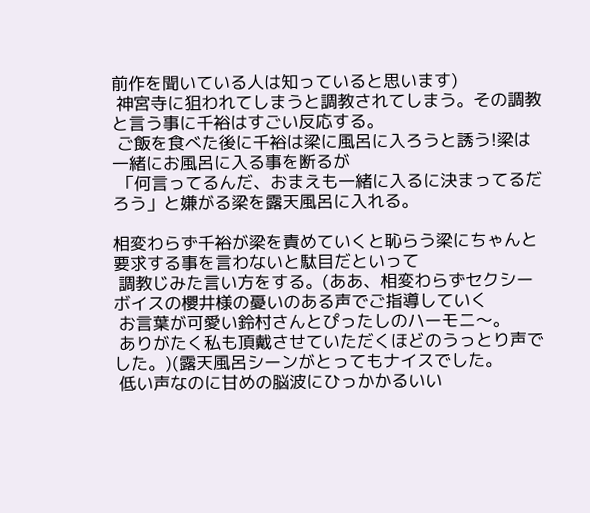前作を聞いている人は知っていると思います)
 神宮寺に狙われてしまうと調教されてしまう。その調教と言う事に千裕はすごい反応する。
 ご飯を食べた後に千裕は梁に風呂に入ろうと誘う!梁は一緒にお風呂に入る事を断るが
 「何言ってるんだ、おまえも一緒に入るに決まってるだろう」と嫌がる梁を露天風呂に入れる。

相変わらず千裕が梁を責めていくと恥らう梁にちゃんと要求する事を言わないと駄目だといって
 調教じみた言い方をする。(ああ、相変わらずセクシーボイスの櫻井様の憂いのある声でご指導していく
 お言葉が可愛い鈴村さんとぴったしのハーモニ〜。
 ありがたく私も頂戴させていただくほどのうっとり声でした。)(露天風呂シーンがとってもナイスでした。
 低い声なのに甘めの脳波にひっかかるいい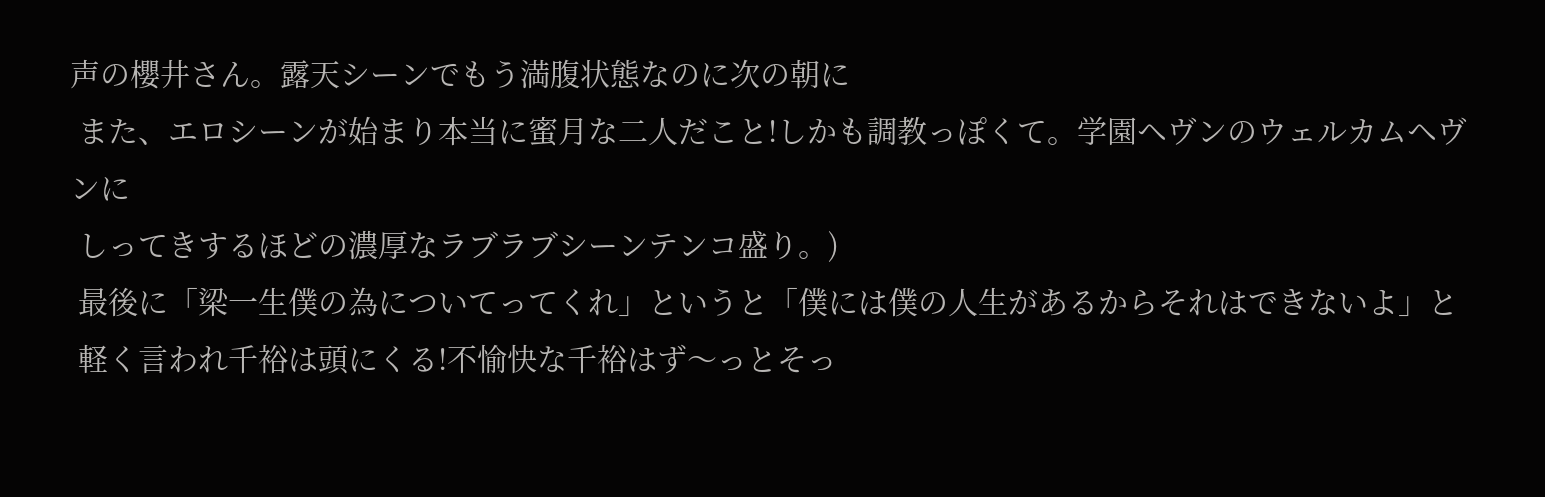声の櫻井さん。露天シーンでもう満腹状態なのに次の朝に
 また、エロシーンが始まり本当に蜜月な二人だこと!しかも調教っぽくて。学園ヘヴンのウェルカムヘヴンに
 しってきするほどの濃厚なラブラブシーンテンコ盛り。)
 最後に「梁一生僕の為についてってくれ」というと「僕には僕の人生があるからそれはできないよ」と
 軽く言われ千裕は頭にくる!不愉快な千裕はず〜っとそっ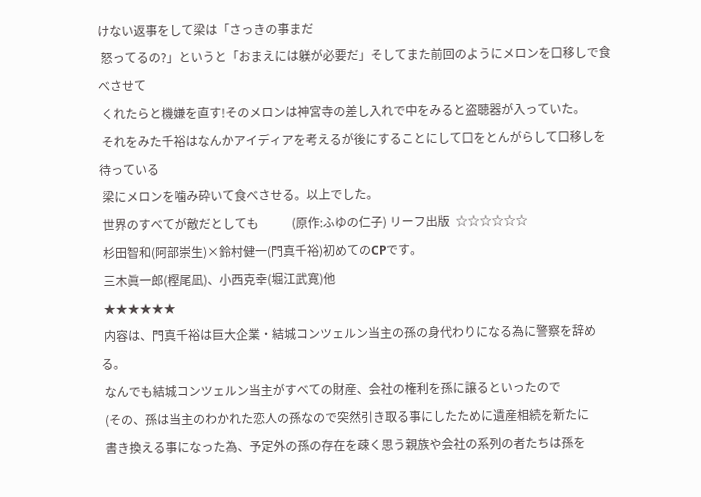けない返事をして梁は「さっきの事まだ
 怒ってるの?」というと「おまえには躾が必要だ」そしてまた前回のようにメロンを口移しで食べさせて
 くれたらと機嫌を直す!そのメロンは神宮寺の差し入れで中をみると盗聴器が入っていた。
 それをみた千裕はなんかアイディアを考えるが後にすることにして口をとんがらして口移しを待っている
 梁にメロンを噛み砕いて食べさせる。以上でした。
 世界のすべてが敵だとしても           (原作:ふゆの仁子) リーフ出版  ☆☆☆☆☆☆
 杉田智和(阿部崇生)×鈴村健一(門真千裕)初めてのCPです。
 三木眞一郎(樫尾凪)、小西克幸(堀江武寛)他
 ★★★★★★
 内容は、門真千裕は巨大企業・結城コンツェルン当主の孫の身代わりになる為に警察を辞める。
 なんでも結城コンツェルン当主がすべての財産、会社の権利を孫に譲るといったので
 (その、孫は当主のわかれた恋人の孫なので突然引き取る事にしたために遺産相続を新たに
 書き換える事になった為、予定外の孫の存在を疎く思う親族や会社の系列の者たちは孫を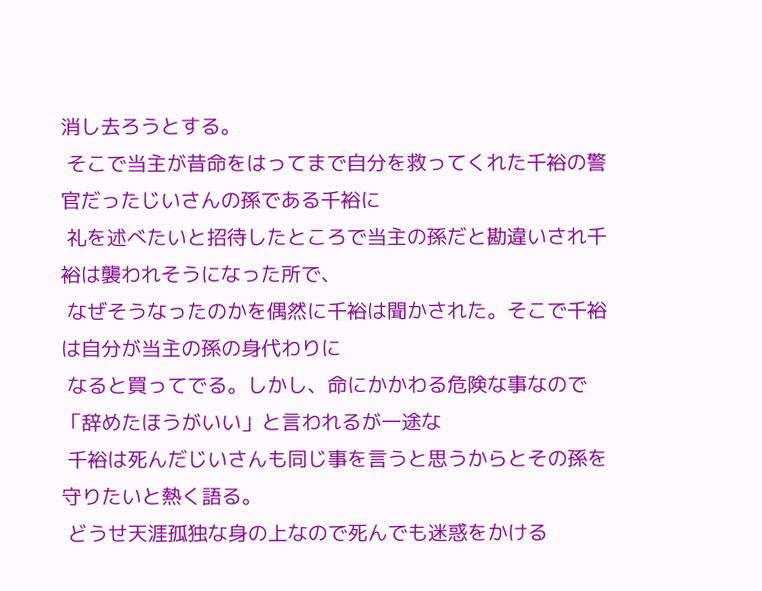消し去ろうとする。
 そこで当主が昔命をはってまで自分を救ってくれた千裕の警官だったじいさんの孫である千裕に
 礼を述べたいと招待したところで当主の孫だと勘違いされ千裕は襲われそうになった所で、
 なぜそうなったのかを偶然に千裕は聞かされた。そこで千裕は自分が当主の孫の身代わりに
 なると買ってでる。しかし、命にかかわる危険な事なので「辞めたほうがいい」と言われるが一途な
 千裕は死んだじいさんも同じ事を言うと思うからとその孫を守りたいと熱く語る。
 どうせ天涯孤独な身の上なので死んでも迷惑をかける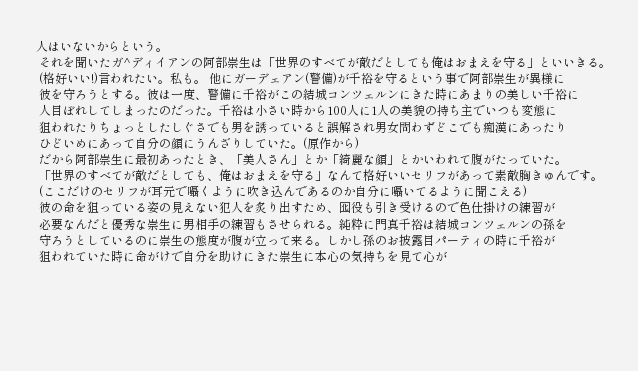人はいないからという。
 それを聞いたガ^ディイアンの阿部崇生は「世界のすべてが敵だとしても俺はおまえを守る」といいきる。
 (格好いい!)言われたい。私も。 他にガーデェアン(警備)が千裕を守るという事で阿部崇生が異様に
 彼を守ろうとする。彼は一度、警備に千裕がこの結城コンツェルンにきた時にあまりの美しい千裕に
 人目ぼれしてしまったのだった。千裕は小さい時から100人に1人の美貌の持ち主でいつも変態に
 狙われたりちょっとしたしぐさでも男を誘っていると誤解され男女問わずどこでも痴漢にあったり
 ひどいめにあって自分の顔にうんざりしていた。(原作から)
 だから阿部崇生に最初あったとき、「美人さん」とか「綺麗な顔」とかいわれて腹がたっていた。
 「世界のすべてが敵だとしても、俺はおまえを守る」なんて格好いいセリフがあって素敵胸きゅんです。
 (ここだけのセリフが耳元で囁くように吹き込んであるのか自分に囁いてるように聞こえる)
 彼の命を狙っている姿の見えない犯人を炙り出すため、囮役も引き受けるので色仕掛けの練習が
 必要なんだと優秀な崇生に男相手の練習もさせられる。純粋に門真千裕は結城コンツェルンの孫を
 守ろうとしているのに崇生の態度が腹が立って来る。しかし孫のお披露目パーティの時に千裕が
 狙われていた時に命がけで自分を助けにきた崇生に本心の気持ちを見て心が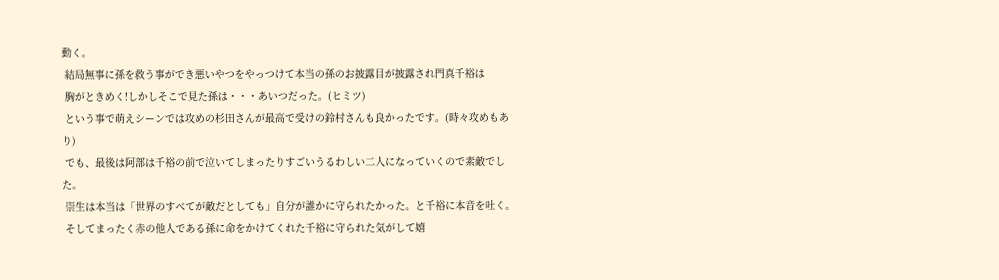動く。
 結局無事に孫を救う事ができ悪いやつをやっつけて本当の孫のお披露目が披露され門真千裕は
 胸がときめく!しかしそこで見た孫は・・・あいつだった。(ヒミツ)
 という事で萌えシーンでは攻めの杉田さんが最高で受けの鈴村さんも良かったです。(時々攻めもあり)
 でも、最後は阿部は千裕の前で泣いてしまったりすごいうるわしい二人になっていくので素敵でした。
 崇生は本当は「世界のすべてが敵だとしても」自分が誰かに守られたかった。と千裕に本音を吐く。
 そしてまったく赤の他人である孫に命をかけてくれた千裕に守られた気がして嬉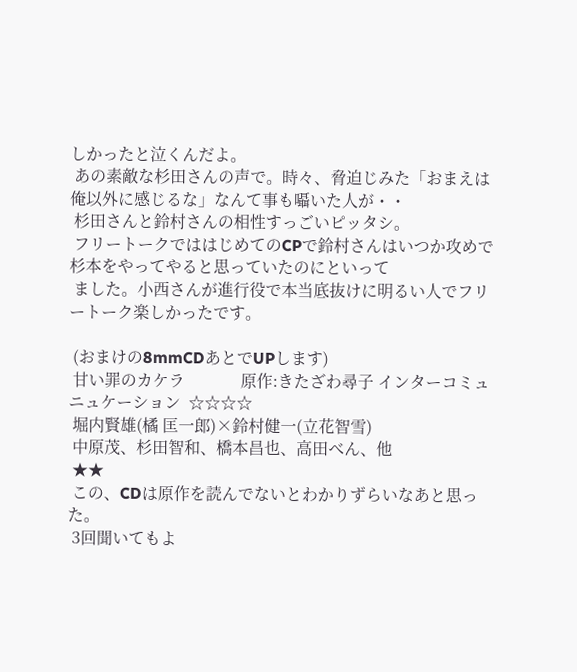しかったと泣くんだよ。
 あの素敵な杉田さんの声で。時々、脅迫じみた「おまえは俺以外に感じるな」なんて事も囁いた人が・・
 杉田さんと鈴村さんの相性すっごいピッタシ。
 フリートークでははじめてのCPで鈴村さんはいつか攻めで杉本をやってやると思っていたのにといって
 ました。小西さんが進行役で本当底抜けに明るい人でフリートーク楽しかったです。

 (おまけの8mmCDあとでUPします)
 甘い罪のカケラ              原作:きたざわ尋子 インターコミュニュケーション  ☆☆☆☆
 堀内賢雄(橘 匡一郎)×鈴村健一(立花智雪)
 中原茂、杉田智和、橋本昌也、高田べん、他
 ★★
 この、CDは原作を読んでないとわかりずらいなあと思った。
 3回聞いてもよ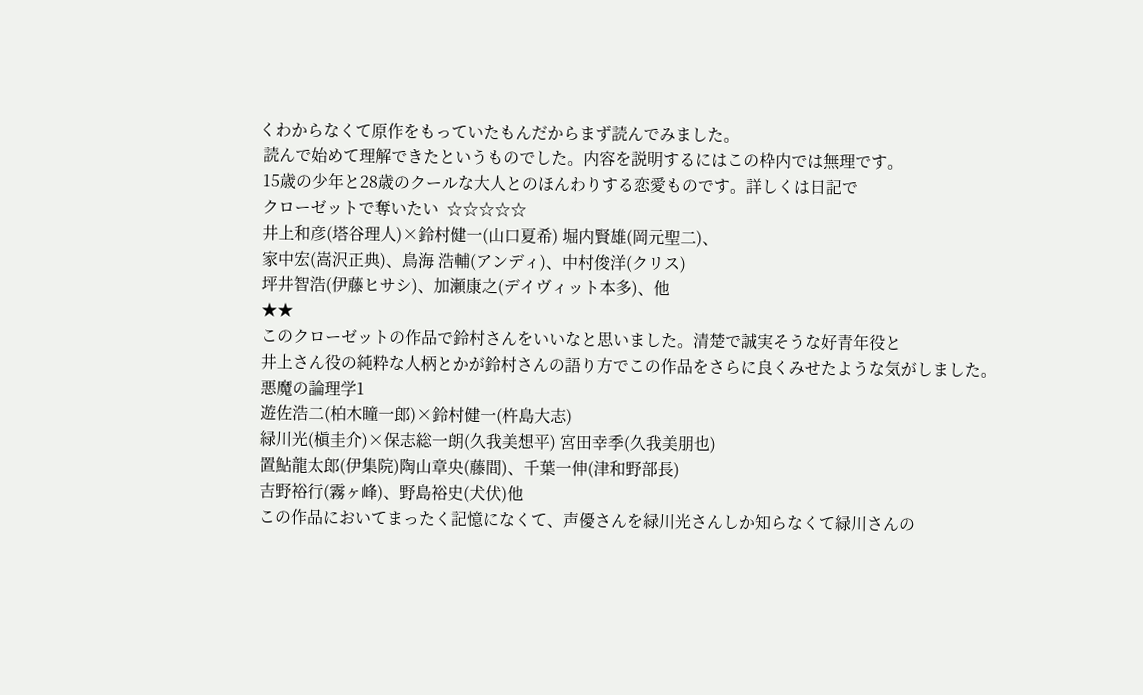くわからなくて原作をもっていたもんだからまず読んでみました。
 読んで始めて理解できたというものでした。内容を説明するにはこの枠内では無理です。
 15歳の少年と28歳のクールな大人とのほんわりする恋愛ものです。詳しくは日記で
 クローゼットで奪いたい  ☆☆☆☆☆
 井上和彦(塔谷理人)×鈴村健一(山口夏希) 堀内賢雄(岡元聖二)、
 家中宏(嵩沢正典)、鳥海 浩輔(アンディ)、中村俊洋(クリス)
 坪井智浩(伊藤ヒサシ)、加瀬康之(デイヴィット本多)、他
 ★★
 このクローゼットの作品で鈴村さんをいいなと思いました。清楚で誠実そうな好青年役と
 井上さん役の純粋な人柄とかが鈴村さんの語り方でこの作品をさらに良くみせたような気がしました。
 悪魔の論理学1
 遊佐浩二(柏木瞳一郎)×鈴村健一(杵島大志)
 緑川光(槇圭介)×保志総一朗(久我美想平) 宮田幸季(久我美朋也)
 置鮎龍太郎(伊集院)陶山章央(藤間)、千葉一伸(津和野部長)
 吉野裕行(霧ヶ峰)、野島裕史(犬伏)他
 この作品においてまったく記憶になくて、声優さんを緑川光さんしか知らなくて緑川さんの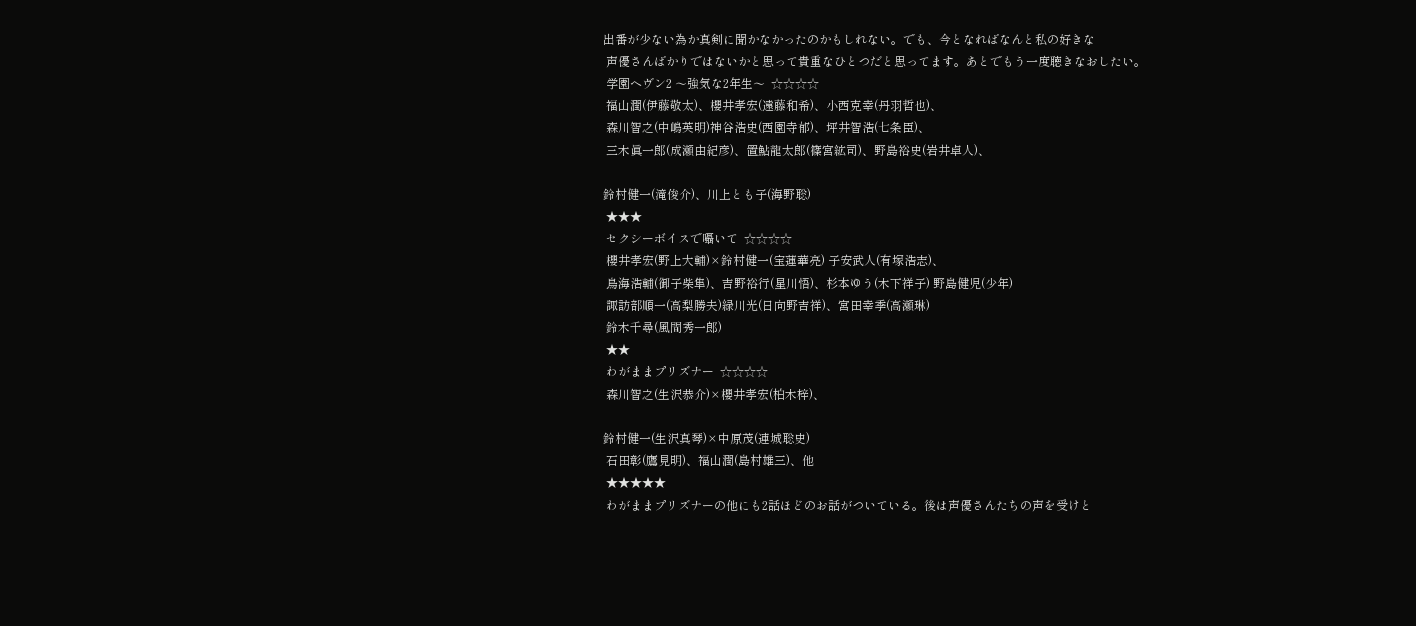出番が少ない為か真剣に聞かなかったのかもしれない。でも、今となればなんと私の好きな
 声優さんばかりではないかと思って貴重なひとつだと思ってます。あとでもう一度聴きなおしたい。
 学園ヘヴン2 〜強気な2年生〜  ☆☆☆☆
 福山潤(伊藤敬太)、櫻井孝宏(遠藤和希)、小西克幸(丹羽哲也)、
 森川智之(中嶋英明)神谷浩史(西園寺郁)、坪井智浩(七条臣)、
 三木眞一郎(成瀬由紀彦)、置鮎龍太郎(篠宮絋司)、野島裕史(岩井卓人)、

鈴村健一(滝俊介)、川上とも子(海野聡)
 ★★★
 セクシーボイスで囁いて  ☆☆☆☆
 櫻井孝宏(野上大輔)×鈴村健一(宝蓮華亮) 子安武人(有塚浩志)、
 鳥海浩輔(御子柴隼)、吉野裕行(星川悟)、杉本ゆう(木下祥子) 野島健児(少年)
 諏訪部順一(高梨勝夫)緑川光(日向野吉祥)、宮田幸季(高瀬琳)
 鈴木千尋(風間秀一郎)
 ★★
 わがままプリズナー  ☆☆☆☆
 森川智之(生沢恭介)×櫻井孝宏(柏木梓)、

鈴村健一(生沢真琴)×中原茂(連城聡史)
 石田彰(鷹見明)、福山潤(島村雄三)、他
 ★★★★★
 わがままプリズナーの他にも2話ほどのお話がついている。後は声優さんたちの声を受けと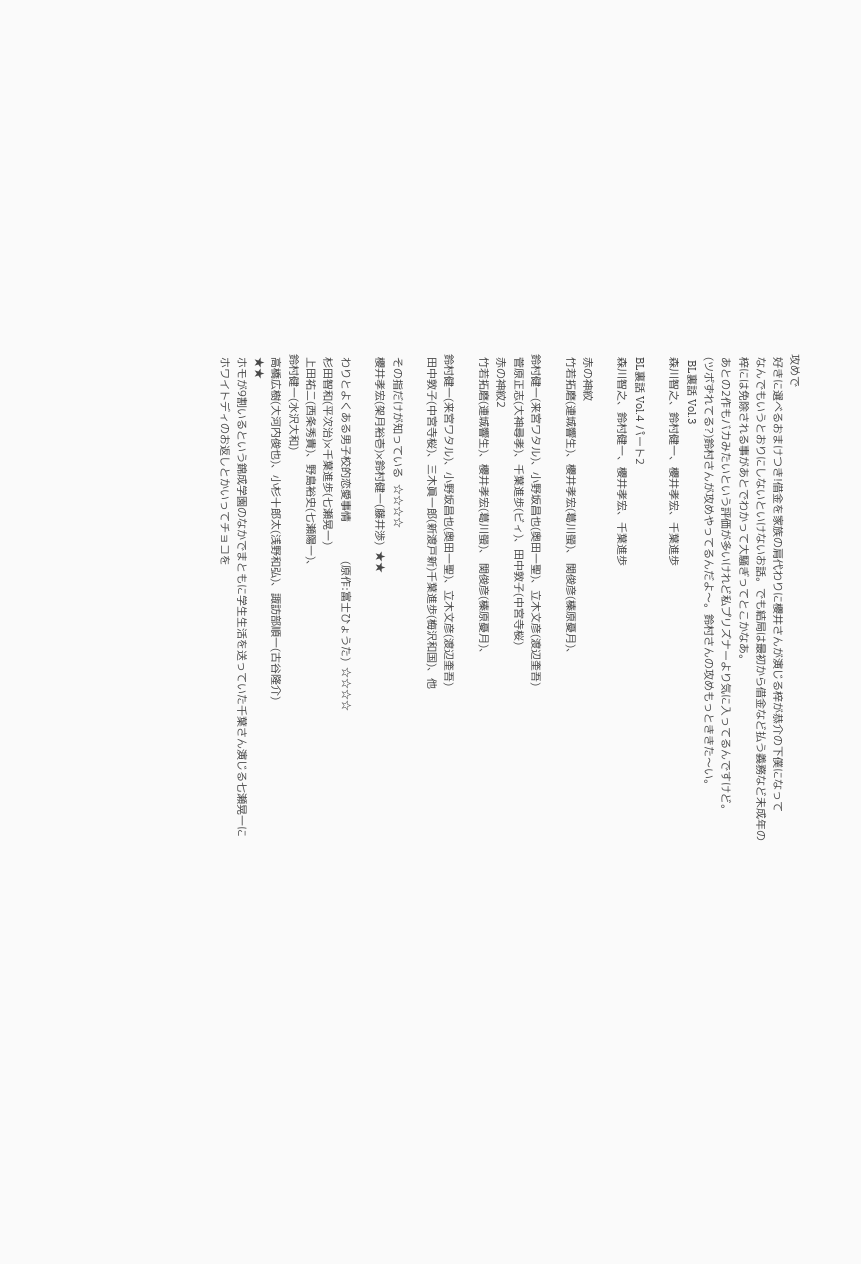攻めで
 好きに選べるおまけつき!借金を家族の肩代わりに櫻井さんが演じる梓が恭介の下僕になって
 なんでもいうとおりにしないといけないお話。でも結局は最初から借金など払う義務など未成年の
 梓には免除される事があとでわかって大騒ぎってとこかなあ。
 あとの2作もバカみたいという評価が多いけれど私プリズナーより気に入ってるんですけど。
 (ツボずれてる?)鈴村さんが攻めやってるんだよ〜。鈴村さんの攻めもっとききた〜い。
  BL裏話 Vol.3
 森川智之、鈴村健一、櫻井孝宏、千葉進歩

 BL裏話 Vol.4 パート2
 森川智之、鈴村健一、櫻井孝宏、千葉進歩

 赤の神紋
 竹若拓磨(連城響生)、櫻井孝宏(葛川螢)、 関俊彦(榛原憂月)、

鈴村健一(来宮ワタル)、小野坂昌也(奥田一聖)、立木文彦(渡辺奎吾)
 菅原正志(大神尋孝)、千葉進歩(ビィ)、田中敦子(中宮寺桜)
 赤の神紋2
 竹若拓磨(連城響生)、櫻井孝宏(葛川螢)、 関俊彦(榛原憂月)、

鈴村健一(来宮ワタル)、小野坂昌也(奥田一聖)、立木文彦(渡辺奎吾)
 田中敦子(中宮寺桜)、三木眞一郎(新渡戸新)千葉進歩(梅沢和国)、他

 その指だけが知っている  ☆☆☆☆
 櫻井孝宏(架月裕壱)×鈴村健一(藤井渉)  ★★

 わりとよくある男子校的恋愛事情             (原作:富士ひょうた)  ☆☆☆☆
 杉田智和(平次治)×千葉進歩(七瀬晃一)
 上田祐二(西条秀貴)、野島裕史(七瀬陽一)、
鈴村健一(水沢大和)
 高橋広樹(大河内俊也)、小杉十郎太(浅野和弘)、諏訪部順一(古谷隆介)
 ★★
 ホモが9割いるという錦成学園のなかでまともに学生生活を送っていた千葉さん演じる七瀬晃一に
 ホワイトディのお返しとかいってチョコを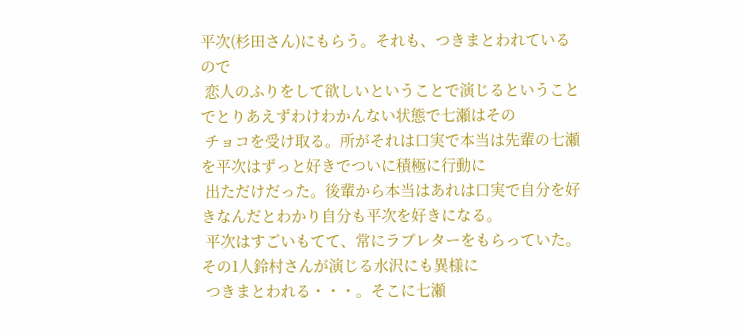平次(杉田さん)にもらう。それも、つきまとわれているので
 恋人のふりをして欲しいということで演じるということでとりあえずわけわかんない状態で七瀬はその
 チョコを受け取る。所がそれは口実で本当は先輩の七瀬を平次はずっと好きでついに積極に行動に
 出ただけだった。後輩から本当はあれは口実で自分を好きなんだとわかり自分も平次を好きになる。
 平次はすごいもてて、常にラブレターをもらっていた。その1人鈴村さんが演じる水沢にも異様に
 つきまとわれる・・・。そこに七瀬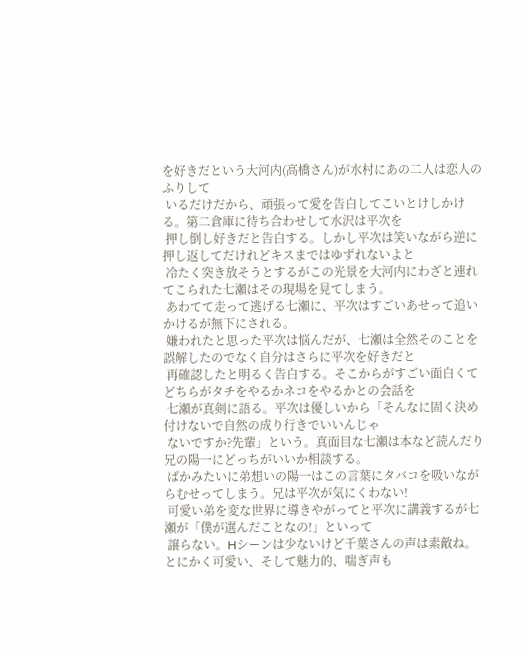を好きだという大河内(高橋さん)が水村にあの二人は恋人のふりして
 いるだけだから、頑張って愛を告白してこいとけしかける。第二倉庫に待ち合わせして水沢は平次を
 押し倒し好きだと告白する。しかし平次は笑いながら逆に押し返してだけれどキスまではゆずれないよと
 冷たく突き放そうとするがこの光景を大河内にわざと連れてこられた七瀬はその現場を見てしまう。
 あわてて走って逃げる七瀬に、平次はすごいあせって追いかけるが無下にされる。
 嫌われたと思った平次は悩んだが、七瀬は全然そのことを誤解したのでなく自分はさらに平次を好きだと
 再確認したと明るく告白する。そこからがすごい面白くてどちらがタチをやるかネコをやるかとの会話を
 七瀬が真剣に語る。平次は優しいから「そんなに固く決め付けないで自然の成り行きでいいんじゃ
 ないですか?先輩」という。真面目な七瀬は本など読んだり兄の陽一にどっちがいいか相談する。
 ばかみたいに弟想いの陽一はこの言葉にタバコを吸いながらむせってしまう。兄は平次が気にくわない!
 可愛い弟を変な世界に導きやがってと平次に講義するが七瀬が「僕が選んだことなの!」といって
 譲らない。Hシーンは少ないけど千葉さんの声は素敵ね。とにかく可愛い、そして魅力的、喘ぎ声も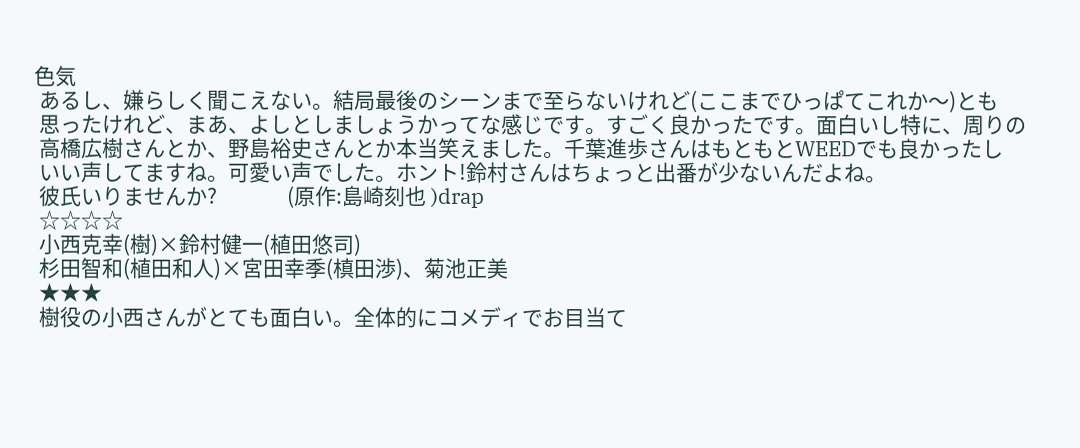色気
 あるし、嫌らしく聞こえない。結局最後のシーンまで至らないけれど(ここまでひっぱてこれか〜)とも
 思ったけれど、まあ、よしとしましょうかってな感じです。すごく良かったです。面白いし特に、周りの
 高橋広樹さんとか、野島裕史さんとか本当笑えました。千葉進歩さんはもともとWEEDでも良かったし
 いい声してますね。可愛い声でした。ホント!鈴村さんはちょっと出番が少ないんだよね。
 彼氏いりませんか?              (原作:島崎刻也 )drap
 ☆☆☆☆
 小西克幸(樹)×鈴村健一(植田悠司)
 杉田智和(植田和人)×宮田幸季(槙田渉)、菊池正美
 ★★★
 樹役の小西さんがとても面白い。全体的にコメディでお目当て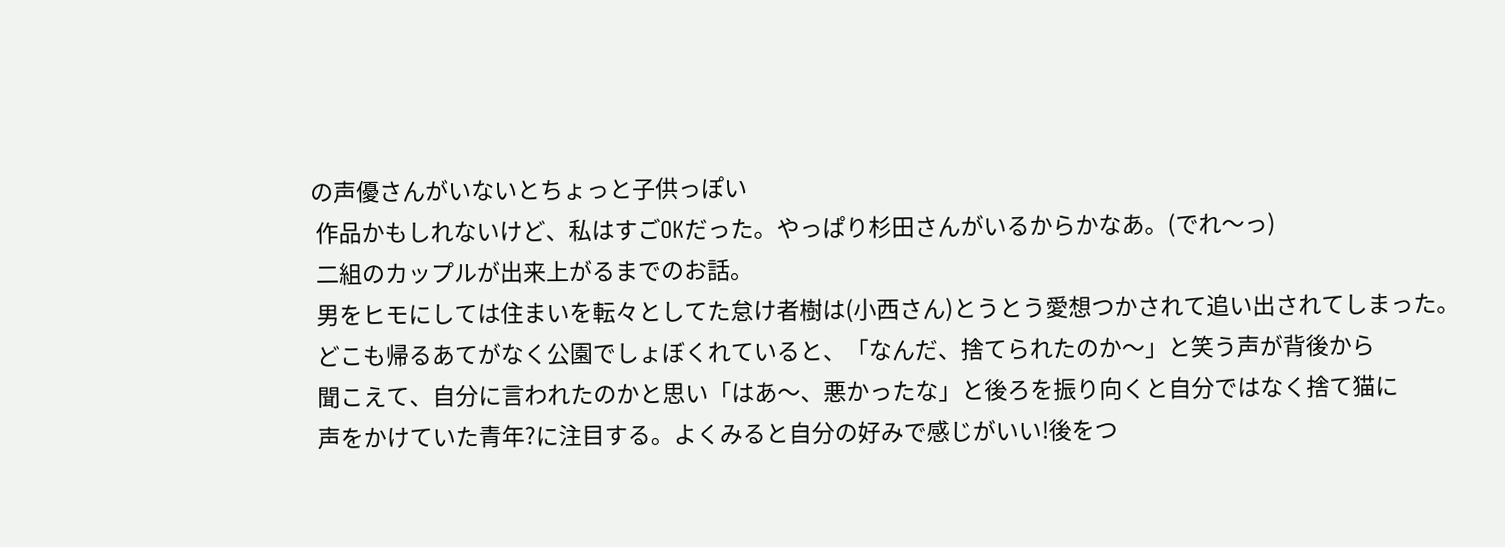の声優さんがいないとちょっと子供っぽい
 作品かもしれないけど、私はすごOKだった。やっぱり杉田さんがいるからかなあ。(でれ〜っ)
 二組のカップルが出来上がるまでのお話。
 男をヒモにしては住まいを転々としてた怠け者樹は(小西さん)とうとう愛想つかされて追い出されてしまった。
 どこも帰るあてがなく公園でしょぼくれていると、「なんだ、捨てられたのか〜」と笑う声が背後から
 聞こえて、自分に言われたのかと思い「はあ〜、悪かったな」と後ろを振り向くと自分ではなく捨て猫に
 声をかけていた青年?に注目する。よくみると自分の好みで感じがいい!後をつ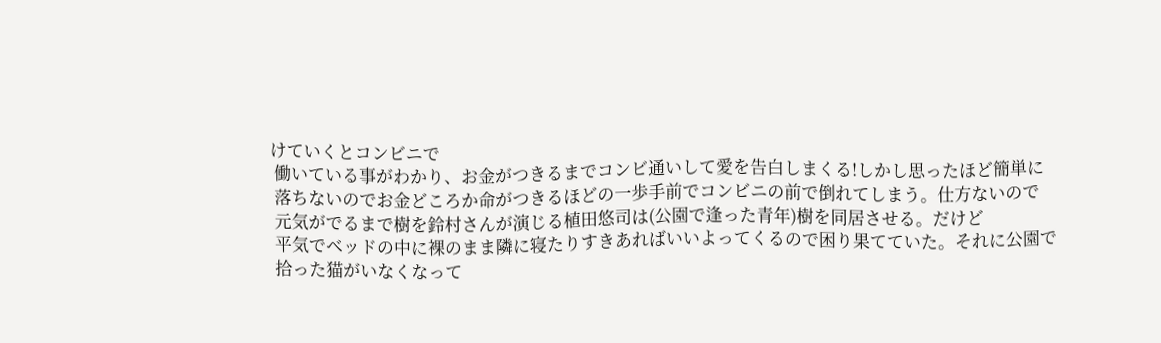けていくとコンビニで
 働いている事がわかり、お金がつきるまでコンビ通いして愛を告白しまくる!しかし思ったほど簡単に
 落ちないのでお金どころか命がつきるほどの一歩手前でコンビニの前で倒れてしまう。仕方ないので
 元気がでるまで樹を鈴村さんが演じる植田悠司は(公園で逢った青年)樹を同居させる。だけど
 平気でベッドの中に裸のまま隣に寝たりすきあればいいよってくるので困り果てていた。それに公園で
 拾った猫がいなくなって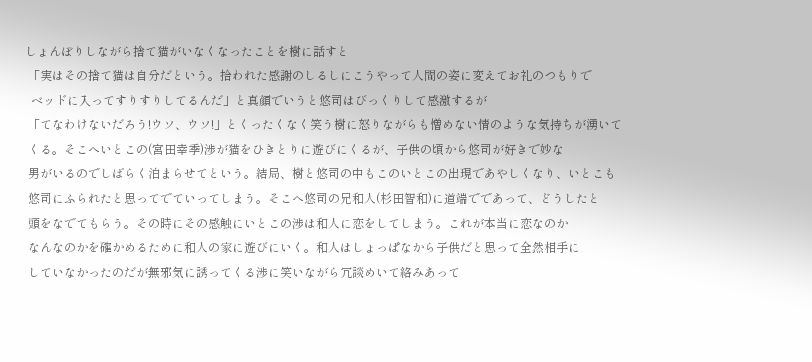しょんぼりしながら捨て猫がいなくなったことを樹に話すと
 「実はその捨て猫は自分だという。拾われた感謝のしるしにこうやって人間の姿に変えてお礼のつもりで
  ベッドに入ってすりすりしてるんだ」と真顔でいうと悠司はびっくりして感激するが
 「てなわけないだろう!ウソ、ウソ!」とくったくなく笑う樹に怒りながらも憎めない情のような気持ちが湧いて
 くる。そこへいとこの(宮田幸季)渉が猫をひきとりに遊びにくるが、子供の頃から悠司が好きで妙な
 男がいるのでしばらく泊まらせてという。結局、樹と悠司の中もこのいとこの出現であやしくなり、いとこも
 悠司にふられたと思ってでていってしまう。そこへ悠司の兄和人(杉田智和)に道端でであって、どうしたと
 頭をなでてもらう。その時にその感触にいとこの渉は和人に恋をしてしまう。これが本当に恋なのか
 なんなのかを確かめるために和人の家に遊びにいく。和人はしょっぱなから子供だと思って全然相手に
 していなかったのだが無邪気に誘ってくる渉に笑いながら冗談めいて絡みあって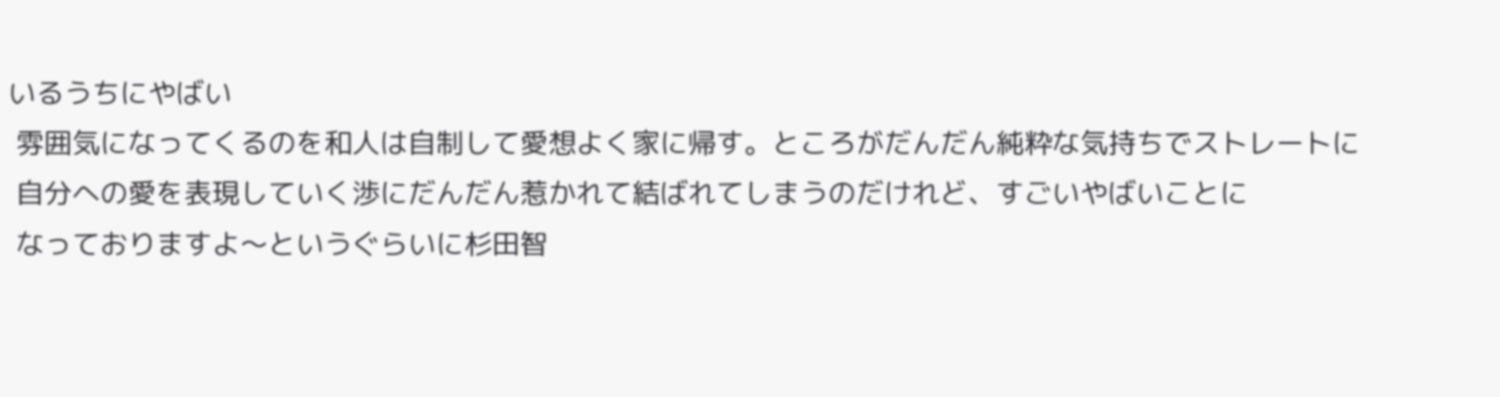いるうちにやばい
 雰囲気になってくるのを和人は自制して愛想よく家に帰す。ところがだんだん純粋な気持ちでストレートに
 自分への愛を表現していく渉にだんだん惹かれて結ばれてしまうのだけれど、すごいやばいことに
 なっておりますよ〜というぐらいに杉田智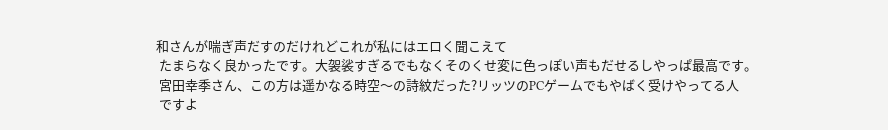和さんが喘ぎ声だすのだけれどこれが私にはエロく聞こえて
 たまらなく良かったです。大袈裟すぎるでもなくそのくせ変に色っぽい声もだせるしやっぱ最高です。
 宮田幸季さん、この方は遥かなる時空〜の詩紋だった?リッツのPCゲームでもやばく受けやってる人
 ですよ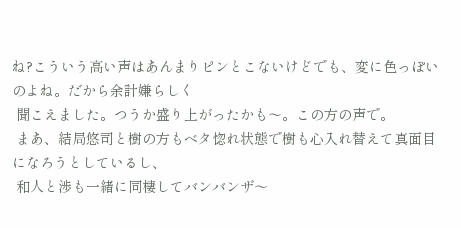ね?こういう高い声はあんまりピンとこないけどでも、変に色っぽいのよね。だから余計嫌らしく
 聞こえました。つうか盛り上がったかも〜。この方の声で。
 まあ、結局悠司と樹の方もベタ惚れ状態で樹も心入れ替えて真面目になろうとしているし、
 和人と渉も一緒に同棲してバンバンザ〜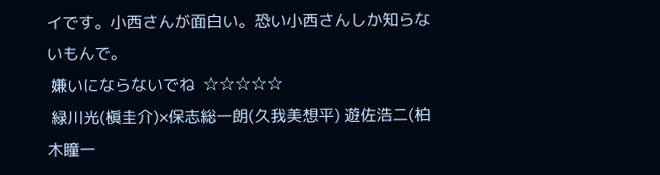イです。小西さんが面白い。恐い小西さんしか知らないもんで。
 嫌いにならないでね  ☆☆☆☆☆
 緑川光(槇圭介)×保志総一朗(久我美想平) 遊佐浩二(柏木瞳一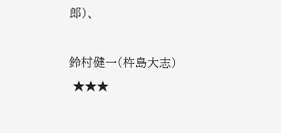郎)、

鈴村健一(杵島大志)
 ★★★